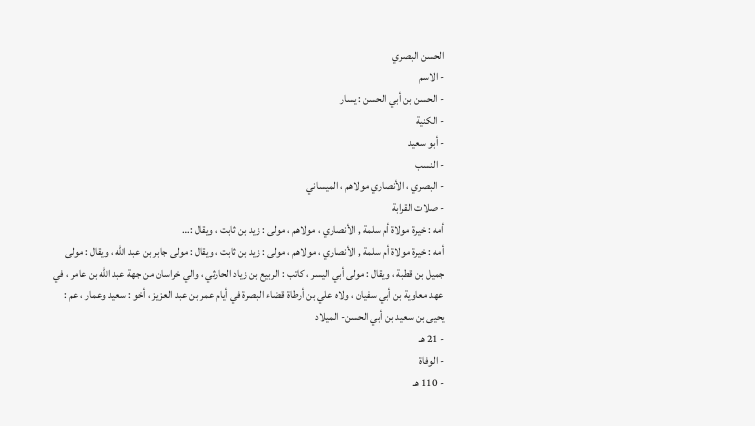الحسن البصري
- الاسم
- الحسن بن أبي الحسن : يسار
- الكنية
- أبو سعيد
- النسب
- البصري ، الأنصاري مولاهم ، الميساني
- صلات القرابة
أمه : خيرة مولاة أم سلمة , الأنصاري ، مولاهم ، مولى : زيد بن ثابت ، ويقال :…
أمه : خيرة مولاة أم سلمة , الأنصاري ، مولاهم ، مولى : زيد بن ثابت ، ويقال : مولى جابر بن عبد الله ، ويقال : مولى جميل بن قطبة ، ويقال : مولى أبي اليسر ، كاتب : الربيع بن زياد الحارثي ، والي خراسان من جهة عبد الله بن عامر ، في عهد معاوية بن أبي سفيان ، ولاه علي بن أرطاة قضاء البصرة في أيام عمر بن عبد العزيز ، أخو : سعيد وعمار ، عم : يحيى بن سعيد بن أبي الحسن- الميلاد
- 21 هـ
- الوفاة
- 110 هـ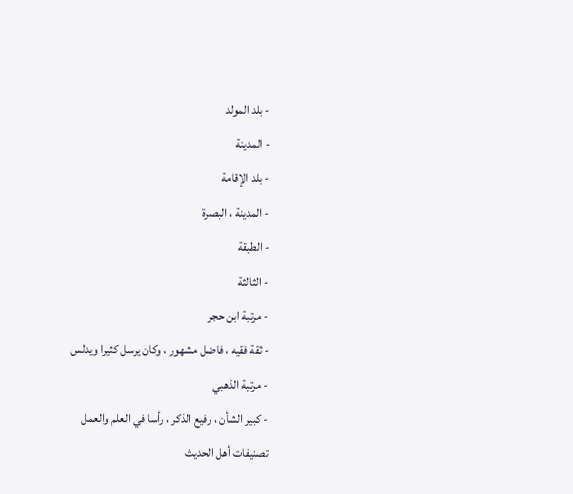- بلد المولد
- المدينة
- بلد الإقامة
- المدينة ، البصرة
- الطبقة
- الثالثة
- مرتبة ابن حجر
- ثقة فقيه ، فاضل مشهور ، وكان يرسل كثيرا ويدلس
- مرتبة الذهبي
- كبير الشأن ، رفيع الذكر ، رأسا في العلم والعمل
تصنيفات أهل الحديث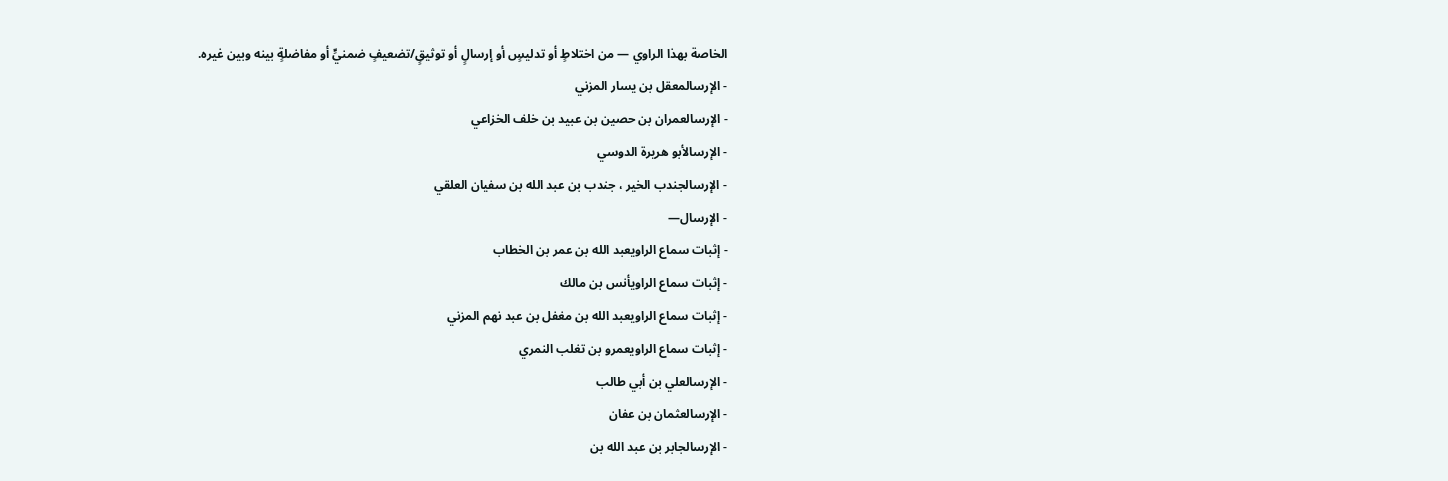الخاصة بهذا الراوي — من اختلاطٍ أو تدليسٍ أو إرسالٍ أو توثيقٍ/تضعيفٍ ضمنيٍّ أو مفاضلةٍ بينه وبين غيره.
- الإرسالمعقل بن يسار المزني
- الإرسالعمران بن حصين بن عبيد بن خلف الخزاعي
- الإرسالأبو هريرة الدوسي
- الإرسالجندب الخير ، جندب بن عبد الله بن سفيان العلقي
- الإرسال—
- إثبات سماع الراويعبد الله بن عمر بن الخطاب
- إثبات سماع الراويأنس بن مالك
- إثبات سماع الراويعبد الله بن مغفل بن عبد نهم المزني
- إثبات سماع الراويعمرو بن تغلب النمري
- الإرسالعلي بن أبي طالب
- الإرسالعثمان بن عفان
- الإرسالجابر بن عبد الله بن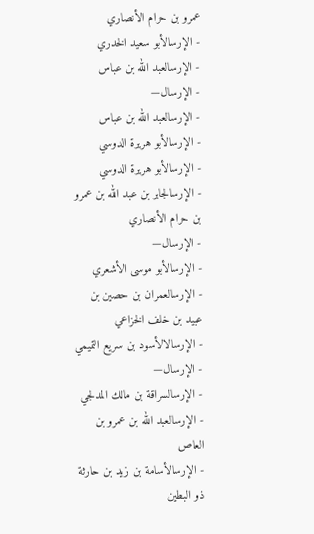عمرو بن حرام الأنصاري
- الإرسالأبو سعيد الخدري
- الإرسالعبد الله بن عباس
- الإرسال—
- الإرسالعبد الله بن عباس
- الإرسالأبو هريرة الدوسي
- الإرسالأبو هريرة الدوسي
- الإرسالجابر بن عبد الله بن عمرو بن حرام الأنصاري
- الإرسال—
- الإرسالأبو موسى الأشعري
- الإرسالعمران بن حصين بن عبيد بن خلف الخزاعي
- الإرسالالأسود بن سريع التميمي
- الإرسال—
- الإرسالسراقة بن مالك المدلجي
- الإرسالعبد الله بن عمرو بن العاص
- الإرسالأسامة بن زيد بن حارثة ذو البطين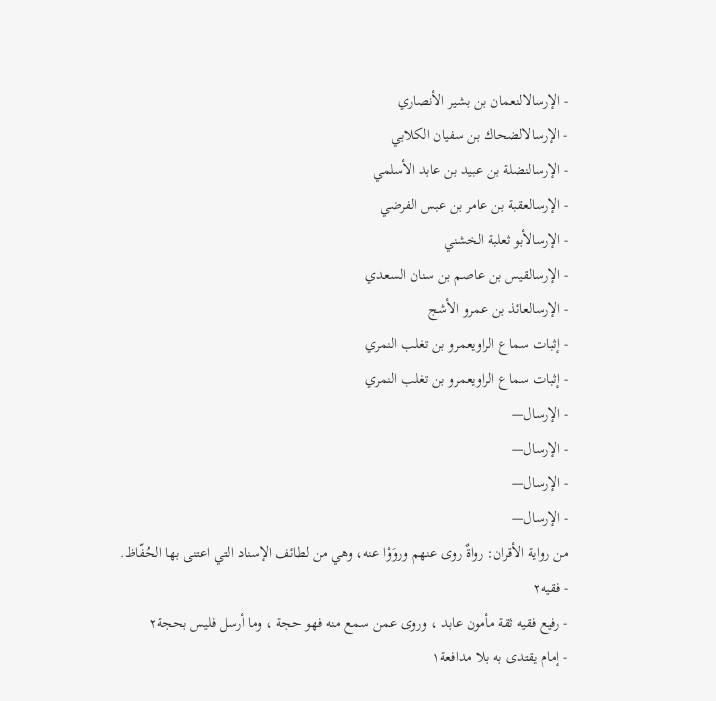- الإرسالالنعمان بن بشير الأنصاري
- الإرسالالضحاك بن سفيان الكلابي
- الإرسالنضلة بن عبيد بن عابد الأسلمي
- الإرسالعقبة بن عامر بن عبس الفرضي
- الإرسالأبو ثعلبة الخشني
- الإرسالقيس بن عاصم بن سنان السعدي
- الإرسالعائذ بن عمرو الأشج
- إثبات سماع الراويعمرو بن تغلب النمري
- إثبات سماع الراويعمرو بن تغلب النمري
- الإرسال—
- الإرسال—
- الإرسال—
- الإرسال—
من رواية الأقران: رواةٌ روى عنهم وروَوْا عنه، وهي من لطائف الإسناد التي اعتنى بها الحُفّاظ.
- فقيه٢
- رفيع فقيه ثقة مأمون عابد ، وروى عمن سمع منه فهو حجة ، وما أرسل فليس بحجة٢
- إمام يقتدى به بلا مدافعة١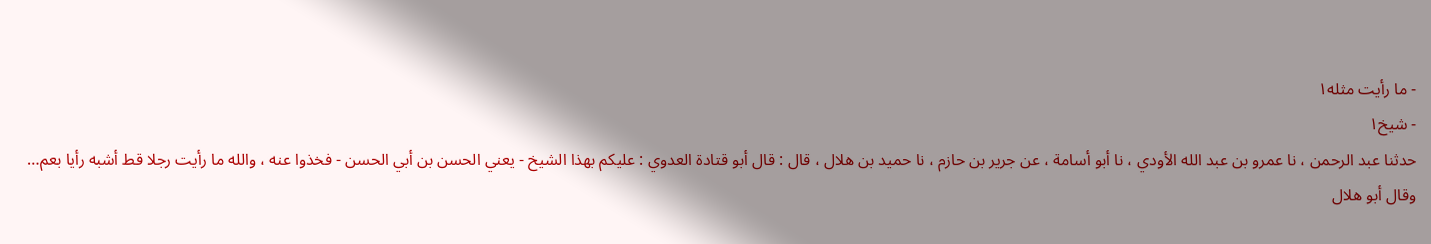- ما رأيت مثله١
- شيخ١
حدثنا عبد الرحمن ، نا عمرو بن عبد الله الأودي ، نا أبو أسامة ، عن جرير بن حازم ، نا حميد بن هلال ، قال : قال أبو قتادة العدوي : عليكم بهذا الشيخ - يعني الحسن بن أبي الحسن - فخذوا عنه ، والله ما رأيت رجلا قط أشبه رأيا بعم…
وقال أبو هلال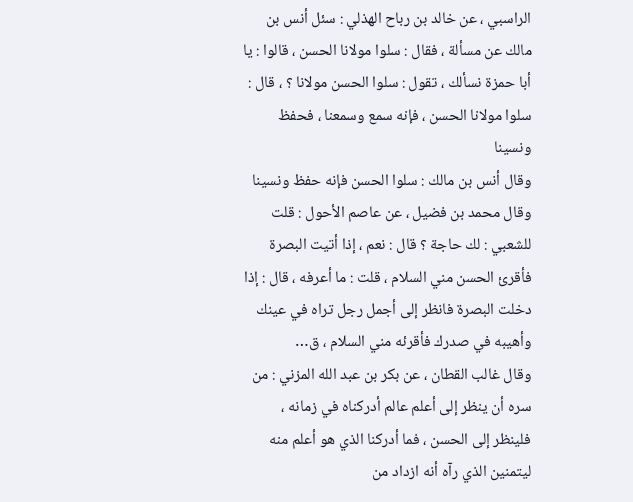الراسبي ، عن خالد بن رباح الهذلي : سئل أنس بن مالك عن مسألة ، فقال : سلوا مولانا الحسن ، قالوا : يا أبا حمزة نسألك ، تقول : سلوا الحسن مولانا ؟ ، قال : سلوا مولانا الحسن ، فإنه سمع وسمعنا ، فحفظ ونسينا
وقال أنس بن مالك : سلوا الحسن فإنه حفظ ونسينا
وقال محمد بن فضيل ، عن عاصم الأحول : قلت للشعبي : لك حاجة ؟ قال : نعم ، إذا أتيت البصرة فأقرئ الحسن مني السلام ، قلت : ما أعرفه ، قال : إذا دخلت البصرة فانظر إلى أجمل رجل تراه في عينك وأهيبه في صدرك فأقرئه مني السلام ، ق…
وقال غالب القطان ، عن بكر بن عبد الله المزني : من سره أن ينظر إلى أعلم عالم أدركناه في زمانه ، فلينظر إلى الحسن ، فما أدركنا الذي هو أعلم منه ليتمنين الذي رآه أنه ازداد من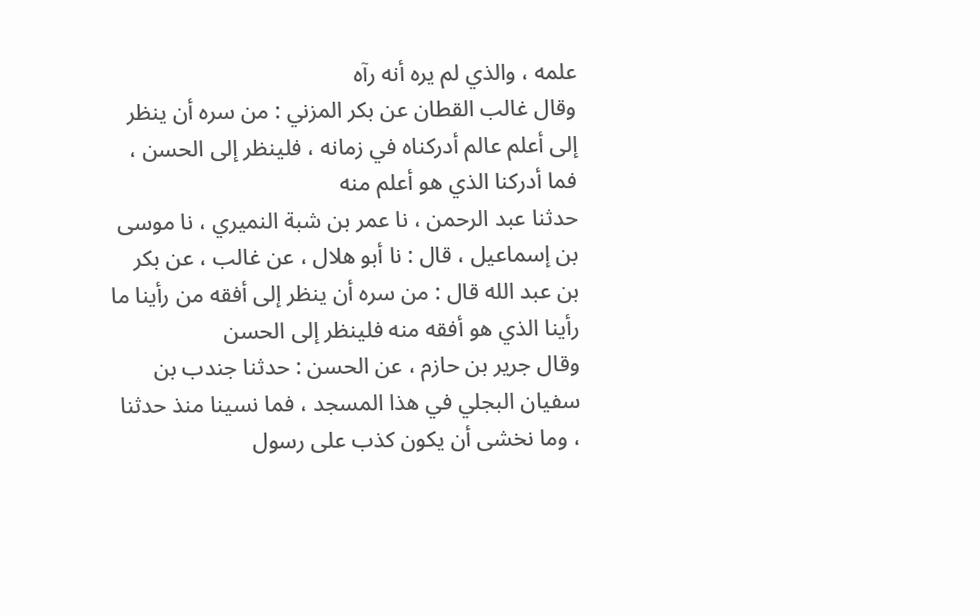علمه ، والذي لم يره أنه رآه
وقال غالب القطان عن بكر المزني : من سره أن ينظر إلى أعلم عالم أدركناه في زمانه ، فلينظر إلى الحسن ، فما أدركنا الذي هو أعلم منه
حدثنا عبد الرحمن ، نا عمر بن شبة النميري ، نا موسى بن إسماعيل ، قال : نا أبو هلال ، عن غالب ، عن بكر بن عبد الله قال : من سره أن ينظر إلى أفقه من رأينا ما رأينا الذي هو أفقه منه فلينظر إلى الحسن
وقال جرير بن حازم ، عن الحسن : حدثنا جندب بن سفيان البجلي في هذا المسجد ، فما نسينا منذ حدثنا ، وما نخشى أن يكون كذب على رسول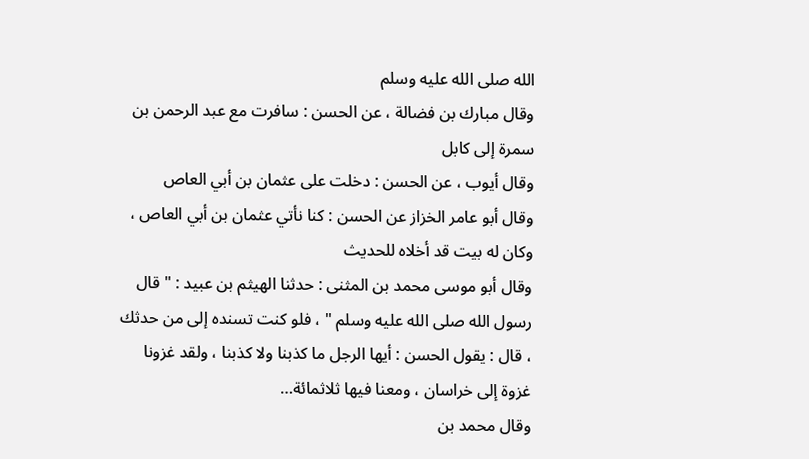الله صلى الله عليه وسلم
وقال مبارك بن فضالة ، عن الحسن : سافرت مع عبد الرحمن بن سمرة إلى كابل
وقال أيوب ، عن الحسن : دخلت على عثمان بن أبي العاص
وقال أبو عامر الخزاز عن الحسن : كنا نأتي عثمان بن أبي العاص ، وكان له بيت قد أخلاه للحديث
وقال أبو موسى محمد بن المثنى : حدثنا الهيثم بن عبيد : " قال رسول الله صلى الله عليه وسلم " ، فلو كنت تسنده إلى من حدثك ، قال : يقول الحسن : أيها الرجل ما كذبنا ولا كذبنا ، ولقد غزونا غزوة إلى خراسان ، ومعنا فيها ثلاثمائة…
وقال محمد بن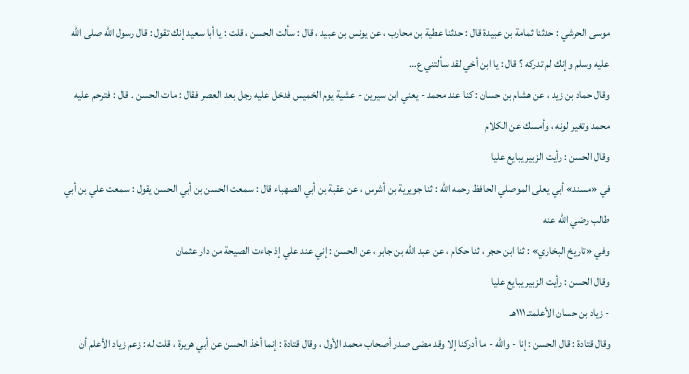موسى الحرشي : حدثنا ثمامة بن عبيدة قال : حدثنا عطية بن محارب ، عن يونس بن عبيد ، قال : سألت الحسن ، قلت : يا أبا سعيد إنك تقول : قال رسول الله صلى الله عليه وسلم وإنك لم تدركه ؟ قال : يا ابن أخي لقد سألتني ع…
وقال حماد بن زيد ، عن هشام بن حسان : كنا عند محمد - يعني ابن سيرين - عشية يوم الخميس فدخل عليه رجل بعد العصر فقال : مات الحسن . قال : فترحم عليه محمد وتغير لونه ، وأمسك عن الكلام
وقال الحسن : رأيت الزبير يبايع عليا
في «مسند» أبي يعلى الموصلي الحافظ رحمه الله : ثنا جويرية بن أشرس ، عن عقبة بن أبي الصهباء قال : سمعت الحسن بن أبي الحسن يقول : سمعت علي بن أبي طالب رضي الله عنه
وفي «تاريخ البخاري» : ثنا ابن حجر ، ثنا حكام ، عن عبد الله بن جابر ، عن الحسن : إني عند علي إذ جاءت الصيحة من دار عثمان
وقال الحسن : رأيت الزبير يبايع عليا
- زياد بن حسان الأعلمتـ ١١١هـ
وقال قتادة : قال الحسن : إنا - والله - ما أدركنا إلا وقد مضى صدر أصحاب محمد الأول ، وقال قتادة : إنما أخذ الحسن عن أبي هريرة ، قلت له : زعم زياد الأعلم أن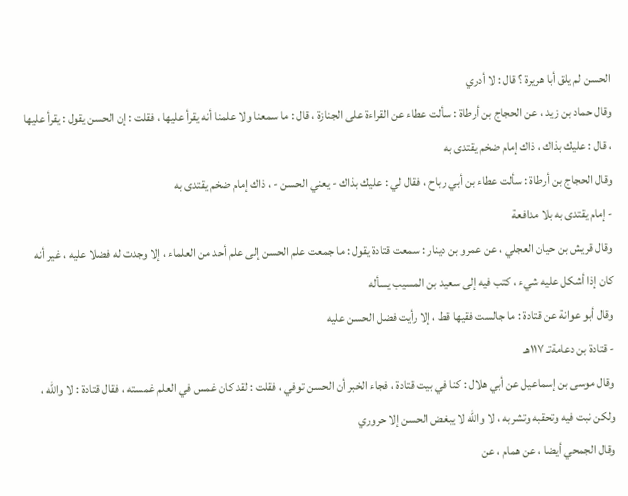الحسن لم يلق أبا هريرة ؟ قال : لا أدري
وقال حماد بن زيد ، عن الحجاج بن أرطاة : سألت عطاء عن القراءة على الجنازة ، قال : ما سمعنا ولا علمنا أنه يقرأ عليها ، فقلت : إن الحسن يقول : يقرأ عليها ، قال : عليك بذاك ، ذاك إمام ضخم يقتدى به
وقال الحجاج بن أرطاة : سألت عطاء بن أبي رباح ، فقال لي : عليك بذاك - يعني الحسن - ، ذاك إمام ضخم يقتدى به
- إمام يقتدى به بلا مدافعة
وقال قريش بن حيان العجلي ، عن عمرو بن دينار : سمعت قتادة يقول : ما جمعت علم الحسن إلى علم أحد من العلماء ، إلا وجدت له فضلا عليه ، غير أنه كان إذا أشكل عليه شيء ، كتب فيه إلى سعيد بن المسيب يسأله
وقال أبو عوانة عن قتادة : ما جالست فقيها قط ، إلا رأيت فضل الحسن عليه
- قتادة بن دعامةتـ ١١٧هـ
وقال موسى بن إسماعيل عن أبي هلال : كنا في بيت قتادة ، فجاء الخبر أن الحسن توفي ، فقلت : لقد كان غمس في العلم غمسته ، فقال قتادة : لا والله ، ولكن نبت فيه وتحقبه وتشربه ، لا والله لا يبغض الحسن إلا حروري
وقال الجمحي أيضا ، عن همام ، عن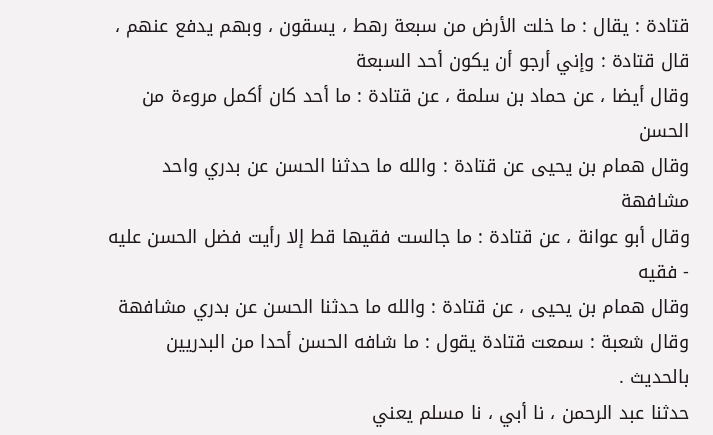قتادة : يقال : ما خلت الأرض من سبعة رهط ، يسقون ، وبهم يدفع عنهم ، قال قتادة : وإني أرجو أن يكون أحد السبعة
وقال أيضا ، عن حماد بن سلمة ، عن قتادة : ما أحد كان أكمل مروءة من الحسن
وقال همام بن يحيى عن قتادة : والله ما حدثنا الحسن عن بدري واحد مشافهة
وقال أبو عوانة ، عن قتادة : ما جالست فقيها قط إلا رأيت فضل الحسن عليه
- فقيه
وقال همام بن يحيى ، عن قتادة : والله ما حدثنا الحسن عن بدري مشافهة
وقال شعبة : سمعت قتادة يقول : ما شافه الحسن أحدا من البدريين بالحديث .
حدثنا عبد الرحمن ، نا أبي ، نا مسلم يعني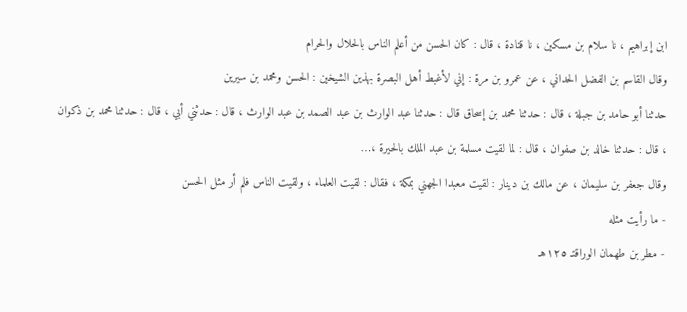ابن إبراهيم ، نا سلام بن مسكين ، نا قتادة ، قال : كان الحسن من أعلم الناس بالحلال والحرام
وقال القاسم بن الفضل الحداني ، عن عمرو بن مرة : إني لأغبط أهل البصرة بهذين الشيخين : الحسن ومحمد بن سيرين
حدثنا أبو حامد بن جبلة ، قال : حدثنا محمد بن إسحاق قال : حدثنا عبد الوارث بن عبد الصمد بن عبد الوارث ، قال : حدثني أبي ، قال : حدثنا محمد بن ذكوان ، قال : حدثنا خالد بن صفوان ، قال : لما لقيت مسلمة بن عبد الملك بالحيرة ،…
وقال جعفر بن سليمان ، عن مالك بن دينار : لقيت معبدا الجهني بمكة ، فقال : لقيت العلماء ، ولقيت الناس فلم أر مثل الحسن
- ما رأيت مثله
- مطر بن طهمان الوراقتـ ١٢٥هـ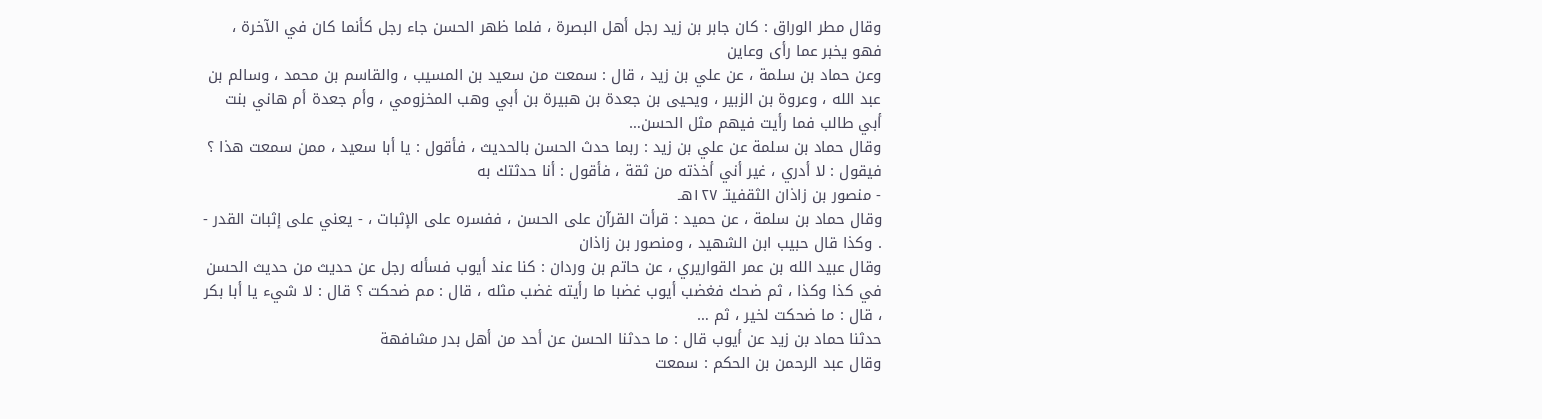وقال مطر الوراق : كان جابر بن زيد رجل أهل البصرة ، فلما ظهر الحسن جاء رجل كأنما كان في الآخرة ، فهو يخبر عما رأى وعاين
وعن حماد بن سلمة ، عن علي بن زيد ، قال : سمعت من سعيد بن المسيب ، والقاسم بن محمد ، وسالم بن عبد الله ، وعروة بن الزبير ، ويحيى بن جعدة بن هبيرة بن أبي وهب المخزومي ، وأم جعدة أم هاني بنت أبي طالب فما رأيت فيهم مثل الحسن…
وقال حماد بن سلمة عن علي بن زيد : ربما حدث الحسن بالحديث ، فأقول : يا أبا سعيد ، ممن سمعت هذا ؟ فيقول : لا أدري ، غير أني أخذته من ثقة ، فأقول : أنا حدثتك به
- منصور بن زاذان الثقفيتـ ١٢٧هـ
وقال حماد بن سلمة ، عن حميد : قرأت القرآن على الحسن ، ففسره على الإثبات ، - يعني على إثبات القدر - . وكذا قال حبيب ابن الشهيد ، ومنصور بن زاذان
وقال عبيد الله بن عمر القواريري ، عن حاتم بن وردان : كنا عند أيوب فسأله رجل عن حديث من حديث الحسن في كذا وكذا ، ثم ضحك فغضب أيوب غضبا ما رأيته غضب مثله ، قال : مم ضحكت ؟ قال : لا شيء يا أبا بكر ، قال : ما ضحكت لخير ، ثم …
حدثنا حماد بن زيد عن أيوب قال : ما حدثنا الحسن عن أحد من أهل بدر مشافهة
وقال عبد الرحمن بن الحكم : سمعت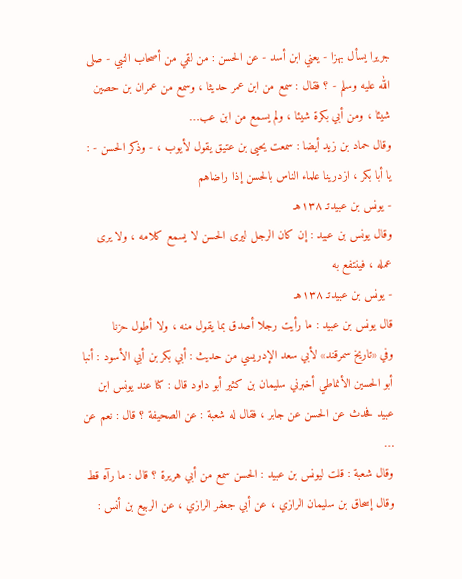جريرا يسأل بهزا - يعني ابن أسد - عن الحسن : من لقي من أصحاب النبي - صلى الله عليه وسلم - ؟ فقال : سمع من ابن عمر حديثا ، وسمع من عمران بن حصين شيئا ، ومن أبي بكرة شيئا ، ولم يسمع من ابن عب…
وقال حماد بن زيد أيضا : سمعت يحيى بن عتيق يقول لأيوب ، - وذكر الحسن - : يا أبا بكر ، ازدرينا علماء الناس بالحسن إذا راضاهم
- يونس بن عبيدتـ ١٣٨هـ
وقال يونس بن عبيد : إن كان الرجل ليرى الحسن لا يسمع كلامه ، ولا يرى عمله ، فينتفع به
- يونس بن عبيدتـ ١٣٨هـ
قال يونس بن عبيد : ما رأيت رجلا أصدق بما يقول منه ، ولا أطول حزنا
وفي «تاريخ سمرقند» لأبي سعد الإدريسي من حديث : أبي بكر بن أبي الأسود : أنبا أبو الحسين الأنماطي أخبرني سليمان بن كثير أبو داود قال : كنا عند يونس ابن عبيد فحدث عن الحسن عن جابر ، فقال له شعبة : عن الصحيفة ؟ قال : نعم عن …
وقال شعبة : قلت ليونس بن عبيد : الحسن سمع من أبي هريرة ؟ قال : ما رآه قط
وقال إسحاق بن سليمان الرازي ، عن أبي جعفر الرازي ، عن الربيع بن أنس :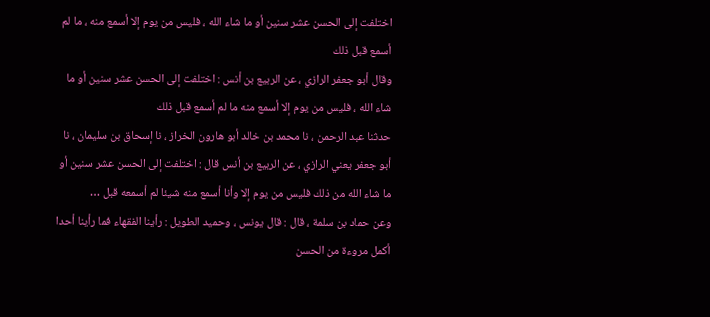اختلفت إلى الحسن عشر سنين أو ما شاء الله ، فليس من يوم إلا أسمع منه ، ما لم أسمع قبل ذلك
وقال أبو جعفر الرازي ، عن الربيع بن أنس : اختلفت إلى الحسن عشر سنين أو ما شاء الله ، فليس من يوم إلا أسمع منه ما لم أسمع قبل ذلك
حدثنا عبد الرحمن ، نا محمد بن خالد أبو هارون الخراز ، نا إسحاق بن سليمان ، نا أبو جعفر يعني الرازي ، عن الربيع بن أنس قال : اختلفت إلى الحسن عشر سنين أو ما شاء الله من ذلك فليس من يوم إلا وأنا أسمع منه شيئا لم أسمعه قبل …
وعن حماد بن سلمة ، قال : قال يونس ، وحميد الطويل : رأينا الفقهاء فما رأينا أحدا أكمل مروءة من الحسن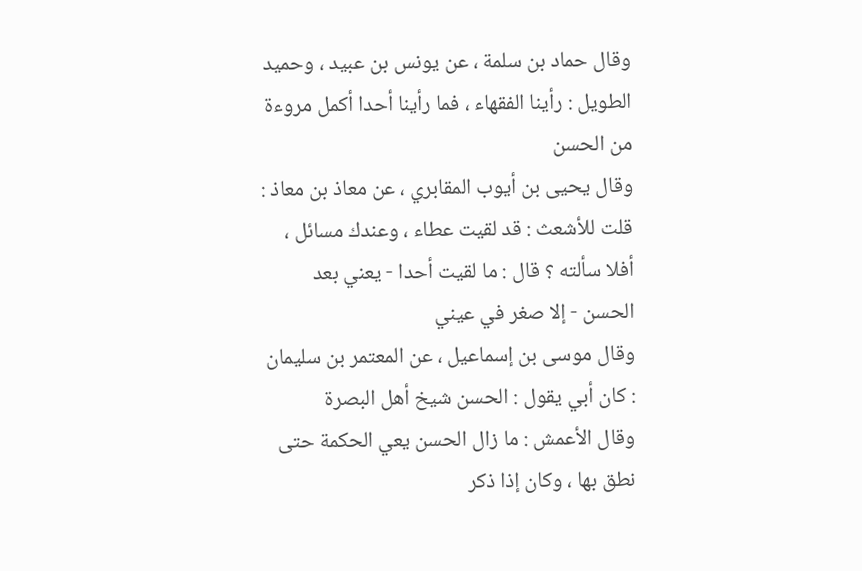وقال حماد بن سلمة ، عن يونس بن عبيد ، وحميد الطويل : رأينا الفقهاء ، فما رأينا أحدا أكمل مروءة من الحسن
وقال يحيى بن أيوب المقابري ، عن معاذ بن معاذ : قلت للأشعث : قد لقيت عطاء ، وعندك مسائل ، أفلا سألته ؟ قال : ما لقيت أحدا - يعني بعد الحسن - إلا صغر في عيني
وقال موسى بن إسماعيل ، عن المعتمر بن سليمان : كان أبي يقول : الحسن شيخ أهل البصرة
وقال الأعمش : ما زال الحسن يعي الحكمة حتى نطق بها ، وكان إذا ذكر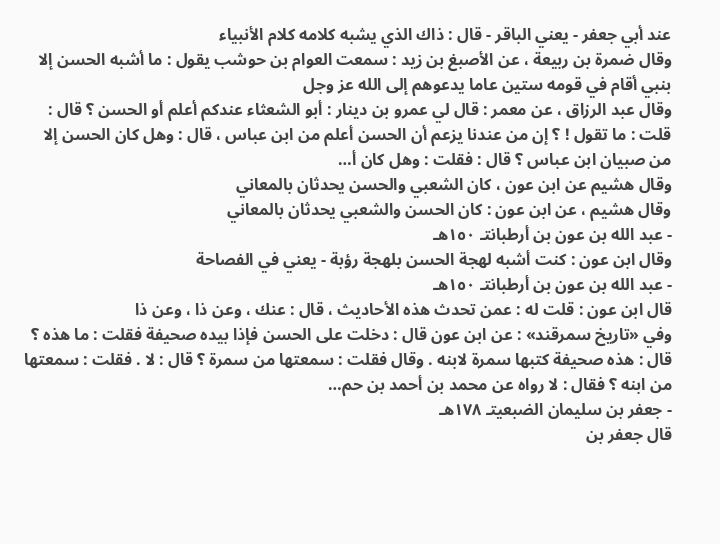عند أبي جعفر - يعني الباقر - قال : ذاك الذي يشبه كلامه كلام الأنبياء
وقال ضمرة بن ربيعة ، عن الأصبغ بن زيد : سمعت العوام بن حوشب يقول : ما أشبه الحسن إلا بنبي أقام في قومه ستين عاما يدعوهم إلى الله عز وجل
وقال عبد الرزاق ، عن معمر : قال لي عمرو بن دينار : أبو الشعثاء عندكم أعلم أو الحسن ؟ قال : قلت : ما تقول ! ؟ إن من عندنا يزعم أن الحسن أعلم من ابن عباس ، قال : وهل كان الحسن إلا من صبيان ابن عباس ؟ قال : فقلت : وهل كان أ…
وقال هشيم عن ابن عون ، كان الشعبي والحسن يحدثان بالمعاني
وقال هشيم ، عن ابن عون : كان الحسن والشعبي يحدثان بالمعاني
- عبد الله بن عون بن أرطبانتـ ١٥٠هـ
وقال ابن عون : كنت أشبه لهجة الحسن بلهجة رؤبة - يعني في الفصاحة
- عبد الله بن عون بن أرطبانتـ ١٥٠هـ
قال ابن عون : قلت له : عمن تحدث هذه الأحاديث ، قال : عنك ، وعن ذا ، وعن ذا
وفي «تاريخ سمرقند» : عن ابن عون قال : دخلت على الحسن فإذا بيده صحيفة فقلت : ما هذه ؟ قال : هذه صحيفة كتبها سمرة لابنه . وقال فقلت : سمعتها من سمرة ؟ قال : لا . فقلت : سمعتها من ابنه ؟ فقال : لا رواه عن محمد بن أحمد بن حم…
- جعفر بن سليمان الضبعيتـ ١٧٨هـ
قال جعفر بن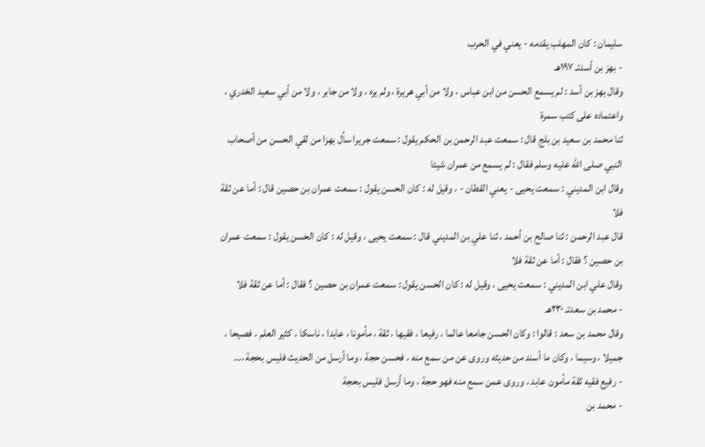سليمان : كان المهلب يقدمه - يعني في الحرب
- بهز بن أسدتـ ١٩٧هـ
وقال بهز بن أسد : لم يسمع الحسن من ابن عباس ، ولا من أبي هريرة ، ولم يره ، ولا من جابر ، ولا من أبي سعيد الخدري ، واعتماده على كتب سمرة
ثنا محمد بن سعيد بن بلج قال : سمعت عبد الرحمن بن الحكم يقول : سمعت جريرا سأل بهزا من لقي الحسن من أصحاب النبي صلى الله عليه وسلم فقال : لم يسمع من عمران شيئا
وقال ابن المديني : سمعت يحيى - يعني القطان - ، وقيل له : كان الحسن يقول : سمعت عمران بن حصين قال : أما عن ثقة فلا
قال عبد الرحمن : ثنا صالح بن أحمد ، ثنا علي بن المديني قال : سمعت يحيى ، وقيل له : كان الحسن يقول : سمعت عمران بن حصين ؟ فقال : أما عن ثقة فلا
وقال علي ابن المديني : سمعت يحيى ، وقيل له : كان الحسن يقول : سمعت عمران بن حصين ؟ فقال : أما عن ثقة فلا
- محمد بن سعدتـ ٢٣٠هـ
وقال محمد بن سعد : قالوا : وكان الحسن جامعا عالما ، رفيعا ، فقيها ، ثقة ، مأمونا ، عابدا ، ناسكا ، كثير العلم ، فصيحا ، جميلا ، وسيما ، وكان ما أسند من حديثه وروى عن من سمع منه ، فحسن حجة ، وما أرسل من الحديث فليس بحجة ،…
- رفيع فقيه ثقة مأمون عابد ، وروى عمن سمع منه فهو حجة ، وما أرسل فليس بحجة
- محمد بن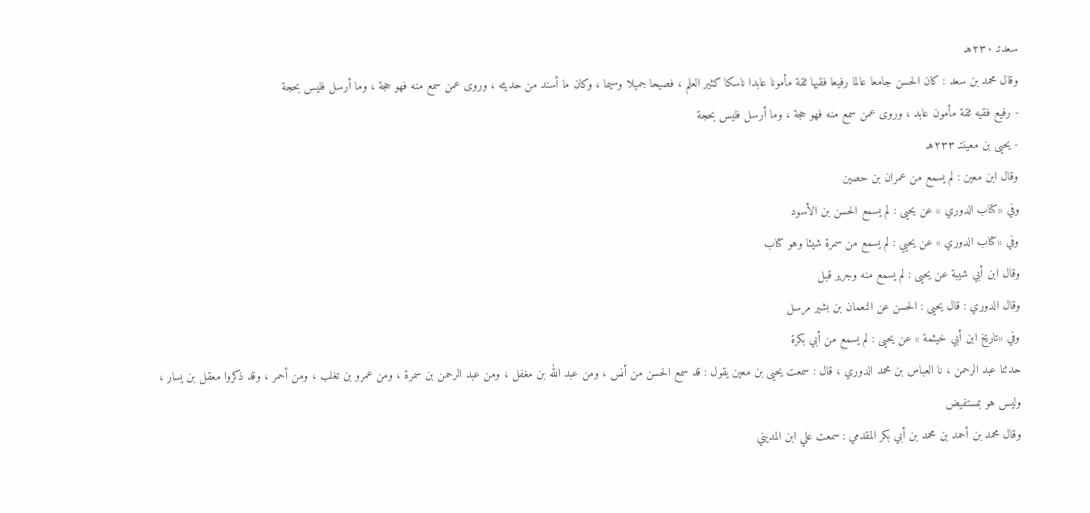سعدتـ ٢٣٠هـ
وقال محمد بن سعد : كان الحسن جامعا عالما رفيعا فقيها ثقة مأمونا عابدا ناسكا كثير العلم ، فصيحا جميلا وسيما ، وكان ما أسند من حديثه ، وروى عمن سمع منه فهو حجة ، وما أرسل فليس بحجة
- رفيع فقيه ثقة مأمون عابد ، وروى عمن سمع منه فهو حجة ، وما أرسل فليس بحجة
- يحيى بن معينتـ ٢٣٣هـ
وقال ابن معين : لم يسمع من عمران بن حصين
وفي «كتاب الدوري » عن يحيى : لم يسمع الحسن بن الأسود
وفي «كتاب الدوري » عن يحيي : لم يسمع من سمرة شيئا وهو كتاب
وقال ابن أبي شيبة عن يحيى : لم يسمع منه وجرير قبل
وقال الدوري : قال يحيى : الحسن عن النعمان بن بشير مرسل
وفي «تاريخ ابن أبي خيثمة » عن يحيى : لم يسمع من أبي بكرة
حدثنا عبد الرحمن ، نا العباس بن محمد الدوري ، قال : سمعت يحيى بن معين يقول : قد سمع الحسن من أنس ، ومن عبد الله بن مغفل ، ومن عبد الرحمن بن سمرة ، ومن عمرو بن تغلب ، ومن أحمر ، وقد ذكروا معقل بن يسار ، وليس هو بمستفيض
وقال محمد بن أحمد بن محمد بن أبي بكر المقدمي : سمعت علي ابن المديني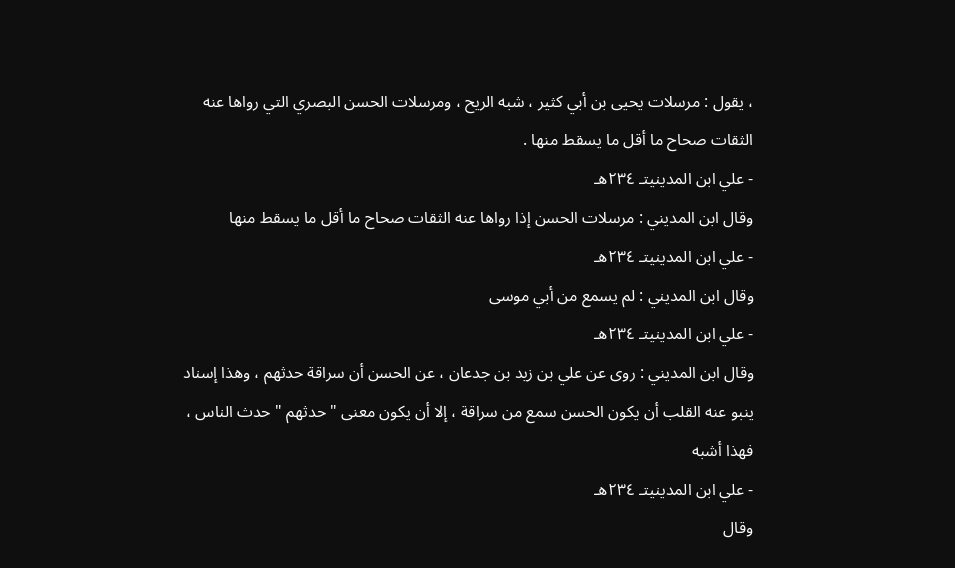، يقول : مرسلات يحيى بن أبي كثير ، شبه الريح ، ومرسلات الحسن البصري التي رواها عنه الثقات صحاح ما أقل ما يسقط منها .
- علي ابن المدينيتـ ٢٣٤هـ
وقال ابن المديني : مرسلات الحسن إذا رواها عنه الثقات صحاح ما أقل ما يسقط منها
- علي ابن المدينيتـ ٢٣٤هـ
وقال ابن المديني : لم يسمع من أبي موسى
- علي ابن المدينيتـ ٢٣٤هـ
وقال ابن المديني : روى عن علي بن زيد بن جدعان ، عن الحسن أن سراقة حدثهم ، وهذا إسناد ينبو عنه القلب أن يكون الحسن سمع من سراقة ، إلا أن يكون معنى " حدثهم " حدث الناس ، فهذا أشبه
- علي ابن المدينيتـ ٢٣٤هـ
وقال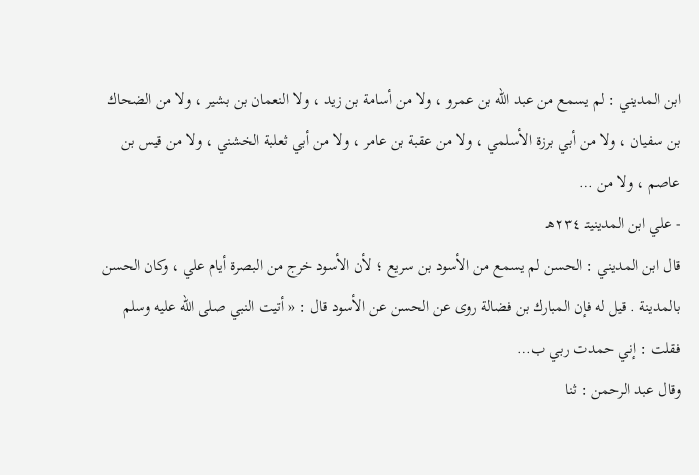ابن المديني : لم يسمع من عبد الله بن عمرو ، ولا من أسامة بن زيد ، ولا النعمان بن بشير ، ولا من الضحاك بن سفيان ، ولا من أبي برزة الأسلمي ، ولا من عقبة بن عامر ، ولا من أبي ثعلبة الخشني ، ولا من قيس بن عاصم ، ولا من …
- علي ابن المدينيتـ ٢٣٤هـ
قال ابن المديني : الحسن لم يسمع من الأسود بن سريع ؛ لأن الأسود خرج من البصرة أيام علي ، وكان الحسن بالمدينة . قيل له فإن المبارك بن فضالة روى عن الحسن عن الأسود قال : « أتيت النبي صلى الله عليه وسلم فقلت : إني حمدت ربي ب…
وقال عبد الرحمن : ثنا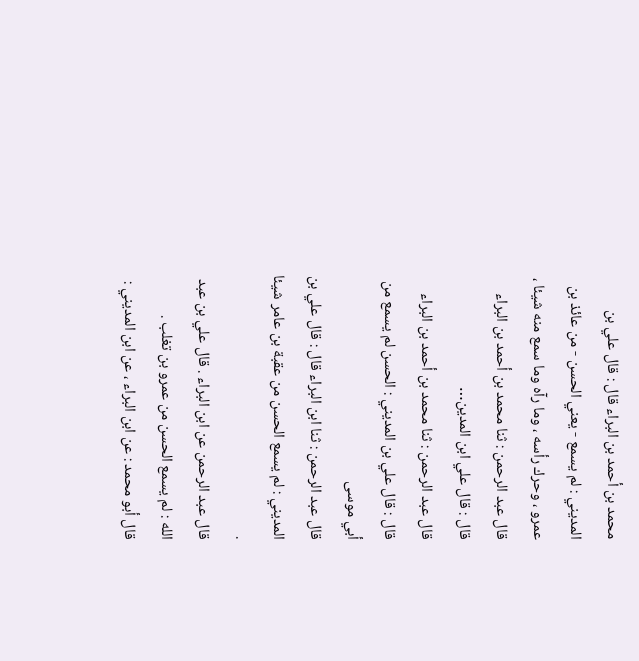محمد بن أحمد بن البراء قال : قال علي بن المديني : لم يسمع - يعني الحسن - من عائذ بن عمرو ، وحرك رأسه ، وما رآه وما سمع منه شيئا ، قال عبد الرحمن : ثنا محمد بن أحمد بن البراء قال : قال علي ابن المدين…
قال عبد الرحمن : ثنا محمد بن أحمد بن البراء قال : قال علي بن المديني : الحسن لم يسمع من أبي موسى
قال عبد الرحمن : ثنا ابن البراء قال : قال علي بن المديني : لم يسمع الحسن من عقبة بن عامر شيئا .
قال عبد الرحمن عن ابن البراء . قال علي بن عبد الله : لم يسمع الحسن من عمرو بن تغلب .
قال أبو محمد : عن ابن البراء ، عن ابن المديني :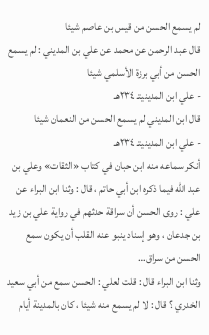لم يسمع الحسن من قيس بن عاصم شيئا
قال عبد الرحمن عن محمد عن علي بن المديني : لم يسمع الحسن من أبي برزة الأسلمي شيئا
- علي ابن المدينيتـ ٢٣٤هـ
قال ابن المديني لم يسمع الحسن من النعمان شيئا
- علي ابن المدينيتـ ٢٣٤هـ
أنكر سماعه منه ابن حبان في كتاب «الثقات» وعلي بن عبد الله فيما ذكره ابن أبي حاتم ، قال : وثنا ابن البراء عن علي : روى الحسن أن سراقة حدثهم في رواية علي بن زيد بن جدعان ، وهو إسناد ينبو عنه القلب أن يكون سمع الحسن من سراق…
وثنا ابن البراء قال : قلت لعلي : الحسن سمع من أبي سعيد الخدري ؟ قال : لا لم يسمع منه شيئا ، كان بالمدينة أيام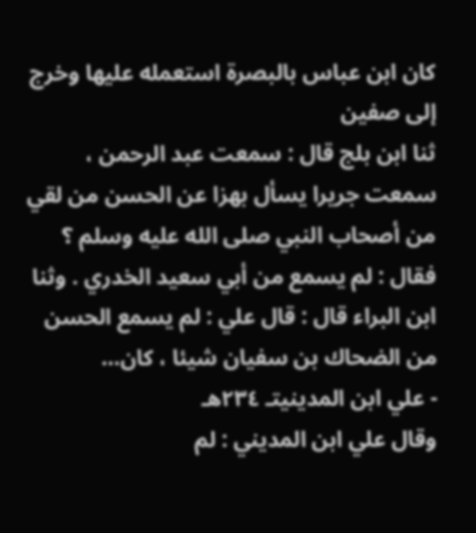كان ابن عباس بالبصرة استعمله عليها وخرج إلى صفين
ثنا ابن بلج قال : سمعت عبد الرحمن ، سمعت جريرا يسأل بهزا عن الحسن من لقي من أصحاب النبي صلى الله عليه وسلم ؟ فقال : لم يسمع من أبي سعيد الخدري . وثنا ابن البراء قال : قال علي : لم يسمع الحسن من الضحاك بن سفيان شيئا ، كان…
- علي ابن المدينيتـ ٢٣٤هـ
وقال علي ابن المديني : لم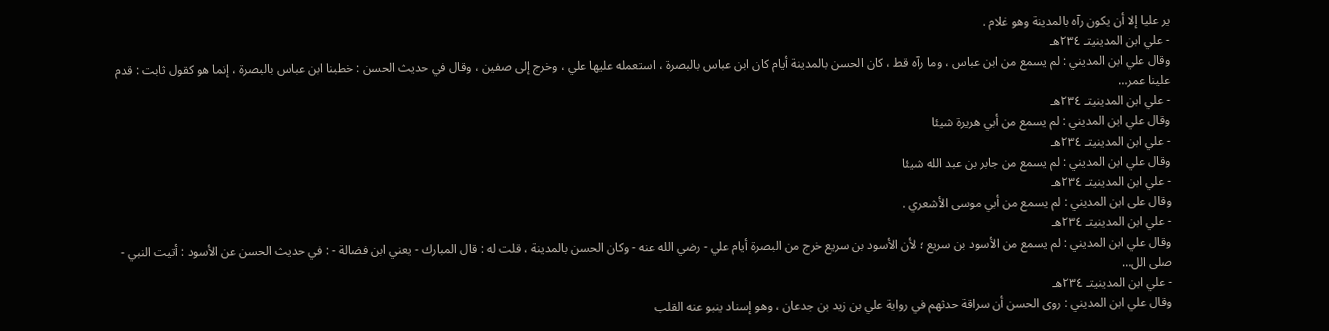ير عليا إلا أن يكون رآه بالمدينة وهو غلام .
- علي ابن المدينيتـ ٢٣٤هـ
وقال علي ابن المديني : لم يسمع من ابن عباس ، وما رآه قط ، كان الحسن بالمدينة أيام كان ابن عباس بالبصرة ، استعمله عليها علي ، وخرج إلى صفين ، وقال في حديث الحسن : خطبنا ابن عباس بالبصرة ، إنما هو كقول ثابت : قدم علينا عمر…
- علي ابن المدينيتـ ٢٣٤هـ
وقال علي ابن المديني : لم يسمع من أبي هريرة شيئا
- علي ابن المدينيتـ ٢٣٤هـ
وقال علي ابن المديني : لم يسمع من جابر بن عبد الله شيئا
- علي ابن المدينيتـ ٢٣٤هـ
وقال على ابن المديني : لم يسمع من أبي موسى الأشعري .
- علي ابن المدينيتـ ٢٣٤هـ
وقال علي ابن المديني : لم يسمع من الأسود بن سريع ؛ لأن الأسود بن سريع خرج من البصرة أيام علي - رضي الله عنه - وكان الحسن بالمدينة ، قلت له : قال المبارك - يعني ابن فضالة - : في حديث الحسن عن الأسود : أتيت النبي - صلى الل…
- علي ابن المدينيتـ ٢٣٤هـ
وقال علي ابن المديني : روى الحسن أن سراقة حدثهم في رواية علي بن زيد بن جدعان ، وهو إسناد ينبو عنه القلب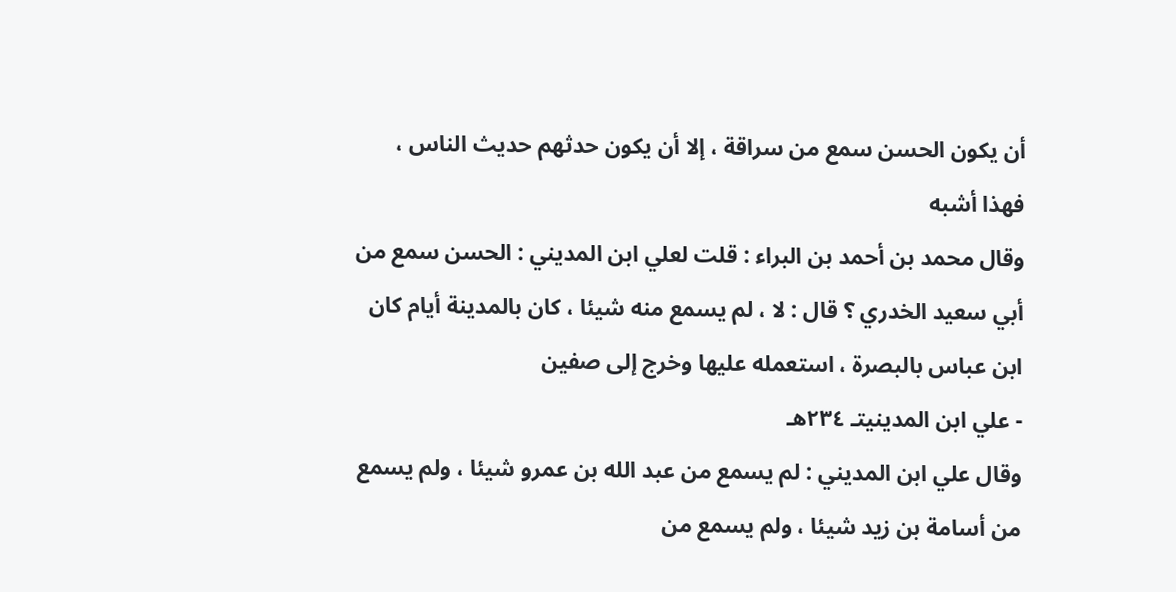أن يكون الحسن سمع من سراقة ، إلا أن يكون حدثهم حديث الناس ، فهذا أشبه
وقال محمد بن أحمد بن البراء : قلت لعلي ابن المديني : الحسن سمع من أبي سعيد الخدري ؟ قال : لا ، لم يسمع منه شيئا ، كان بالمدينة أيام كان ابن عباس بالبصرة ، استعمله عليها وخرج إلى صفين
- علي ابن المدينيتـ ٢٣٤هـ
وقال علي ابن المديني : لم يسمع من عبد الله بن عمرو شيئا ، ولم يسمع من أسامة بن زيد شيئا ، ولم يسمع من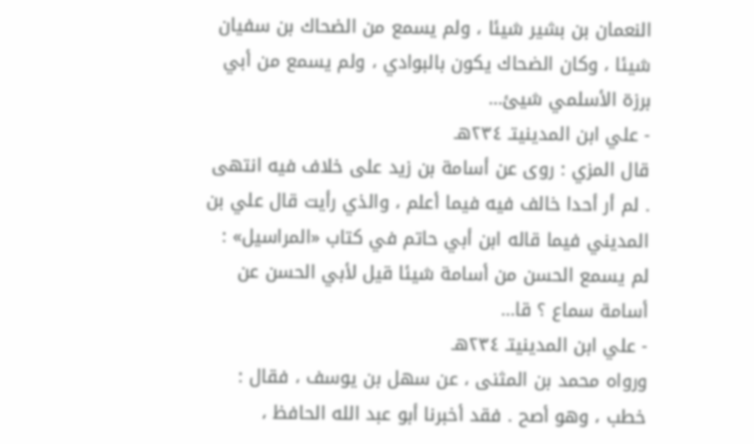النعمان بن بشير شيئا ، ولم يسمع من الضحاك بن سفيان شيئا ، وكان الضحاك يكون بالبوادي ، ولم يسمع من أبي برزة الأسلمي شيئ…
- علي ابن المدينيتـ ٢٣٤هـ
قال المزي : روى عن أسامة بن زيد على خلاف فيه انتهى . لم أر أحدا خالف فيه فيما أعلم ، والذي رأيت قال علي بن المديني فيما قاله ابن أبي حاتم في كتاب «المراسيل» : لم يسمع الحسن من أسامة شيئا قيل لأبي الحسن عن أسامة سماع ؟ قا…
- علي ابن المدينيتـ ٢٣٤هـ
ورواه محمد بن المثنى ، عن سهل بن يوسف ، فقال : خطب ، وهو أصح . فقد أخبرنا أبو عبد الله الحافظ ،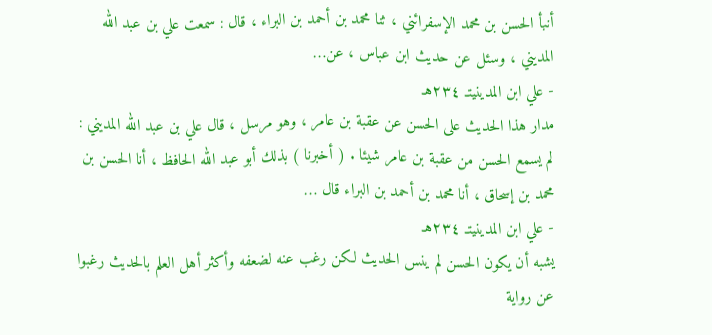أنبأ الحسن بن محمد الإسفرائني ، ثنا محمد بن أحمد بن البراء ، قال : سمعت علي بن عبد الله المديني ، وسئل عن حديث ابن عباس ، عن…
- علي ابن المدينيتـ ٢٣٤هـ
مدار هذا الحديث على الحسن عن عقبة بن عامر ، وهو مرسل ، قال علي بن عبد الله المديني : لم يسمع الحسن من عقبة بن عامر شيئا . ( أخبرنا ) بذلك أبو عبد الله الحافظ ، أنا الحسن بن محمد بن إسحاق ، أنا محمد بن أحمد بن البراء قال …
- علي ابن المدينيتـ ٢٣٤هـ
يشبه أن يكون الحسن لم ينس الحديث لكن رغب عنه لضعفه وأكثر أهل العلم بالحديث رغبوا عن رواية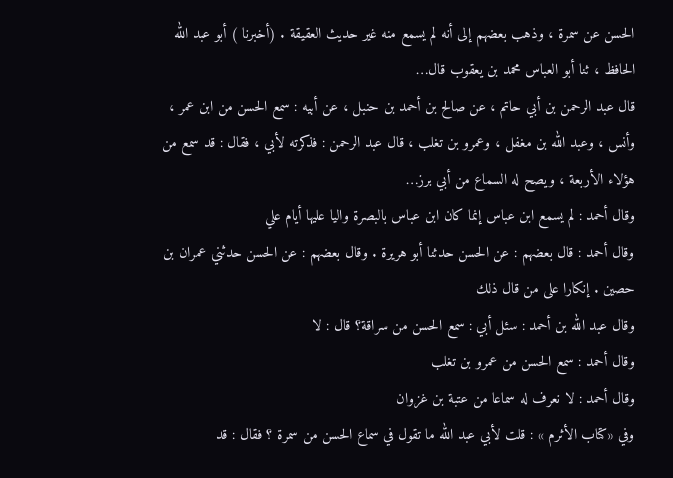الحسن عن سمرة ، وذهب بعضهم إلى أنه لم يسمع منه غير حديث العقيقة . (أخبرنا ) أبو عبد الله الحافظ ، ثنا أبو العباس محمد بن يعقوب قال…
قال عبد الرحمن بن أبي حاتم ، عن صالح بن أحمد بن حنبل ، عن أبيه : سمع الحسن من ابن عمر ، وأنس ، وعبد الله بن مغفل ، وعمرو بن تغلب ، قال عبد الرحمن : فذكرته لأبي ، فقال : قد سمع من هؤلاء الأربعة ، ويصح له السماع من أبي برز…
وقال أحمد : لم يسمع ابن عباس إنما كان ابن عباس بالبصرة واليا عليها أيام علي
وقال أحمد : قال بعضهم : عن الحسن حدثنا أبو هريرة . وقال بعضهم : عن الحسن حدثني عمران بن حصين . إنكارا على من قال ذلك
وقال عبد الله بن أحمد : سئل أبي : سمع الحسن من سراقة؟ قال : لا
وقال أحمد : سمع الحسن من عمرو بن تغلب
وقال أحمد : لا نعرف له سماعا من عتبة بن غزوان
وفي «كتاب الأثرم » : قلت لأبي عبد الله ما تقول في سماع الحسن من سمرة ؟ فقال : قد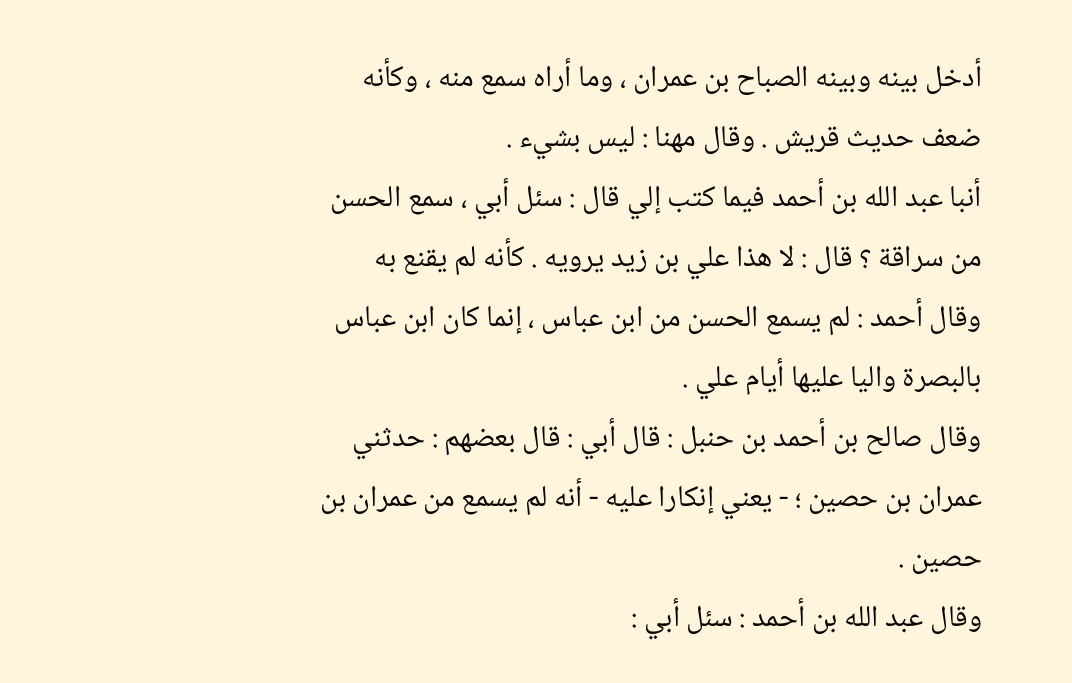أدخل بينه وبينه الصباح بن عمران ، وما أراه سمع منه ، وكأنه ضعف حديث قريش . وقال مهنا : ليس بشيء .
أنبا عبد الله بن أحمد فيما كتب إلي قال : سئل أبي ، سمع الحسن من سراقة ؟ قال : لا هذا علي بن زيد يرويه . كأنه لم يقنع به
وقال أحمد : لم يسمع الحسن من ابن عباس ، إنما كان ابن عباس بالبصرة واليا عليها أيام علي .
وقال صالح بن أحمد بن حنبل : قال أبي : قال بعضهم : حدثني عمران بن حصين ؛ - يعني إنكارا عليه - أنه لم يسمع من عمران بن حصين .
وقال عبد الله بن أحمد : سئل أبي :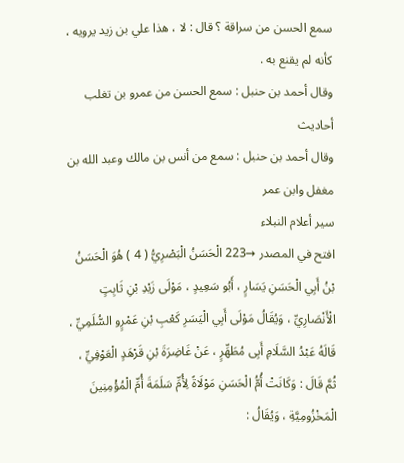سمع الحسن من سراقة ؟ قال : لا ، هذا علي بن زيد يرويه ، كأنه لم يقنع به .
وقال أحمد بن حنبل : سمع الحسن من عمرو بن تغلب أحاديث
وقال أحمد بن حنبل : سمع من أنس بن مالك وعبد الله بن مغفل وابن عمر
سير أعلام النبلاء
افتح في المصدر →223 الْحَسَنُ الْبَصْرِيُّ ( 4 ) هُوَ الْحَسَنُ بْنُ أَبِي الْحَسَنِ يَسَارٍ ، أَبُو سَعِيدٍ ، مَوْلَى زَيْدِ بْنِ ثَابِتٍ الْأَنْصَارِيِّ ، وَيُقَالُ مَوْلَى أَبِي الْيَسَرِ كَعْبِ بْنِ عَمْرٍو السُّلَمِيِّ ، قَالَهُ عَبْدُ السَّلَامِ أَبِى مُطَهِّرٍ ، عَنْ غَاضِرَةَ بْنِ قَرْهَدٍ الْعَوْفِيِّ ، ثُمَّ قَالَ : وَكَانَتْ أُمُّ الْحَسَنِ مَوْلَاةً لِأُمِّ سَلَمَةَ أُمِّ الْمُؤْمِنِينَ الْمَخْزُومِيَّةِ ، وَيُقَالُ :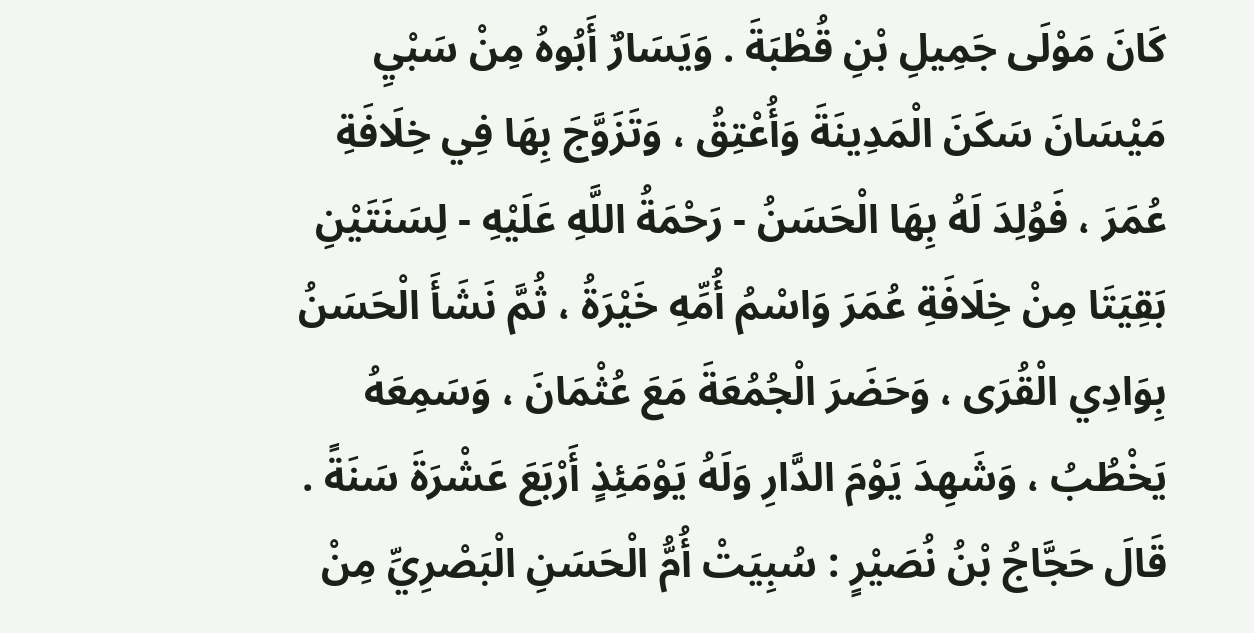كَانَ مَوْلَى جَمِيلِ بْنِ قُطْبَةَ . وَيَسَارٌ أَبُوهُ مِنْ سَبْيِ مَيْسَانَ سَكَنَ الْمَدِينَةَ وَأُعْتِقُ ، وَتَزَوَّجَ بِهَا فِي خِلَافَةِ عُمَرَ ، فَوُلِدَ لَهُ بِهَا الْحَسَنُ - رَحْمَةُ اللَّهِ عَلَيْهِ - لِسَنَتَيْنِ بَقِيَتَا مِنْ خِلَافَةِ عُمَرَ وَاسْمُ أُمِّهِ خَيْرَةُ ، ثُمَّ نَشَأَ الْحَسَنُ بِوَادِي الْقُرَى ، وَحَضَرَ الْجُمُعَةَ مَعَ عُثْمَانَ ، وَسَمِعَهُ يَخْطُبُ ، وَشَهِدَ يَوْمَ الدَّارِ وَلَهُ يَوْمَئِذٍ أَرْبَعَ عَشْرَةَ سَنَةً . قَالَ حَجَّاجُ بْنُ نُصَيْرٍ : سُبِيَتْ أُمُّ الْحَسَنِ الْبَصْرِيِّ مِنْ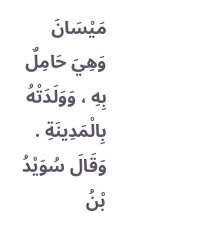مَيْسَانَ وَهِيَ حَامِلٌ بِهِ ، وَوَلَدَتْهُ بِالْمَدِينَةِ . وَقَالَ سُوَيْدُ بْنُ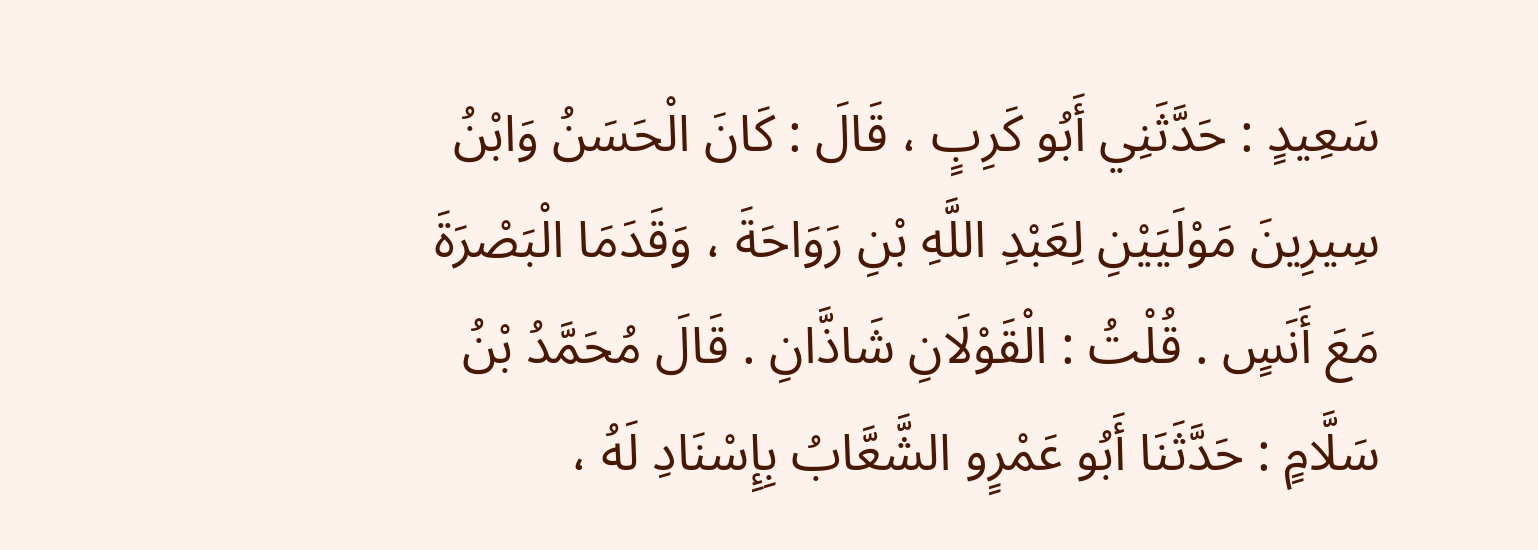سَعِيدٍ : حَدَّثَنِي أَبُو كَرِبٍ ، قَالَ : كَانَ الْحَسَنُ وَابْنُ سِيرِينَ مَوْلَيَيْنِ لِعَبْدِ اللَّهِ بْنِ رَوَاحَةَ ، وَقَدَمَا الْبَصْرَةَ مَعَ أَنَسٍ . قُلْتُ : الْقَوْلَانِ شَاذَّانِ . قَالَ مُحَمَّدُ بْنُ سَلَّامٍ : حَدَّثَنَا أَبُو عَمْرٍو الشَّعَّابُ بِإِسْنَادِ لَهُ ،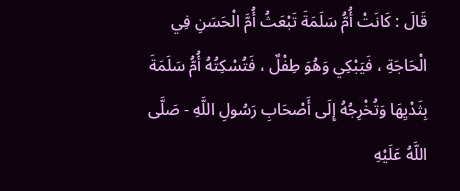قَالَ : كَانَتْ أُمُّ سَلَمَةَ تَبْعَثُ أُمَّ الْحَسَنِ فِي الْحَاجَةِ ، فَيَبْكِي وَهُوَ طِفْلٌ ، فَتُسْكِتُهُ أُمُّ سَلَمَةَ بِثَدْيِهَا وَتُخْرِجُهُ إِلَى أَصْحَابِ رَسُولِ اللَّهِ - صَلَّى اللَّهُ عَلَيْهِ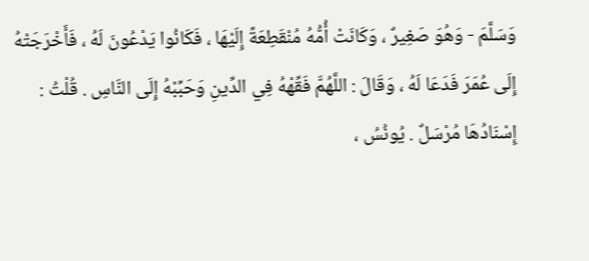وَسَلَّمَ - وَهُوَ صَغِيرٌ ، وَكَانَتْ أُمُّهُ مُنْقَطِعَةً إِلَيْهَا ، فَكَانُوا يَدْعُونَ لَهُ ، فَأَخْرَجَتْهُ إِلَى عُمَرَ فَدَعَا لَهُ ، وَقَالَ : اللَّهُمَّ فَقِّهْهُ فِي الدِّينِ وَحَبِّبْهُ إِلَى النَّاسِ . قُلْتُ : إِسْنَادُهَا مُرْسَلٌ . يُونُسُ ،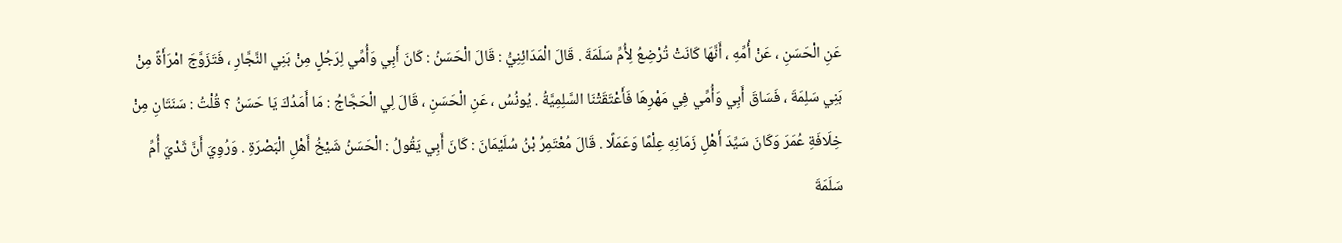عَنِ الْحَسَنِ ، عَنْ أُمِّهِ ، أَنَّهَا كَانَتْ تُرْضِعُ لِأُمِّ سَلَمَةَ . قَالَ الْمَدَائِنِيُّ : قَالَ الْحَسَنُ : كَانَ أَبِي وَأُمِّي لِرَجُلٍ مِنْ بَنِي النَّجَّارِ ، فَتَزَوَّجَ امْرَأَةً مِنْ بَنِي سَلِمَةَ ، فَسَاقَ أَبِي وَأُمِّي فِي مَهْرِهَا فَأَعْتَقَتْنَا السَّلِمِيَّةُ . يُونُسُ ، عَنِ الْحَسَنِ ، قَالَ لِي الْحَجَّاجُ : مَا أَمَدُكَ يَا حَسَنُ ؟ قُلْتُ : سَنَتَانِ مِنْ خِلَافَةِ عُمَرَ وَكَانَ سَيِّدَ أَهْلِ زَمَانِهِ عِلْمًا وَعَمَلًا . قَالَ مُعْتَمِرُ بْنُ سُلَيْمَانَ : كَانَ أَبِي يَقُولُ : الْحَسَنُ شَيْخُ أَهْلِ الْبَصْرَةِ . وَرُوِيَ أَنَّ ثَدْيَ أُمِّ سَلَمَةَ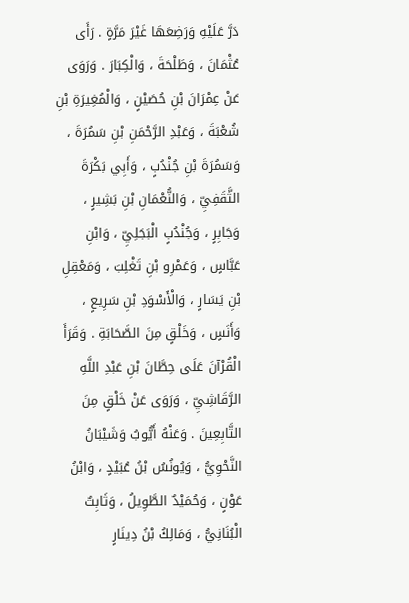دَرَّ عَلَيْهِ وَرَضِعَهَا غَيْرَ مَرَّةٍ . رَأَى عُثْمَانَ ، وَطَلْحَةَ ، وَالْكِبَارَ . وَرَوَى عَنْ عِمْرَانَ بْنِ حُصَيْنٍ ، وَالْمُغِيرَةِ بْنِ شُعْبَةَ ، وَعَبْدِ الرَّحْمَنِ بْنِ سَمُرَةَ ، وَسَمُرَةَ بْنِ جُنْدُبٍ ، وَأَبِي بَكْرَةَ الثَّقَفِيِّ ، وَالنُّعْمَانِ بْنِ بَشِيرٍ ، وَجَابِرٍ ، وَجُنْدُبٍ الْبَجَلِيِّ ، وَابْنِ عَبَّاسٍ ، وَعَمْرِو بْنِ تَغْلِبَ ، وَمَعْقِلِ بْنِ يَسَارٍ ، وَالْأَسْوَدِ بْنِ سَرِيعٍ ، وَأَنَسٍ ، وَخَلْقٍ مِنَ الصَّحَابَةِ . وَقَرَأَ الْقُرْآنَ عَلَى حِطَّانَ بْنِ عَبْدِ اللَّهِ الرَّقَاشِيِّ ، وَرَوَى عَنْ خَلْقٍ مِنَ التَّابِعِينَ . وَعَنْهُ أَيُّوبُ وَشَيْبَانُ النَّحْوِيُّ ، وَيُونُسُ بْنُ عُبَيْدٍ ، وَابْنُ عَوْنٍ ، وَحُمَيْدٌ الطَّوِيلُ ، وَثَابِتٌ الْبُنَانِيُّ ، وَمَالِكُ بْنُ دِينَارٍ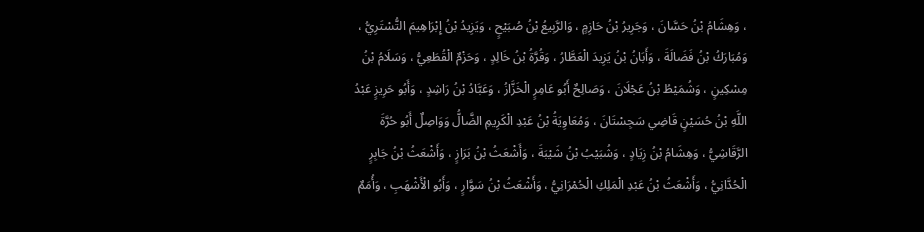، وَهِشَامُ بْنُ حَسَّانَ ، وَجَرِيرُ بْنُ حَازِمٍ ، وَالرَّبِيعُ بْنُ صُبَيْحٍ ، وَيَزِيدُ بْنُ إِبْرَاهِيمَ التُّسْتَرِيُّ ، وَمُبَارَكُ بْنُ فَضَالَةَ ، وَأَبَانُ بْنُ يَزِيدَ الْعَطَّارُ ، وَقُرَّةُ بْنُ خَالِدٍ ، وَحَزْمٌ الْقُطَعِيُّ ، وَسَلَامُ بْنُ مِسْكِينٍ ، وَشُمَيْطُ بْنُ عَجْلَانَ ، وَصَالِحٌ أَبُو عَامِرٍ الْخَزَّازُ ، وَعَبَّادُ بْنُ رَاشِدٍ ، وَأَبُو حَرِيزٍ عَبْدُ اللَّهِ بْنُ حُسَيْنٍ قَاضِي سَجِسْتَانَ ، وَمُعَاوِيَةُ بْنُ عَبْدِ الْكَرِيمِ الضَّالُّ وَوَاصِلٌ أَبُو حُرَّةَ الرَّقَاشِيُّ ، وَهِشَامُ بْنُ زِيَادٍ ، وَشُبَيْبُ بْنُ شَيْبَةَ ، وَأَشْعَثُ بْنُ بَرَازٍ ، وَأَشْعَثُ بْنُ جَابِرٍ الْحُدَّانِيُّ ، وَأَشْعَثُ بْنُ عَبْدِ الْمَلِكِ الْحُمْرَانِيُّ ، وَأَشْعَثُ بْنُ سَوَّارٍ ، وَأَبُو الْأَشْهَبِ ، وَأُمَمٌ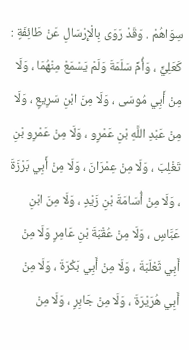سِوَاهُمْ . وَقَدْ رَوَى بِالْإِرْسَالِ عَنْ طَائِفَةٍ : كَعَلِيٍّ ، وَأُمِّ سَلَمَةَ وَلَمْ يَسْمَعْ مِنْهُمَا ، وَلَا مِنْ أَبِي مُوسَى ، وَلَا مِنَ ابْنِ سَرِيعٍ ، وَلَا مِنْ عَبْدِ اللَّهِ بْنِ عَمْرٍو ، وَلَا مِنْ عَمْرِو بْنِ تَغْلِبَ ، وَلَا مِنْ عِمْرَانَ ، وَلَا مِنْ أَبِي بَرْزَةَ ، وَلَا مِنْ أُسَامَةَ بْنِ زَيْدٍ ، وَلَا مِنَ ابْنِ عَبَّاسٍ ، وَلَا مِنْ عُقْبَةَ بْنِ عَامِرٍ وَلَا مِنْ أَبِي ثَعْلَبَةَ ، وَلَا مِنْ أَبِي بَكْرَةَ ، وَلَا مِنْ أَبِي هُرَيْرَةَ ، وَلَا مِنْ جَابِرٍ ، وَلَا مِنْ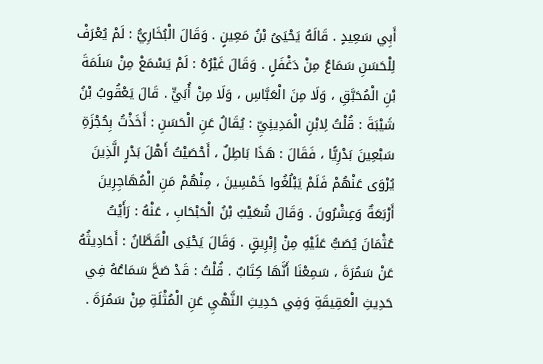أَبِي سَعِيدٍ . قَالَهُ يَحْيَىُ بْنُ مَعِينٍ . وَقَالَ الْبُخَارِيُّ : لَمْ يُعْرَفْ لِلْحَسَنِ سَمَاعٌ مِنْ دَغْفَلٍ . وَقَالَ غَيْرُهُ : لَمْ يَسْمَعْ مِنْ سَلَمَةَ بْنِ الْمُحَبَّقِ ، وَلَا مِنَ الْعَبَّاسِ ، وَلَا مِنْ أُبَيٍّ . قَالَ يَعْقُوبُ بْنُ شَيْبَةَ : قُلْتُ لِابْنِ الْمَدِينِيِّ : يُقَالُ عَنِ الْحَسَنِ : أَخَذْتُ بِحُجْزَةِ سَبْعِينَ بَدْرِيًّا ، فَقَالَ : هَذَا بَاطِلٌ ، أَحْصَيْتُ أَهْلَ بَدْرٍ الَّذِينَ يُرْوَى عَنْهُمْ فَلَمْ يَبْلُغُوا خَمْسِينَ ، مِنْهُمْ مَنِ الْمُهَاجِرِينَ أَرْبَعَةٌ وَعِشْرُونَ . وَقَالَ شُعَيْبُ بْنُ الْحَبْحَابِ ، عَنْهُ : رَأَيْتُ عُثْمَانَ يُصَبُّ عَلَيْهِ مِنْ إِبْرِيقٍ . وَقَالَ يَحْيَى الْقَطَّانُ : أَحَادِيثُهُ عَنْ سَمُرَةَ ، سَمِعْنَا أَنَّهَا كِتَابٌ . قُلْتُ : قَدْ صَحَّ سَمَاعُهُ فِي حَدِيثِ الْعَقِيقَةِ وَفِي حَدِيثِ النَّهْيِ عَنِ الْمُثْلَةِ مِنْ سَمُرَةَ .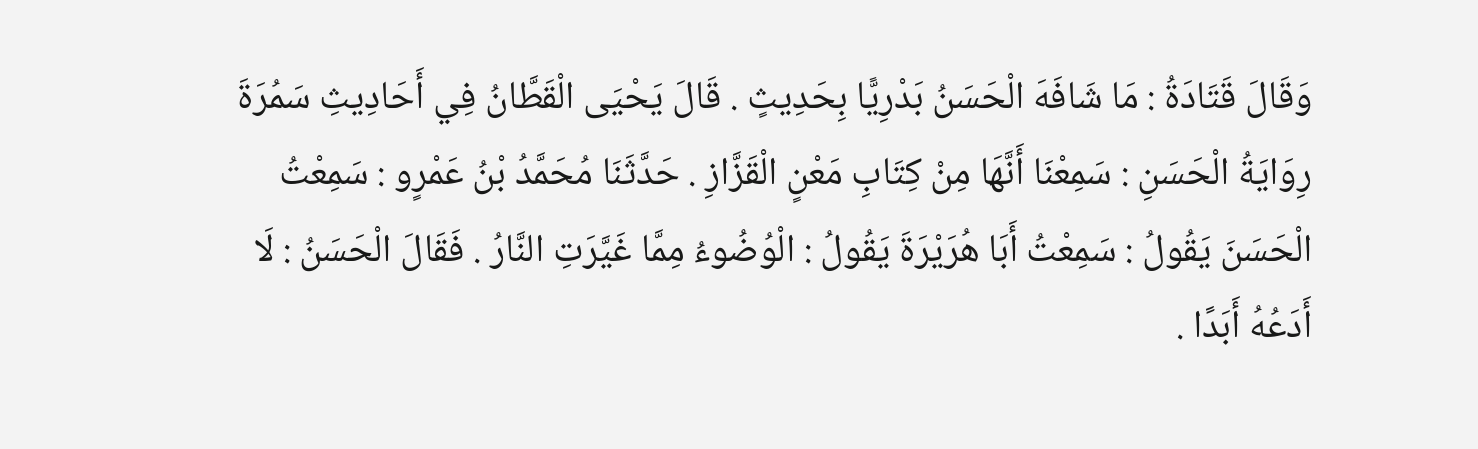وَقَالَ قَتَادَةُ : مَا شَافَهَ الْحَسَنُ بَدْرِيًّا بِحَدِيثٍ . قَالَ يَحْيَى الْقَطَّانُ فِي أَحَادِيثِ سَمُرَةَ رِوَايَةُ الْحَسَنِ : سَمِعْنَا أَنَّهَا مِنْ كِتَابِ مَعْنٍ الْقَزَّازِ . حَدَّثَنَا مُحَمَّدُ بْنُ عَمْرٍو : سَمِعْتُ الْحَسَنَ يَقُولُ : سَمِعْتُ أَبَا هُرَيْرَةَ يَقُولُ : الْوُضُوءُ مِمَّا غَيَّرَتِ النَّارُ . فَقَالَ الْحَسَنُ : لَا أَدَعُهُ أَبَدًا .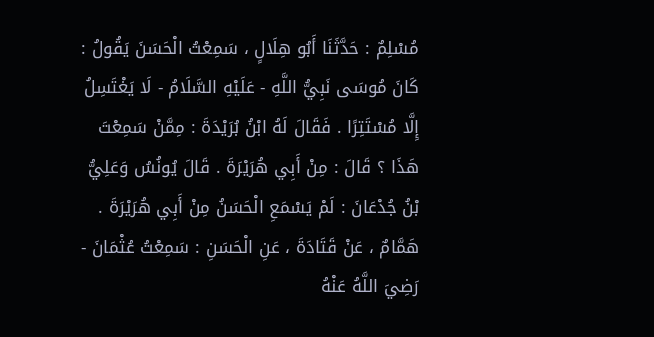مُسْلِمٌ : حَدَّثَنَا أَبُو هِلَالٍ ، سَمِعْتُ الْحَسَنَ يَقُولُ : كَانَ مُوسَى نَبِيُّ اللَّهِ - عَلَيْهِ السَّلَامُ - لَا يَغْتَسِلُ إِلَّا مُسْتَتِرًا . فَقَالَ لَهُ ابْنُ بُرَيْدَةَ : مِمَّنْ سَمِعْتَ هَذَا ؟ قَالَ : مِنْ أَبِي هُرَيْرَةَ . قَالَ يُونُسُ وَعَلِيُّ بْنُ جُدْعَانَ : لَمْ يَسْمَعِ الْحَسَنُ مِنْ أَبِي هُرَيْرَةَ . هَمَّامٌ ، عَنْ قَتَادَةَ ، عَنِ الْحَسَنِ : سَمِعْتُ عُثْمَانَ - رَضِيَ اللَّهُ عَنْهُ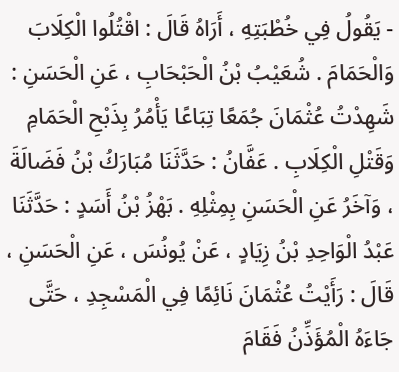- يَقُولُ فِي خُطْبَتِهِ ، أَرَاهُ قَالَ : اقْتُلُوا الْكِلَابَ وَالْحَمَامَ . شُعَيْبُ بْنُ الْحَبْحَابِ ، عَنِ الْحَسَنِ : شَهِدْتُ عُثْمَانَ جُمَعًا تِبَاعًا يَأْمُرُ بِذَبْحِ الْحَمَامِ وَقَتْلِ الْكِلَابِ . عَفَّانُ : حَدَّثَنَا مُبَارَكُ بْنُ فَضَالَةَ ، وَآخَرُ عَنِ الْحَسَنِ بِمِثْلِهِ . بَهْزُ بْنُ أَسَدٍ : حَدَّثَنَا عَبْدُ الْوَاحِدِ بْنُ زِيَادٍ ، عَنْ يُونُسَ ، عَنِ الْحَسَنِ ، قَالَ : رَأَيْتُ عُثْمَانَ نَائِمًا فِي الْمَسْجِدِ ، حَتَّى جَاءَهُ الْمُؤَذِّنُ فَقَامَ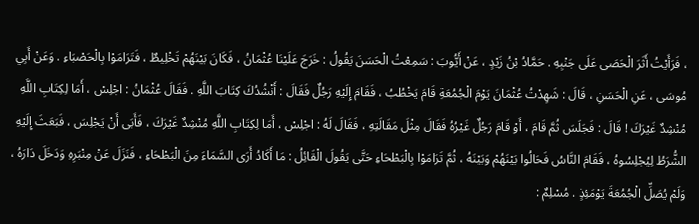، فَرَأَيْتُ أَثَرَ الْحَصَى عَلَى جَنْبِهِ . حَمَّادُ بْنُ زَيْدٍ ، عَنْ أَيُّوبَ : سَمِعْتُ الْحَسَنَ يَقُولُ : خَرَجَ عَلَيْنَا عُثْمَانُ ، فَكَانَ بَيْنَهُمْ تَخْلِيطٌ ، فَتَرَامَوْا بِالْحَصْبَاءِ . وَعَنْ أَبِي مُوسَى ، عَنِ الْحَسَنِ ، قَالَ : شَهِدْتُ عُثْمَانَ يَوْمَ الْجُمُعَةِ قَامَ يَخْطُبُ ، فَقَامَ إِلَيْهِ رَجُلٌ فَقَالَ : أَنْشُدُكَ كِتَابَ اللَّهِ . فَقَالَ عُثْمَانُ : اجْلِسْ ، أَمَا لِكِتَابِ اللَّهِ مُنْشِدٌ غَيْرَكَ ! قَالَ : فَجَلَسَ ثُمَّ قَامَ ، أَوْ قَامَ رَجُلٌ غَيْرُهُ فَقَالَ مِثْلَ مَقَالَتِهِ ، فَقَالَ لَهُ : اجْلِسْ ، أَمَا لِكِتَابِ اللَّهِ مُنْشِدٌ غَيْرَكَ ، فَأَبَى أَنْ يَجْلِسَ ، فَبَعَثَ إِلَيْهِ الشُّرَطُ لِيُجْلِسُوهُ ، فَقَامَ النَّاسُ فَحَالُوا بَيْنَهُمْ وَبَيْنَهُ ، ثُمَّ تَرَامَوْا بِالْبَطْحَاءِ حَتَّى يَقُولَ الْقَائِلُ : مَا أَكَادُ أَرَى السَّمَاءَ مِنَ الْبَطْحَاءِ ، فَنَزَلَ عَنْ مِنْبَرِهِ وَدَخَلَ دَارَهُ ، وَلَمْ يُصَلِّ الْجُمُعَةَ يَوْمَئِذٍ . مُسْلِمٌ :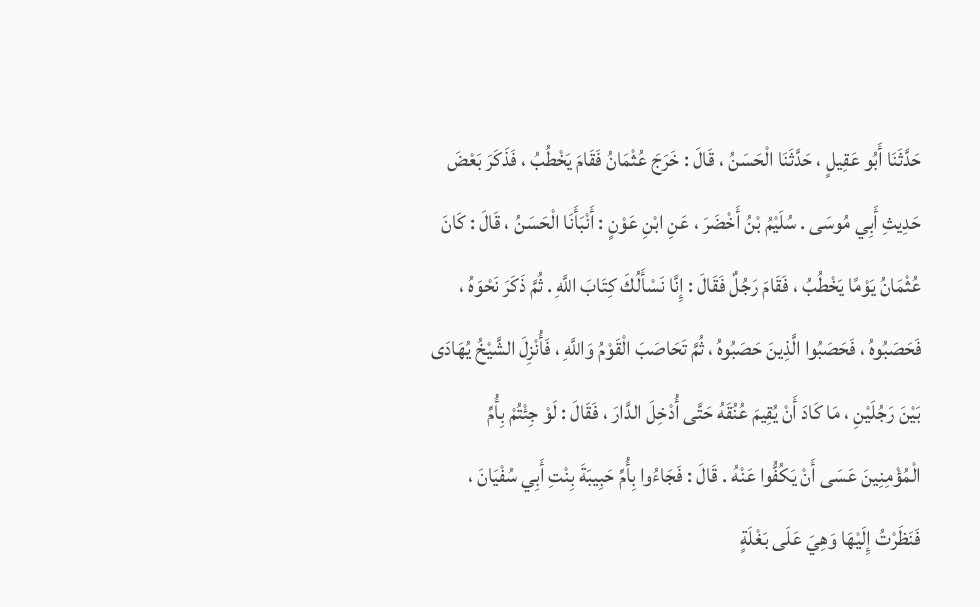حَدَّثَنَا أَبُو عَقِيلٍ ، حَدَّثَنَا الْحَسَنُ ، قَالَ : خَرَجَ عُثْمَانُ فَقَامَ يَخْطُبُ ، فَذَكَرَ بَعْضَ حَدِيثِ أَبِي مُوسَى . سُلَيْمُ بْنُ أَخْضَرَ ، عَنِ ابْنِ عَوْنٍ : أَنْبَأَنَا الْحَسَنُ ، قَالَ : كَانَ عُثْمَانُ يَوْمًا يَخْطُبُ ، فَقَامَ رَجُلٌ فَقَالَ : إِنَّا نَسْأَلُكَ كِتَابَ اللَّهِ . ثُمَّ ذَكَرَ نَحْوَهُ ، فَحَصَبُوهُ ، فَحَصَبُوا الَّذِينَ حَصَبُوهُ ، ثُمَّ تَحَاصَبَ الْقَوْمُ وَاللَّهِ ، فَأُنْزِلَ الشَّيْخُ يُهَادَى بَيْنَ رَجُلَيْنِ ، مَا كَادَ أَنْ يُقِيمَ عُنُقَهُ حَتَّى أُدْخِلَ الدَّارَ ، فَقَالَ : لَوْ جِئْتُمْ بِأُمِّ الْمُؤْمِنِينَ عَسَى أَنْ يَكُفُّوا عَنْهُ . قَالَ : فَجَاءُوا بِأُمِّ حَبِيبَةَ بِنْتِ أَبِي سُفْيَانَ ، فَنَظَرْتُ إِلَيْهَا وَهِيَ عَلَى بَغْلَةٍ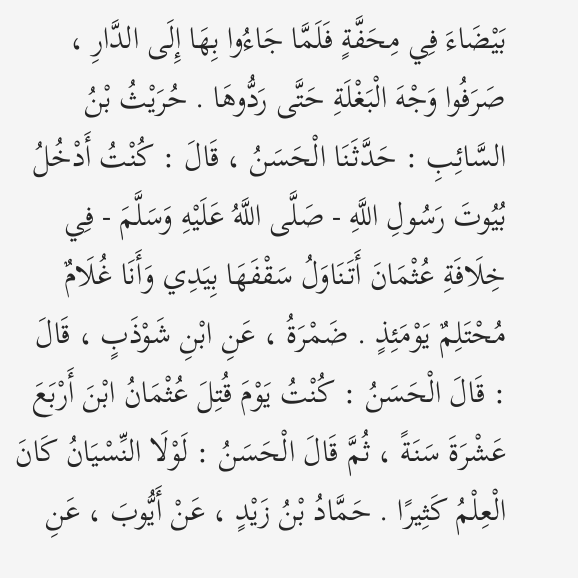بَيْضَاءَ فِي مِحَفَّةٍ فَلَمَّا جَاءُوا بِهَا إِلَى الدَّارِ ، صَرَفُوا وَجْهَ الْبَغْلَةِ حَتَّى رَدُّوهَا . حُرَيْثُ بْنُ السَّائِبِ : حَدَّثَنَا الْحَسَنُ ، قَالَ : كُنْتُ أَدْخُلُ بُيُوتَ رَسُولِ اللَّهِ - صَلَّى اللَّهُ عَلَيْهِ وَسَلَّمَ - فِي خِلَافَةِ عُثْمَانَ أَتَنَاوَلُ سَقْفَهَا بِيَدِي وَأَنَا غُلَامٌ مُحْتَلِمٌ يَوْمَئِذٍ . ضَمْرَةُ ، عَنِ ابْنِ شَوْذَبٍ ، قَالَ : قَالَ الْحَسَنُ : كُنْتُ يَوْمَ قُتِلَ عُثْمَانُ ابْنَ أَرْبَعَ عَشْرَةَ سَنَةً ، ثُمَّ قَالَ الْحَسَنُ : لَوْلَا النِّسْيَانُ كَانَ الْعِلْمُ كَثِيرًا . حَمَّادُ بْنُ زَيْدٍ ، عَنْ أَيُّوبَ ، عَنِ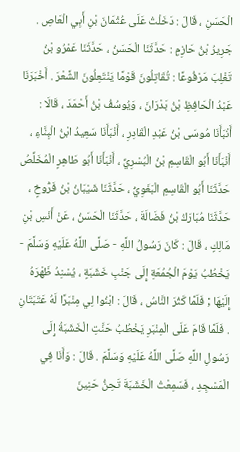الْحَسَنِ ، قَالَ : دَخَلْتُ عَلَى عُثْمَانَ بْنِ أَبِي الْعَاصِ . جَرِيرُ بْنُ حَازِمٍ : حَدَّثَنَا الْحَسَنُ ، حَدَّثَنَا عَمْرُو بْنُ تَغْلِبَ مَرْفُوعًا : تُقَاتِلُونَ قَوْمًا يَنْتَعِلُونَ الشَّعْرَ . أَخْبَرَنَا عَبْدُ الْحَافِظِ بْنُ بَدْرَانَ ، وَيُوسُفُ بْنُ أَحْمَدَ ، قَالَا : أَنْبَأَنَا مُوسَى بْنُ عَبْدِ الْقَادِرِ ، أَنْبَأَنَا سَعِيدُ ابْنُ الْبِنَّاءِ ، أَنْبَأَنَا أَبُو الْقَاسِمِ بْنُ الْبُسْرِيِّ ، أَنْبَأَنَا أَبُو طَاهِرٍ الْمُخَلِّصُ حَدَّثَنَا أَبُو الْقَاسِمِ الْبَغَوِيُّ ، حَدَّثَنَا شَيْبَانُ بْنُ فَرُّوخٍ ، حَدَّثَنَا مُبَارَكُ بْنُ فَضَالَةَ ، حَدَّثَنَا الْحَسَنُ ، عَنْ أَنَسِ بْنِ مَالِكٍ ، قَالَ : كَانَ رَسُولُ اللَّهِ - صَلَّى اللَّهُ عَلَيْهِ وَسَلَّمَ - يَخْطُبُ يَوْمَ الْجُمُعَةِ إِلَى جَنْبِ خَشَبَةٍ ، يُسْنِدُ ظَهْرَهُ إِلَيْهَا ; فَلَمَّا كَثُرَ النَّاسُ ، قَالَ : ابْنُوا لِي مِنْبَرًا لَهُ عَتَبَتَانِ . فَلَمَّا قَامَ عَلَى الْمِنْبَرِ يَخْطُبُ حَنَّتِ الْخَشَبَةُ إِلَى رَسُولِ اللَّهِ صَلَّى اللَّهُ عَلَيْهِ وَسَلَّمَ . قَالَ : وَأَنَا فِي الْمَسْجِدِ ، فَسَمِعْتُ الْخَشَبَةَ تَحِنُّ حَنِينَ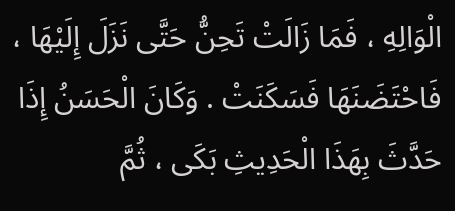الْوَالِهِ ، فَمَا زَالَتْ تَحِنُّ حَتَّى نَزَلَ إِلَيْهَا ، فَاحْتَضَنَهَا فَسَكَنَتْ . وَكَانَ الْحَسَنُ إِذَا حَدَّثَ بِهَذَا الْحَدِيثِ بَكَى ، ثُمَّ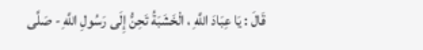قَالَ : يَا عِبَادَ اللَّهِ ، الْخَشَبَةُ تَحِنُّ إِلَى رَسُولِ اللَّهِ - صَلَّى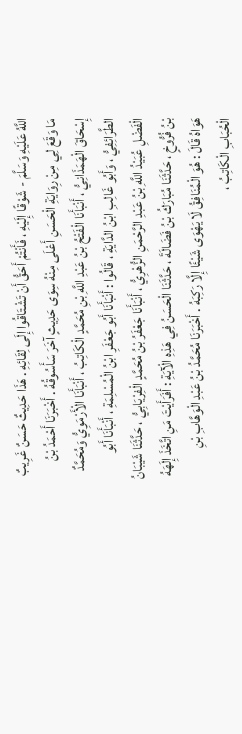اللَّهُ عَلَيْهِ وَسَلَّمَ - شَوْقًا إِلَيْهِ ، فَأَنْتُمْ أَحَقُّ أَنْ تَشْتَاقُوا إِلَى لِقَائِهِ . هَذَا حَدِيثٌ حَسَنٌ غَرِيبٌ مَا وَقَعَ لِي مِنْ رِوَايَةِ الْحَسَنِ أَعْلَى مِنْهُ سِوَى حَدِيثٍ آخَرَ سَأَسُوقُهُ . أَخْبَرَنَا أَحْمَدُ بْنُ إِسْحَاقَ الْهَمَذَانِيُّ ، أَنْبَأَنَا الْفَتْحُ بْنُ عَبْدِ اللَّهِ بْنِ مُحَمَّدٍ الْكَاتِبُ ، أَنْبَأَنَا الْأَرْمَوِيُّ وَمُحَمَّدٌ الطَّرَائِفِيُّ ، وَأَبُو غَالِبِ ابْنُ الدَّايَةِ ، قَالُوا : أَنْبَأَنَا أَبُو جَعْفَرِ ابْنُ الْمُسْلِمَةِ ، أَنْبَأَنَا أَبُو الْفَضْلِ عُبَيْدُ اللَّهِ بْنُ عَبْدِ الرَّحْمَنِ الزُّهْرِيُّ ، أَنْبَأَنَا جَعْفَرُ بْنُ مُحَمَّدٍ الْفِرْيَابِيُّ ، حَدَّثَنَا شَيْبَانُ بْنُ فُرُّوخٍ ، حَدَّثَنَا مُبَارَكُ بْنُ فَضَالَةَ ، حَدَّثَنَا الْحَسَنُ فِي هَذِهِ الْآيَةِ : أَفَرَأَيْتَ مَنِ اتَّخَذَ إِلَهَهُ هَوَاهُ قَالَ : هُوَ الْمُنَافِقُ لَا يَهْوَى شَيْئًا إِلَّا رَكِبَهُ . أَخْبَرَنَا مُحَمَّدُ بْنُ عَبْدِ الْوَهَّابِ بْنِ الْحُبَابِ الْكَاتِبُ ،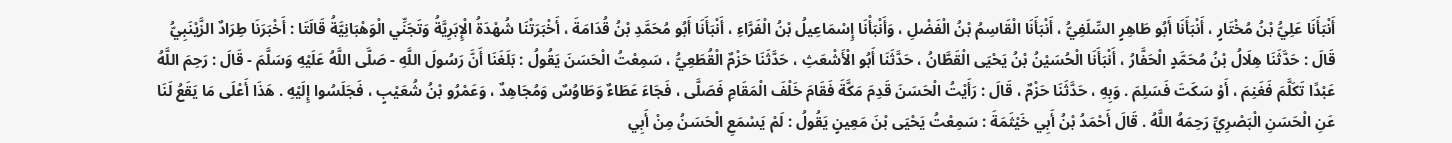أَنْبَأَنَا عَلِيُّ بْنُ مُخْتَارٍ ، أَنْبَأَنَا أَبُو طَاهِرٍ السِّلَفِيُّ ، أَنْبَأَنَا الْقَاسِمُ بْنُ الْفَضْلِ ، وَأَنْبَأْنَا إِسْمَاعِيلُ بْنُ الْفَرَّاءِ ، أَنْبَأَنَا أَبُو مُحَمَّدِ بْنُ قُدَامَةَ ، أَخْبَرَتْنَا شُهْدَةُ الْإِبَرِيَّةُ وَتَجَنِّي الْوَهْبَانِيَّةُ قَالَتَا : أَخْبَرَنَا طِرَادٌ الزَّيْنَبِيُّ قَالَ : حَدَّثَنَا هِلَالُ بْنُ مُحَمَّدٍ الْحَفَّارُ ، أَنْبَأَنَا الْحُسَيْنُ بْنُ يَحْيَى الْقَطَّانُ ، حَدَّثَنَا أَبُو الْأَشْعَثِ ، حَدَّثَنَا حَزْمٌ الْقُطَعِيُّ ، سَمِعْتُ الْحَسَنَ يَقُولُ : بَلَغَنَا أَنَّ رَسُولَ اللَّهِ - صَلَّى اللَّهُ عَلَيْهِ وَسَلَّمَ - قَالَ : رَحِمَ اللَّهُ عَبْدًا تَكَلَّمَ فَغَنِمَ ، أَوْ سَكَتَ فَسَلِمَ . وَبِهِ ، حَدَّثَنَا حَزْمٌ ، قَالَ : رَأَيْتُ الْحَسَنَ قَدِمَ مَكَّةَ فَقَامَ خَلْفَ الْمَقَامِ فَصَلَّى ، فَجَاءَ عَطَاءٌ وَطَاوُسٌ وَمُجَاهِدٌ ، وَعَمْرُو بْنُ شُعَيْبٍ ، فَجَلَسُوا إِلَيْهِ . هَذَا أَعْلَى مَا يَقَعُ لَنَا عَنِ الْحَسَنِ الْبَصْرِيِّ رَحِمَهُ اللَّهُ . قَالَ أَحْمَدُ بْنُ أَبِي خَيْثَمَةَ : سَمِعْتُ يَحْيَى بْنَ مَعِينٍ يَقُولُ : لَمْ يَسْمَعِ الْحَسَنُ مِنْ أَبِي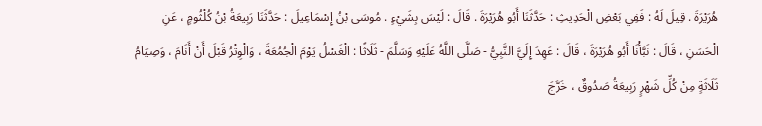هُرَيْرَةَ . قِيلَ لَهُ : فَفِي بَعْضِ الْحَدِيثِ : حَدَّثَنَا أَبُو هُرَيْرَةَ . قَالَ : لَيْسَ بِشَيْءٍ . مُوسَى بْنُ إِسْمَاعِيلَ : حَدَّثَنَا رَبِيعَةُ بْنُ كُلْثُومٍ ، عَنِ الْحَسَنِ ، قَالَ : نَبَّأْنَا أَبُو هُرَيْرَةَ ، قَالَ : عَهِدَ إِلَيَّ النَّبِيُّ - صَلَّى اللَّهُ عَلَيْهِ وَسَلَّمَ - ثَلَاثًا : الْغَسْلُ يَوْمَ الْجُمُعَةَ ، وَالْوِتْرُ قَبْلَ أَنْ أَنَامَ ، وَصِيَامُ ثَلَاثَةٍ مِنْ كُلِّ شَهْرٍ رَبِيعَةُ صَدُوقٌ ، خَرَّجَ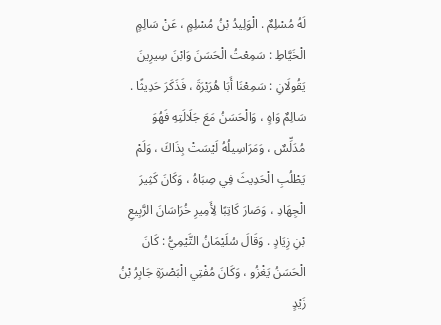لَهُ مُسْلِمٌ . الْوَلِيدُ بْنُ مُسْلِمٍ ، عَنْ سَالِمٍ الْخَيَّاطِ : سَمِعْتُ الْحَسَنَ وَابْنَ سِيرِينَ يَقُولَانِ : سَمِعْنَا أَبَا هُرَيْرَةَ ، فَذَكَرَ حَدِيثًا . سَالِمٌ وَاهٍ ، وَالْحَسَنُ مَعَ جَلَالَتِهِ فَهُوَ مُدَلِّسٌ ، وَمَرَاسِيلُهُ لَيْسَتْ بِذَاكَ ، وَلَمْ يَطْلُبِ الْحَدِيثَ فِي صِبَاهُ ، وَكَانَ كَثِيرَ الْجِهَادِ ، وَصَارَ كَاتِبًا لِأَمِيرِ خُرَاسَانَ الرَّبِيعِ بْنِ زِيَادٍ . وَقَالَ سُلَيْمَانُ التَّيْمِيُّ : كَانَ الْحَسَنُ يَغْزُو ، وَكَانَ مُفْتِي الْبَصْرَةِ جَابِرُ بْنُ زَيْدٍ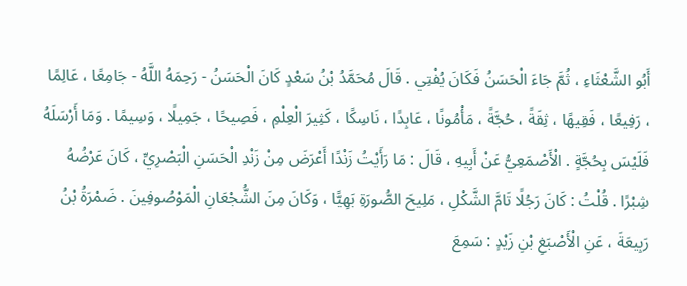أَبُو الشَّعْثَاءِ ، ثُمَّ جَاءَ الْحَسَنُ فَكَانَ يُفْتِي . قَالَ مُحَمَّدُ بْنُ سَعْدٍ كَانَ الْحَسَنُ - رَحِمَهُ اللَّهُ - جَامِعًا ، عَالِمًا ، رَفِيعًا ، فَقِيهًا ، ثِقَةً ، حُجَّةً ، مَأْمُونًا ، عَابِدًا ، نَاسِكًا ، كَثِيرَ الْعِلْمِ ، فَصِيحًا ، جَمِيلًا ، وَسِيمًا . وَمَا أَرْسَلَهُ فَلَيْسَ بِحُجَّةٍ . الْأَصْمَعِيُّ عَنْ أَبِيهِ ، قَالَ : مَا رَأَيْتُ زَنْدًا أَعْرَضَ مِنْ زَنْدِ الْحَسَنِ الْبَصْرِيِّ ، كَانَ عَرْضُهُ شِبْرًا . قُلْتُ : كَانَ رَجُلًا تَامَّ الشَّكْلِ ، مَلِيحَ الصُّورَةِ بَهِيًّا ، وَكَانَ مِنَ الشُّجْعَانِ الْمَوْصُوفِينَ . ضَمْرَةُ بْنُ رَبِيعَةَ ، عَنِ الْأَصْبَغِ بْنِ زَيْدٍ : سَمِعَ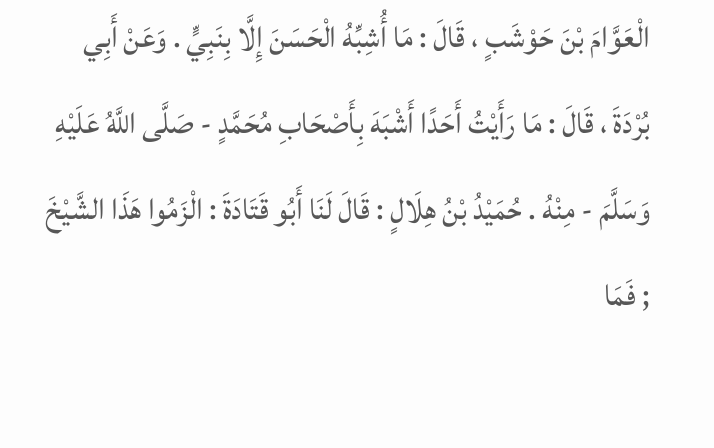الْعَوَّامَ بْنَ حَوْشَبٍ ، قَالَ : مَا أُشِبِّهُ الْحَسَنَ إِلَّا بِنَبِيٍّ . وَعَنْ أَبِي بُرْدَةَ ، قَالَ : مَا رَأَيْتُ أَحَدًا أَشْبَهَ بِأَصْحَابِ مُحَمَّدٍ - صَلَّى اللَّهُ عَلَيْهِ وَسَلَّمَ - مِنْهُ . حُمَيْدُ بْنُ هِلَالٍ : قَالَ لَنَا أَبُو قَتَادَةَ : الْزَمُوا هَذَا الشَّيْخَ ; فَمَا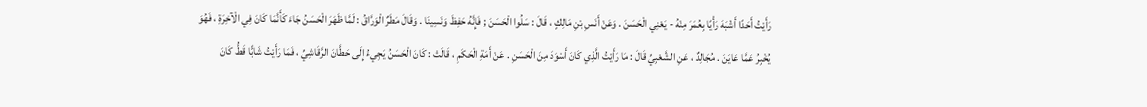رَأَيْتُ أَحَدًا أَشْبَهَ رَأْيًا بِعُمَرَ مِنْهُ - يَعْنِي الْحَسَنَ . وَعَنْ أَنَسِ بْنِ مَالِكٍ ، قَالَ : سَلُوا الْحَسَنَ ; فَإِنَّهُ حَفِظَ وَنَسِينَا . وَقَالَ مَطَرٌ الْوَرَّاقُ : لَمَّا ظَهَرَ الْحَسَنُ جَاءَ كَأَنَّمَا كَانَ فِي الْآخِرَةِ ، فَهُوَ يُخْبِرُ عَمَّا عَايَنَ . مُجَالِدٌ ، عَنِ الشَّعْبِيِّ قَالَ : مَا رَأَيْتُ الَّذِي كَانَ أَسْوَدَ مِنَ الْحَسَنِ . عَنْ أَمَةِ الْحَكَمِ ، قَالَتْ : كَانَ الْحَسَنُ يَجِيءُ إِلَى حَطَّانَ الرَّقَاشِيِّ ، فَمَا رَأَيْتُ شَابًّا قَطُّ كَانَ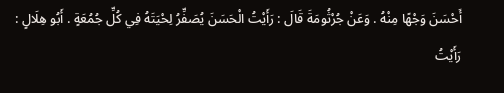أَحْسَنَ وَجْهًا مِنْهُ . وَعَنْ جُرْثُومَةَ قَالَ : رَأَيْتُ الْحَسَنَ يُصَفِّرُ لِحْيَتَهُ فِي كُلِّ جُمُعَةٍ . أَبُو هِلَالٍ : رَأَيْتُ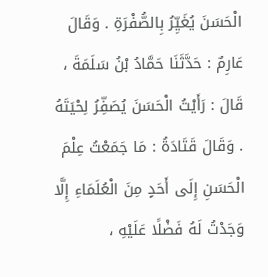الْحَسَنَ يُغَيِّرُ بِالصُّفْرَةِ . وَقَالَ عَارِمٌ : حَدَّثَنَا حَمَّادُ بْنُ سَلَمَةَ ، قَالَ : رَأَيْتُ الْحَسَنَ يُصَفِّرُ لِحْيَتَهُ . وَقَالَ قَتَادَةُ : مَا جَمَعْتُ عِلْمَ الْحَسَنِ إِلَى أَحَدٍ مِنَ الْعُلَمَاءِ إِلَّا وَجَدْتُ لَهُ فَضْلًا عَلَيْهِ ،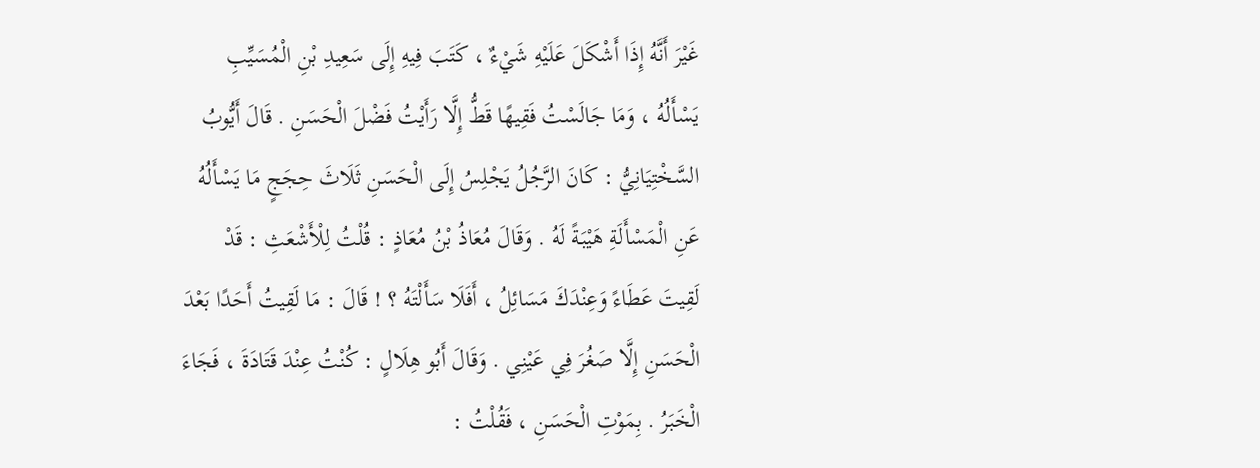غَيْرَ أَنَّهُ إِذَا أَشْكَلَ عَلَيْهِ شَيْءٌ ، كَتَبَ فِيهِ إِلَى سَعِيدِ بْنِ الْمُسَيِّبِ يَسْأَلُهُ ، وَمَا جَالَسْتُ فَقِيهًا قَطُّ إِلَّا رَأَيْتُ فَضْلَ الْحَسَنِ . قَالَ أَيُّوبُ السَّخْتِيَانِيُّ : كَانَ الرَّجُلُ يَجْلِسُ إِلَى الْحَسَنِ ثَلَاثَ حِجَجٍ مَا يَسْأَلُهُ عَنِ الْمَسْأَلَةِ هَيْبَةً لَهُ . وَقَالَ مُعَاذُ بْنُ مُعَاذٍ : قُلْتُ لِلْأَشْعَثِ : قَدْ لَقِيتَ عَطَاءً وَعِنْدَكَ مَسَائِلُ ، أَفَلَا سَأَلْتَهُ ؟ ! قَالَ : مَا لَقِيتُ أَحَدًا بَعْدَ الْحَسَنِ إِلَّا صَغُرَ فِي عَيْنِي . وَقَالَ أَبُو هِلَالٍ : كُنْتُ عِنْدَ قَتَادَةَ ، فَجَاءَ الْخَبَرُ . بِمَوْتِ الْحَسَنِ ، فَقُلْتُ :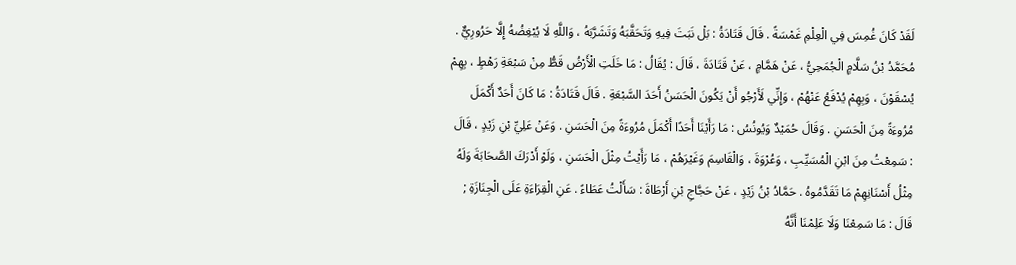لَقَدْ كَانَ غُمِسَ فِي الْعِلْمِ غَمْسَةً . قَالَ قَتَادَةُ : بَلْ نَبَتَ فِيهِ وَتَحَقَّبَهُ وَتَشَرَّبَهُ ، وَاللَّهِ لَا يُبْغِضُهُ إِلَّا حَرُورِيٌّ . مُحَمَّدُ بْنُ سَلَّامٍ الْجُمَحِيُّ ، عَنْ هَمَّامٍ ، عَنْ قَتَادَةَ ، قَالَ : يُقَالُ : مَا خَلَتِ الْأَرْضُ قَطُّ مِنْ سَبْعَةِ رَهْطٍ ، بِهِمْ يُسْقَوْنَ ، وَبِهِمْ يُدْفَعُ عَنْهُمْ ، وَإِنِّي لَأَرْجُو أَنْ يَكُونَ الْحَسَنُ أَحَدَ السَّبْعَةِ . قَالَ قَتَادَةُ : مَا كَانَ أَحَدٌ أَكْمَلَ مُرُوءَةً مِنَ الْحَسَنِ . وَقَالَ حُمَيْدٌ وَيُونُسُ : مَا رَأَيْنَا أَحَدًا أَكْمَلَ مُرُوءَةً مِنَ الْحَسَنِ . وَعَنْ عَلِيِّ بْنِ زَيْدٍ ، قَالَ : سَمِعْتُ مِنَ ابْنِ الْمُسَيِّبِ ، وَعُرْوَةَ ، وَالْقَاسِمَ وَغَيْرَهُمْ ، مَا رَأَيْتُ مِثْلَ الْحَسَنِ ، وَلَوْ أَدْرَكَ الصَّحَابَةَ وَلَهُ مِثْلُ أَسْنَانِهِمْ مَا تَقَدَّمُوهُ . حَمَّادُ بْنُ زَيْدٍ ، عَنْ حَجَّاجِ بْنِ أَرْطَاةَ : سَأَلْتُ عَطَاءً . عَنِ الْقِرَاءَةِ عَلَى الْجِنَازَةِ ; قَالَ : مَا سَمِعْنَا وَلَا عَلِمْنَا أَنَّهُ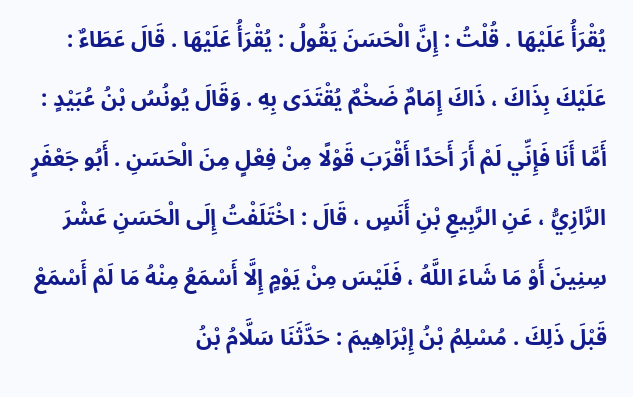يُقْرَأُ عَلَيْهَا . قُلْتُ : إِنَّ الْحَسَنَ يَقُولُ : يُقْرَأُ عَلَيْهَا . قَالَ عَطَاءٌ : عَلَيْكَ بِذَاكَ ، ذَاكَ إِمَامٌ ضَخْمٌ يُقْتَدَى بِهِ . وَقَالَ يُونُسُ بْنُ عُبَيْدٍ : أَمَّا أَنَا فَإِنِّي لَمْ أَرَ أَحَدًا أَقْرَبَ قَوْلًا مِنْ فِعْلٍ مِنَ الْحَسَنِ . أَبُو جَعْفَرٍ الرَّازِيُّ ، عَنِ الرَّبِيعِ بْنِ أَنَسٍ ، قَالَ : اخْتَلَفْتُ إِلَى الْحَسَنِ عَشْرَ سِنِينَ أَوْ مَا شَاءَ اللَّهُ ، فَلَيْسَ مِنْ يَوْمٍ إِلَّا أَسْمَعُ مِنْهُ مَا لَمْ أَسْمَعْ قَبْلَ ذَلِكَ . مُسْلِمُ بْنُ إِبْرَاهِيمَ : حَدَّثَنَا سَلَّامُ بْنُ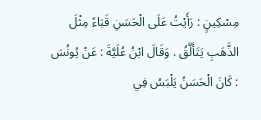مِسْكِينٍ : رَأَيْتُ عَلَى الْحَسَنِ قَبَاءً مِثْلَ الذَّهَبِ يَتَأَلَّقُ . وَقَالَ ابْنُ عُلَيَّةَ : عَنْ يُونُسَ : كَانَ الْحَسَنُ يَلْبَسُ فِي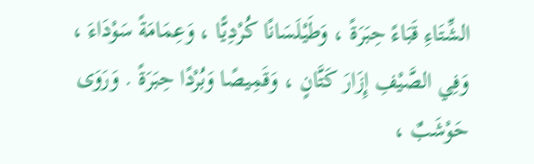الشِّتَاءِ قَبَاءً حِبَرَةً ، وَطَيْلَسَانًا كُرْدِيًّا ، وَعِمَامَةً سَوْدَاءَ ، وَفِي الصَّيْفِ إِزَارَ كَتَّانٍ ، وَقَمِيصًا وَبُرْدًا حِبَرَةً . وَرَوَى حَوْشَبٌ ،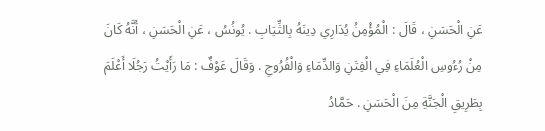عَنِ الْحَسَنِ ، قَالَ : الْمُؤْمِنُ يُدَارِي دِينَهُ بِالثِّيَابِ . يُونُسُ ، عَنِ الْحَسَنِ ، أَنَّهُ كَانَ مِنْ رُءُوسِ الْعُلَمَاءِ فِي الْفِتَنِ وَالدِّمَاءِ وَالْفُرُوجِ . وَقَالَ عَوْفٌ : مَا رَأَيْتُ رَجُلَا أَعْلَمَ بِطَرِيقِ الْجَنَّةِ مِنَ الْحَسَنِ . حَمَّادُ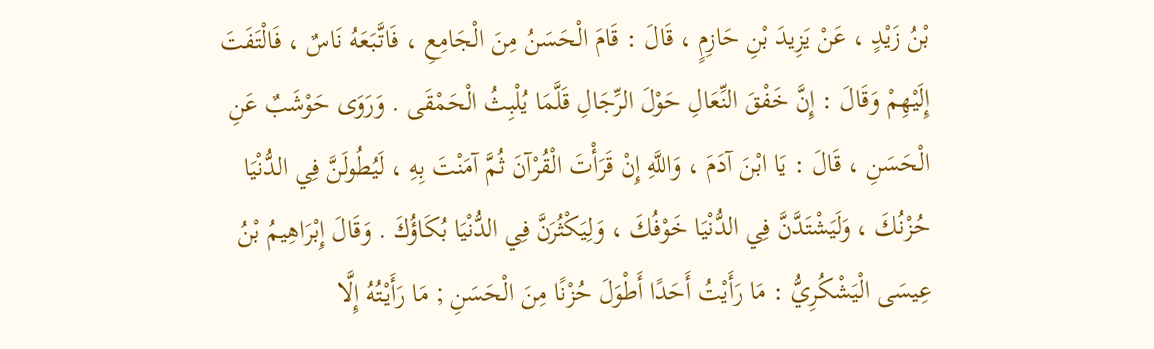بْنُ زَيْدٍ ، عَنْ يَزِيدَ بْنِ حَازِمٍ ، قَالَ : قَامَ الْحَسَنُ مِنَ الْجَامِعِ ، فَاتَّبَعَهُ نَاسٌ ، فَالْتَفَتَ إِلَيْهِمْ وَقَالَ : إِنَّ خَفْقَ النِّعَالِ حَوْلَ الرِّجَالِ قَلَّمَا يُلْبِثُ الْحَمْقَى . وَرَوَى حَوْشَبٌ عَنِ الْحَسَنِ ، قَالَ : يَا ابْنَ آدَمَ ، وَاللَّهِ إِنْ قَرَأْتَ الْقُرْآنَ ثُمَّ آمَنْتَ بِهِ ، لَيُطُولَنَّ فِي الدُّنْيَا حُزْنُكَ ، وَلَيَشْتَدَّنَّ فِي الدُّنْيَا خَوْفُكَ ، وَلِيَكْثُرَنَّ فِي الدُّنْيَا بُكَاؤُكَ . وَقَالَ إِبْرَاهِيمُ بْنُ عِيسَى الْيَشْكُرِيُّ : مَا رَأَيْتُ أَحَدًا أَطْوَلَ حُزْنًا مِنَ الْحَسَنِ ; مَا رَأَيْتُهُ إِلَّا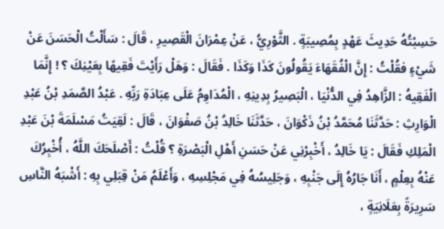حَسِبْتُهُ حَدِيثَ عَهْدٍ بِمُصِيبَةٍ . الثَّوْرِيُّ ، عَنْ عِمْرَانَ الْقَصِيرِ ، قَالَ : سَأَلْتُ الْحَسَنَ عَنْ شَيْءٍ فقُلْتُ : إِنَّ الْفُقَهَاءَ يَقُولُونَ كَذَا وَكَذَا . فَقَالَ : وَهَلْ رَأَيْتَ فَقِيهًا بِعَيْنِكَ ؟ ! إِنَّمَا الْفَقِيهُ : الزَّاهِدُ فِي الدُّنْيَا ، الْبَصِيرُ بِدِينِهِ ، الْمُدَاوِمُ عَلَى عِبَادَةِ رَبِّهِ . عَبْدُ الصَّمَدِ بْنُ عَبْدِ الْوَارِثِ : حَدَّثَنَا مُحَمَّدُ بْنُ ذَكْوَانَ ، حَدَّثَنَا خَالِدُ بْنُ صَفْوَانَ ، قَالَ : لَقِيَتُ مَسْلَمَةَ بْنَ عَبْدِ الْمَلِكِ فَقَالَ : يَا خَالِدُ ، أَخْبِرْنِي عَنْ حَسَنِ أَهْلِ الْبَصْرَةِ ؟ قُلْتُ : أَصْلَحَكَ اللَّهُ ، أُخْبِرُكَ عَنْهُ بِعِلْمٍ ، أَنَا جَارُهُ إِلَى جَنْبِهِ ، وَجَلِيسُهُ فِي مَجْلِسِهِ ، وَأَعْلَمُ مَنْ قِبَلِي بِهِ : أَشْبَهُ النَّاسِ سَرِيرَةً بِعَلَانِيَةٍ ،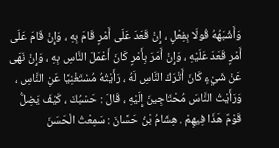وَأَشْبَهُهُ قُولَا بِفِعْلٍ ، إِنْ قَعَدَ عَلَى أَمْرٍ قَامَ بِهِ ، وَإِنْ قَامَ عَلَى أَمْرٍ قَعَدَ عَلَيْهِ ، وَإِنْ أَمَرَ بِأَمْرٍ كَانَ أَعْمَلَ النَّاسِ بِهِ ، وَإِنْ نَهَى عَنْ شَيْءٍ كَانَ أَتْرَكَ النَّاسِ لَهُ ، رَأَيْتُهُ مُسْتَغْنِيًا عَنِ النَّاسِ ، وَرَأَيْتُ النَّاسَ مُحْتَاجِينَ إِلَيْهِ ، قَالَ : حَسْبُكَ ، كَيْفَ يَضِلُّ قَوْمٌ هَذَا فِيهِمْ . هِشَامُ بْنُ حَسَّانَ : سَمِعْتُ الْحَسَنَ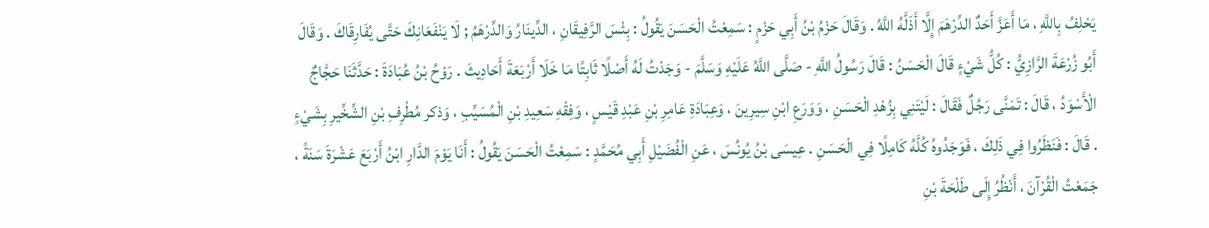يَحْلِفُ بِاللَّهِ ، مَا أَعَزَّ أَحَدٌ الدِّرْهَمَ إِلَّا أَذَلَّهُ اللَّهُ . وَقَالَ حَزْمُ بْنُ أَبِي حَزْمٍ : سَمِعْتُ الْحَسَنَ يَقُولُ : بِئْسَ الرَّفِيقَانِ ، الدِّينَارُ وَالدِّرْهَمُ ; لَا يَنْفَعَانِكَ حَتَّى يُفَارِقَاكَ . وَقَالَ أَبُو زُرْعَةَ الرَّازِيُّ : كُلُّ شَيْءٍ قَالَ الْحَسَنُ : قَالَ رَسُولُ اللَّهِ - صَلَّى اللَّهُ عَلَيْهِ وَسَلَّمَ - وَجَدْتُ لَهُ أَصْلًا ثَابِتًا مَا خَلَا أَرْبَعَةَ أَحَادِيثَ . رَوْحُ بْنُ عُبَادَةَ : حَدَّثَنَا حَجَّاجٌ الْأَسْوَدُ ، قَالَ : تَمَنَّى رَجُلٌ فَقَالَ : لَيْتَنِي بِزُهْدِ الْحَسَنِ ، وَوَرَعِ ابْنِ سِيرِينَ ، وَعِبَادَةِ عَامِرِ بْنِ عَبْدِ قَيْسٍ ، وَفِقْهِ سَعِيدِ بْنِ الْمُسَيِّبِ ، وَذكر مُطْرِفِ بْنِ الشِّخِّيرِ بِشَيْءٍ . قَالَ : فَنَظَرُوا فِي ذَلِكَ ، فَوَجَدُوهُ كُلَّهُ كَامِلًا فِي الْحَسَنِ . عِيسَى بْنُ يُونُسَ ، عَنِ الْفُضَيْلِ أَبِي مُحَمَّدٍ : سَمِعْتُ الْحَسَنَ يَقُولُ : أَنَا يَوْمَ الدَّارِ ابْنُ أَرْبَعَ عَشْرَةَ سَنَةً ، جَمَعْتُ الْقُرْآنَ ، أَنْظُرُ إِلَى طَلْحَةَ بْنِ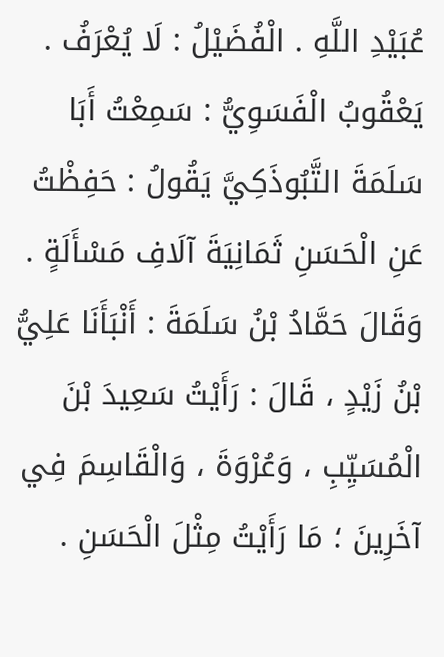عُبَيْدِ اللَّهِ . الْفُضَيْلُ : لَا يُعْرَفُ . يَعْقُوبُ الْفَسَوِيُّ : سَمِعْتُ أَبَا سَلَمَةَ التَّبُوذَكِيَّ يَقُولُ : حَفِظْتُ عَنِ الْحَسَنِ ثَمَانِيَةَ آلَافِ مَسْأَلَةٍ . وَقَالَ حَمَّادُ بْنُ سَلَمَةَ : أَنْبَأَنَا عَلِيُّ بْنُ زَيْدٍ ، قَالَ : رَأَيْتُ سَعِيدَ بْنَ الْمُسَيِّبِ ، وَعُرْوَةَ ، وَالْقَاسِمَ فِي آخَرِينَ ؛ مَا رَأَيْتُ مِثْلَ الْحَسَنِ .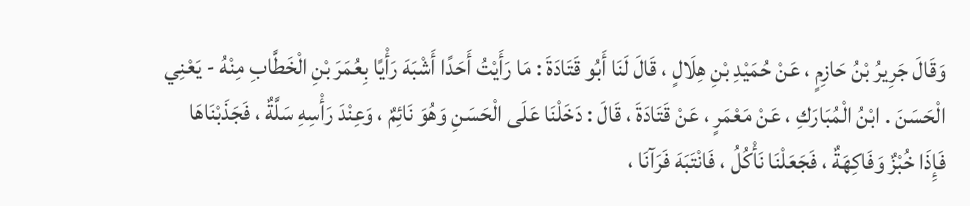وَقَالَ جَرِيرُ بْنُ حَازِمٍ ، عَنْ حُمَيْدِ بْنِ هِلَالٍ ، قَالَ لَنَا أَبُو قَتَادَةَ : مَا رَأَيْتُ أَحَدًا أَشْبَهَ رَأْيًا بِعُمَرَ بْنِ الْخَطَّابِ مِنْهُ - يَعْنِي الْحَسَنَ . ابْنُ الْمُبَارَكِ ، عَنْ مَعْمَرٍ ، عَنْ قَتَادَةَ ، قَالَ : دَخَلْنَا عَلَى الْحَسَنِ وَهُوَ نَائِمٌ ، وَعِنْدَ رَأْسِهِ سَلَّةٌ ، فَجَذَبْنَاهَا فَإِذَا خُبْزٌ وَفَاكِهَةٌ ، فَجَعَلْنَا نَأْكُلُ ، فَانْتَبَهَ فَرَآنَا ،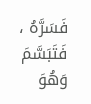فَسَرَّهُ ، فَتَبَسَّمَ وَهُوَ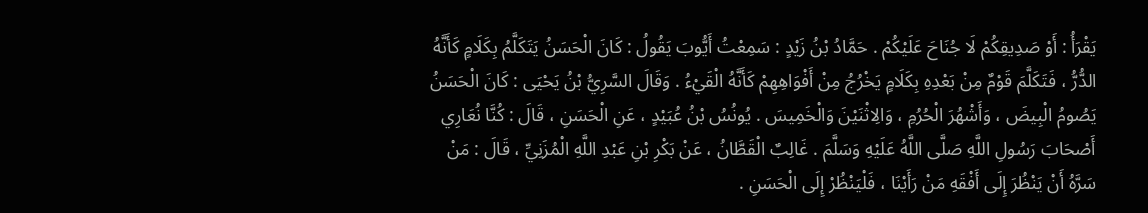يَقْرَأُ : أَوْ صَدِيقِكُمْ لَا جُنَاحَ عَلَيْكُمْ . حَمَّادُ بْنُ زَيْدٍ : سَمِعْتُ أَيُّوبَ يَقُولُ : كَانَ الْحَسَنُ يَتَكَلَّمُ بِكَلَامٍ كَأَنَّهُ الدُّرُّ ، فَتَكَلَّمَ قَوْمٌ مِنْ بَعْدِهِ بِكَلَامٍ يَخْرُجُ مِنْ أَفْوَاهِهِمْ كَأَنَّهُ الْقَيْءُ . وَقَالَ السَّرِيُّ بْنُ يَحْيَى : كَانَ الْحَسَنُ يَصُومُ الْبِيضَ ، وَأَشْهُرَ الْحُرُمِ ، وَالِاثْنَيْنَ وَالْخَمِيسَ . يُونُسُ بْنُ عُبَيْدٍ ، عَنِ الْحَسَنِ ، قَالَ : كُنَّا نُعَارِي أَصْحَابَ رَسُولِ اللَّهِ صَلَّى اللَّهُ عَلَيْهِ وَسَلَّمَ . غَالِبٌ الْقَطَّانُ ، عَنْ بَكْرِ بْنِ عَبْدِ اللَّهِ الْمُزَنِيِّ ، قَالَ : مَنْ سَرَّهُ أَنْ يَنْظُرَ إِلَى أَفْقَهِ مَنْ رَأَيْنَا ، فَلْيَنْظُرْ إِلَى الْحَسَنِ .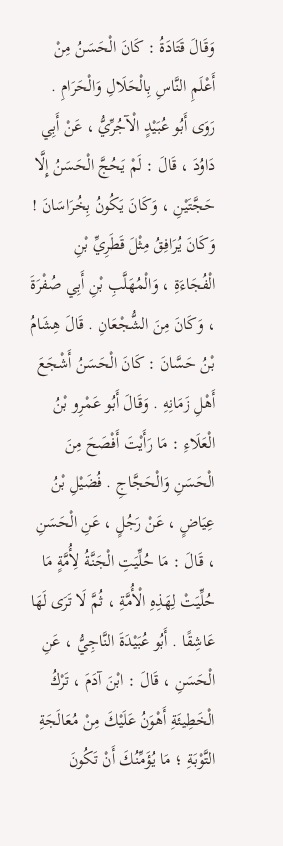وَقَالَ قَتَادَةُ : كَانَ الْحَسَنُ مِنْ أَعْلَمِ النَّاسِ بِالْحَلَالِ وَالْحَرَامِ . رَوَى أَبُو عُبَيْدٍ الْآجُرِّيُّ ، عَنْ أَبِي دَاوُدَ ، قَالَ : لَمْ يَحُجَّ الْحَسَنُ إِلَّا حَجَّتَيْنِ ، وَكَانَ يَكُونُ بِخُرَاسَانَ ! وَكَانَ يُرَافِقُ مِثْلَ قَطَرِيِّ بْنِ الْفُجَاءَةِ ، وَالْمُهَلَّبِ بْنِ أَبِي صُفْرَةَ ، وَكَانَ مِنَ الشُّجْعَانِ . قَالَ هِشَامُ بْنُ حَسَّانَ : كَانَ الْحَسَنُ أَشْجَعَ أَهْلِ زَمَانِهِ . وَقَالَ أَبُو عَمْرِو بْنُ الْعَلَاءِ : مَا رَأَيْتَ أَفْصَحَ مِنَ الْحَسَنِ وَالْحَجَّاجِ . فُضَيْلِ بْنُ عِيَاضٍ ، عَنْ رَجُلٍ ، عَنِ الْحَسَنِ ، قَالَ : مَا حُلِّيَتِ الْجَنَّةُ لِأُمَّةٍ مَا حُلِّيَتْ لِهَذِهِ الْأُمَّةِ ، ثُمَّ لَا تَرَى لَهَا عَاشِقًا . أَبُو عُبَيْدَةَ النَّاجِيُّ ، عَنِ الْحَسَنِ ، قَالَ : ابْنَ آدَمَ ، تَرْكُ الْخَطِيئَةِ أَهْوَنُ عَلَيْكَ مِنْ مُعَالَجَةِ التَّوْبَةِ ؛ مَا يُؤَمِّنُكَ أَنْ تَكُونَ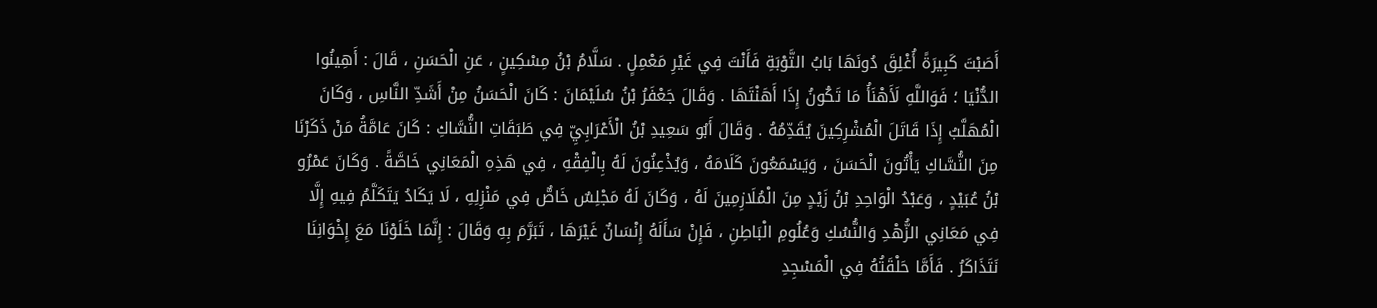أَصَبْتَ كَبِيرَةً أُغْلِقَ دُونَهَا بَابُ التَّوْبَةِ فَأَنْتَ فِي غَيْرِ مَعْمِلٍ . سَلَّامُ بْنُ مِسْكِينٍ ، عَنِ الْحَسَنِ ، قَالَ : أَهِينُوا الدُّنْيَا ؛ فَوَاللَّهِ لَأَهْنَأُ مَا تَكُونُ إِذَا أَهَنْتَهَا . وَقَالَ جَعْفَرُ بْنُ سُلَيْمَانَ : كَانَ الْحَسَنُ مِنْ أَشَدِّ النَّاسِ ، وَكَانَ الْمُهَلَّبُ إِذَا قَاتَلَ الْمُشْرِكِينَ يُقَدِّمُهُ . وَقَالَ أَبُو سَعِيدِ بْنُ الْأَعْرَابِيِّ فِي طَبَقَاتِ النُّسَّاكِ : كَانَ عَامَّةُ مَنْ ذَكَرْنَا مِنَ النُّسَّاكِ يَأْتُونَ الْحَسَنَ ، وَيَسْمَعُونَ كَلَامَهُ ، وَيُذْعِنُونَ لَهُ بِالْفِقْهِ ، فِي هَذِهِ الْمَعَانِي خَاصَّةً . وَكَانَ عَمْرُو بْنُ عُبَيْدٍ ، وَعَبْدُ الْوَاحِدِ بْنُ زَيْدٍ مِنَ الْمُلَازِمِينَ لَهُ ، وَكَانَ لَهُ مَجْلِسٌ خَاصٌّ فِي مَنْزِلِهِ ، لَا يَكَادُ يَتَكَلَّمُ فِيهِ إِلَّا فِي مَعَانِي الزُّهْدِ وَالنُّسُكِ وَعُلُومِ الْبَاطِنِ ، فَإِنْ سَأَلَهُ إِنْسَانٌ غَيْرَهَا ، تَبَرَّمَ بِهِ وَقَالَ : إِنَّمَا خَلَوْنَا مَعَ إِخْوَانِنَا نَتَذَاكَرُ . فَأَمَّا حَلْقَتُهُ فِي الْمَسْجِدِ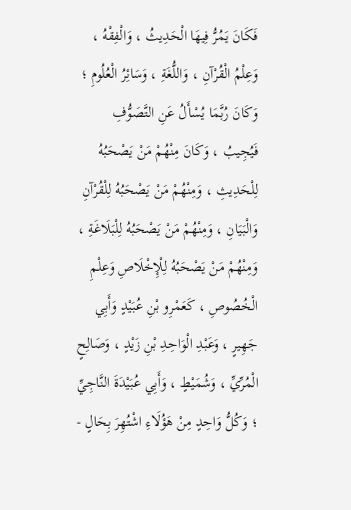فَكَانَ يَمُرُّ فِيهَا الْحَدِيثُ ، وَالْفِقْهُ ، وَعِلْمُ الْقُرْآنِ ، وَاللُّغَةِ ، وَسَائِرُ الْعُلُومِ ؛ وَكَانَ رُبَّمَا يُسْأَلُ عَنِ التَّصَوُّفِ فَيُجِيبُ ، وَكَانَ مِنْهُمْ مَنْ يَصْحَبُهُ لِلْحَدِيثِ ، وَمِنْهُمْ مَنْ يَصْحَبُهُ لِلْقُرْآنِ وَالْبَيَانِ ، وَمِنْهُمْ مَنْ يَصْحَبُهُ لِلْبَلَاغَةِ ، وَمِنْهُمْ مَنْ يَصْحَبُهُ لِلْإِخْلَاصِ وَعِلْمِ الْخُصُوصِ ، كَعَمْرِو بْنِ عُبَيْدٍ وَأَبِي جَهِيرٍ ، وَعَبْدِ الْوَاحِدِ بْنِ زَيْدٍ ، وَصَالِحٍ الْمُرِّيِّ ، وَشُمَيْطٍ ، وَأَبِي عُبَيْدَةَ النَّاجِيِّ ؛ وَكُلُّ وَاحِدٍ مِنْ هَؤُلَاءِ اشْتُهِرَ بِحَالٍ -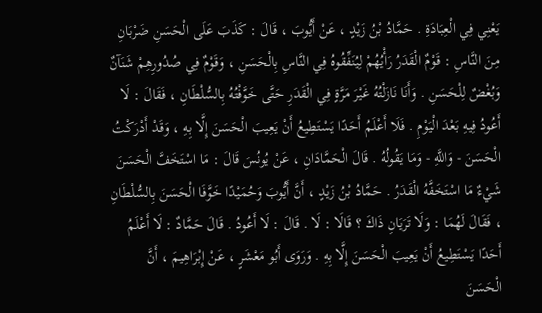يَعْنِي فِي الْعِبَادَةِ . حَمَّادُ بْنُ زَيْدٍ ، عَنْ أَيُّوبَ ، قَالَ : كَذَبَ عَلَى الْحَسَنِ ضَرْبَانِ مِنَ النَّاسِ : قَوْمٌ الْقَدَرُ رَأْيُهُمْ لِيُنَفِّقُوهُ فِي النَّاسِ بِالْحَسَنِ ، وَقَوْمٌ فِي صُدُورِهِمْ شَنَآنٌ وَبُغْضٌ لِلْحَسَنِ . وَأَنَا نَازَلْتُهُ غَيْرَ مَرَّةٍ فِي الْقَدَرِ حَتَّى خَوَّفْتُهُ بِالسُّلْطَانِ ، فَقَالَ : لَا أَعُودُ فِيهِ بَعْدَ الْيَوْمِ . فَلَا أَعْلَمُ أَحَدًا يَسْتَطِيعُ أَنْ يَعِيبَ الْحَسَنَ إِلَّا بِهِ ، وَقَدْ أَدْرَكْتُ الْحَسَنَ - وَاللَّهِ - وَمَا يَقُولُهُ . قَالَ الْحَمَّادَانِ ، عَنْ يُونُسَ قَالَ : مَا اسْتَخَفَّ الْحَسَنَ شَيْءٌ مَا اسْتَخَفَّهُ الْقَدَرُ . حَمَّادُ بْنُ زَيْدٍ ، أَنَّ أَيُّوبَ وَحُمَيْدًا خَوَّفَا الْحَسَنَ بِالسُّلْطَانِ ، فَقَالَ لَهُمَا : وَلَا تَرَيَانِ ذَاكَ ؟ قَالَا : لَا . قَالَ : لَا أَعُودُ . قَالَ حَمَّادٌ : لَا أَعْلَمُ أَحَدًا يَسْتَطِيعُ أَنْ يَعِيبَ الْحَسَنَ إِلَّا بِهِ . وَرَوَى أَبُو مَعْشَرٍ ، عَنْ إِبْرَاهِيمَ ، أَنَّ الْحَسَنَ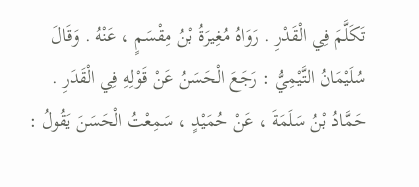تَكَلَّمَ فِي الْقَدْرِ . رَوَاهُ مُغِيرَةُ بْنُ مِقْسَمٍ ، عَنْهُ . وَقَالَ سُلَيْمَانُ التَّيْمِيُّ : رَجَعَ الْحَسَنُ عَنْ قَوْلِهِ فِي الْقَدَرِ . حَمَّادُ بْنُ سَلَمَةَ ، عَنْ حُمَيْدٍ ، سَمِعْتُ الْحَسَنَ يَقُولُ :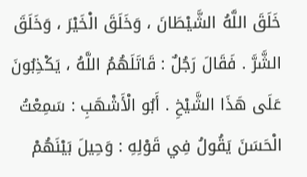خَلَقَ اللَّهُ الشَّيْطَانَ ، وَخَلَقَ الْخَيْرَ ، وَخَلَقَ الشَّرَّ . فَقَالَ رَجُلٌ : قَاتَلَهُمُ اللَّهُ ، يَكْذِبُونَ عَلَى هَذَا الشَّيْخِ . أَبُو الْأَشْهَبِ : سَمِعْتُ الْحَسَنَ يَقُولُ فِي قَوْلِهِ : وَحِيلَ بَيْنَهُمْ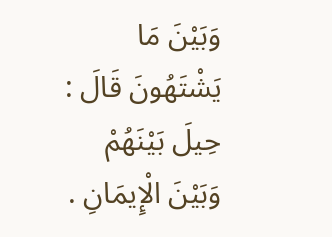وَبَيْنَ مَا يَشْتَهُونَ قَالَ : حِيلَ بَيْنَهُمْ وَبَيْنَ الْإِيمَانِ .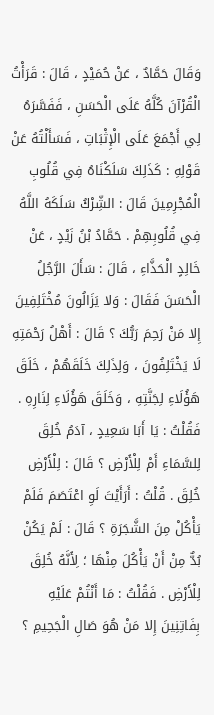وَقَالَ حَمَّادٌ ، عَنْ حُمَيْدٍ ، قَالَ : قَرَأْتُ الْقُرْآنَ كُلَّهُ عَلَى الْحَسَنِ ، فَفَسَّرَهُ لِي أَجْمَعَ عَلَى الْإِثْبَاتِ ، فَسَأَلْتُهُ عَنْ قَوْلِهِ : كَذَلِكَ سَلَكْنَاهُ فِي قُلُوبِ الْمُجْرِمِينَ قَالَ : الشِّرْكُ سَلَكَهُ اللَّهُ فِي قُلُوبِهِمْ . حَمَّادُ بْنُ زَيْدٍ ، عَنْ خَالِدٍ الْحَذَّاءِ ، قَالَ : سَأَلَ الرَّجُلُ الْحَسَنَ فَقَالَ : وَلا يَزَالُونَ مُخْتَلِفِينَ إِلا مَنْ رَحِمَ رَبُّكَ ؟ قَالَ : أَهْلُ رَحْمَتِهِ لَا يَخْتَلِفُونَ ، وَلِذَلِكَ خَلَقَهُمْ ، خَلَقَ هَؤُلَاءِ لِجَنَّتِهِ ، وَخَلَقَ هَؤُلَاءِ لِنَارِهِ . فَقُلْتُ : يَا أَبَا سَعِيدٍ ، آدَمُ خُلِقَ لِلسَّمَاءِ أَمْ لِلْأَرْضِ ؟ قَالَ : لِلْأَرْضِ خُلِقَ . قُلْتُ : أَرَأَيْتَ لَوِ اعْتَصَمَ فَلَمْ يَأْكُلْ مِنَ الشَّجَرَةِ ؟ قَالَ : لَمْ يَكُنْ بُدٌّ مِنْ أَنْ يَأْكُلَ مِنْهَا ؛ لِأَنَّهُ خُلِقَ لِلْأَرْضِ . فَقُلْتُ : مَا أَنْتُمْ عَلَيْهِ بِفَاتِنِينَ إِلا مَنْ هُوَ صَالِ الْجَحِيمِ ؟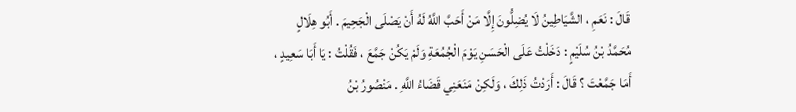قَالَ : نَعَمِ ، الشَّيَاطِينُ لَا يُضِلُّونَ إِلَّا مَنْ أَحَبَّ اللَّهُ لَهُ أَنْ يَصْلَى الْجَحِيمَ . أَبُو هِلَالٍ مُحَمَّدُ بْنُ سُلَيْمٍ : دَخَلْتُ عَلَى الْحَسَنِ يَوْمَ الْجُمُعَةِ وَلَمْ يَكُنْ جَمَّعَ ، فَقُلْتُ : يَا أَبَا سَعِيدٍ ، أَمَا جَمَّعْتَ ؟ قَالَ : أَرَدْتُ ذَلِكَ ، وَلَكِنْ مَنَعَنِي قَضَاءُ اللَّهِ . مَنْصُورُ بْنُ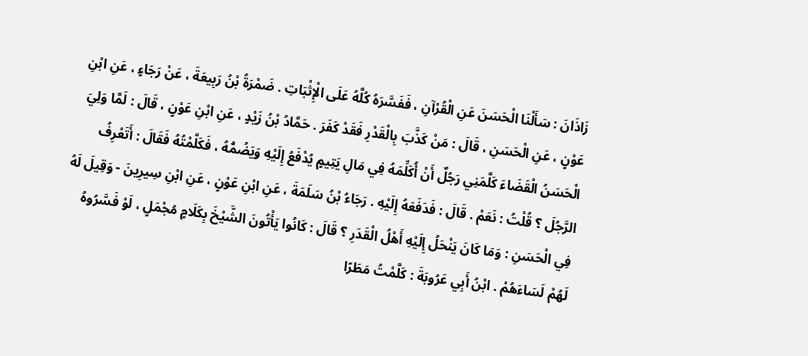زَاذَانَ : سَأَلْنَا الْحَسَنَ عَنِ الْقُرْآنِ ، فَفَسَّرَهُ كُلَّهُ عَلَى الْإِثْبَاتِ . ضَمْرَةُ بْنُ رَبِيعَةَ ، عَنْ رَجَاءٍ ، عَنِ ابْنِ عَوْنٍ ، عَنِ الْحَسَنِ ، قَالَ : مَنْ كَذَّبَ بِالْقَدْرِ فَقَدْ كَفَرَ . حَمَّادُ بْنُ زَيْدٍ ، عَنِ ابْنِ عَوْنٍ ، قَالَ : لَمَّا وَلِيَ الْحَسَنُ الْقَضَاءَ كَلَّمَنِي رَجُلٌ أَنْ أُكَلِّمَهُ فِي مَالِ يَتِيمٍ يُدْفَعُ إِلَيْهِ وَيَضُمُّهُ ، فَكَلَّمْتُهُ فَقَالَ : أَتَعْرِفُ الرَّجُلَ ؟ قُلْتُ : نَعَمْ . قَالَ : فَدَفَعَهُ إِلَيْهِ . رَجَاءُ بْنُ سَلَمَةَ ، عَنِ ابْنِ عَوْنٍ ، عَنِ ابْنِ سِيرِينَ - وَقِيلَ لَهُ فِي الْحَسَنِ : وَمَا كَانَ يَنْحَلُ إِلَيْهِ أَهْلُ الْقَدَرِ ؟ قَالَ : كَانُوا يَأْتُونَ الشَّيْخَ بِكَلَامٍ مُجْمَلٍ ، لَوْ فَسَّرُوهُ لَهُمْ لَسَاءَهُمْ . ابْنُ أَبِي عَرُوبَةَ : كَلَّمْتُ مَطَرًا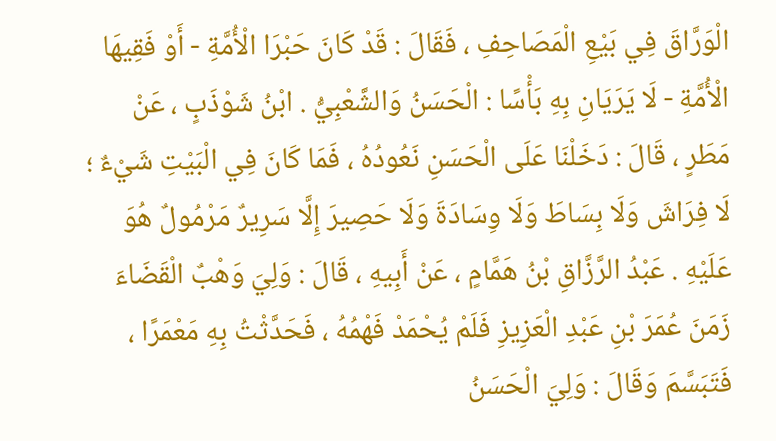الْوَرَّاقَ فِي بَيْعِ الْمَصَاحِفِ ، فَقَالَ : قَدْ كَانَ حَبْرَا الْأُمَّةِ - أَوْ فَقِيهَا الْأُمَّةِ - لَا يَرَيَانِ بِهِ بَأْسًا : الْحَسَنُ وَالشَّعْبِيُّ . ابْنُ شَوْذَبٍ ، عَنْ مَطَرٍ ، قَالَ : دَخَلْنَا عَلَى الْحَسَنِ نَعُودُهُ ، فَمَا كَانَ فِي الْبَيْتِ شَيْءٌ ؛ لَا فِرَاشَ وَلَا بِسَاطَ وَلَا وِسَادَةَ وَلَا حَصِيرَ إِلَّا سَرِيرٌ مَرْمُولٌ هُوَ عَلَيْهِ . عَبْدُ الرَّزَّاقِ بْنُ هَمَّامٍ ، عَنْ أَبِيهِ ، قَالَ : وَلِيَ وَهْبٌ الْقَضَاءَ زَمَنَ عُمَرَ بْنِ عَبْدِ الْعَزِيزِ فَلَمْ يُحْمَدْ فَهْمُهُ ، فَحَدَّثْتُ بِهِ مَعْمَرًا ، فَتَبَسَّمَ وَقَالَ : وَلِيَ الْحَسَنُ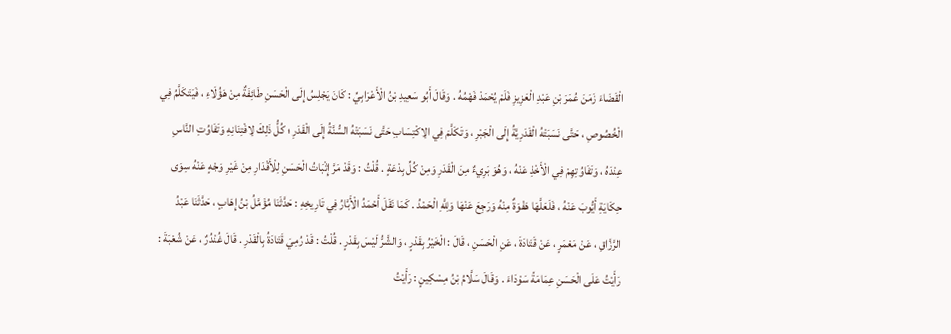الْقَضَاءَ زَمَنَ عُمَرَ بْنِ عَبْدِ الْعَزِيزِ فَلَمْ يُحْمَدْ فَهْمُهُ . وَقَالَ أَبُو سَعِيدِ بْنُ الْأَعْرَابِيِّ : كَانَ يَجْلِسُ إِلَى الْحَسَنِ طَائِفَةٌ مِنْ هَؤُلَاءِ ، فَيَتَكَلَّمُ فِي الْخُصُوصِ ، حَتَّى نَسَبَتْهُ الْقَدَرِيَّةُ إِلَى الْجَبْرِ ، وَتَكَلَّمَ فِي الِاكْتِسَابِ حَتَّى نَسَبَتْهُ السُّنَّةُ إِلَى الْقَدَرِ ؛ كُلُّ ذَلِكَ لِافْتِنَانِهِ وَتَفَاوُتِ النَّاسِ عِنْدَهُ ، وَتَفَاوُتِهِمْ فِي الْأَخْذِ عَنْهُ ، وَهُوَ بَرِيءٌ مِنَ الْقَدَرِ وَمِنْ كُلِّ بِدْعَةٍ . قُلْتُ : وَقَدْ مَرَّ إِثْبَاتُ الْحَسَنِ لِلْأَقْدَارِ مِنْ غَيْرِ وَجْهٍ عَنْهُ سِوَى حِكَايَةِ أَيُّوبَ عَنْهُ ، فَلَعَلَّهَا هَفْوَةٌ مِنْهُ وَرَجِعَ عَنْهَا وَلِلَّهِ الْحَمْدُ . كَمَا نَقَلَ أَحْمَدُ الْأَبَّارُ فِي تَارِيخِهِ : حَدَّثَنَا مُؤَمَّلُ بْنُ إِهَابٍ ، حَدَّثَنَا عَبْدُ الرَّزَّاقِ ، عَنْ مَعْمَرٍ ، عَنْ قَتَادَةَ ، عَنِ الْحَسَنِ ، قَالَ : الْخَيْرُ بِقَدْرٍ ، وَالشَّرُّ لَيْسَ بِقَدْرٍ . قُلْتُ : قَدْ رُمِيَ قَتَادَةُ بِالْقَدْرِ . قَالَ غُنْدُرٌ ، عَنْ شُعْبَةَ : رَأَيْتُ عَلَى الْحَسَنِ عِمَامَةً سَوْدَاءَ . وَقَالَ سَلَّامُ بْنُ مِسْكِينٍ : رَأَيْتُ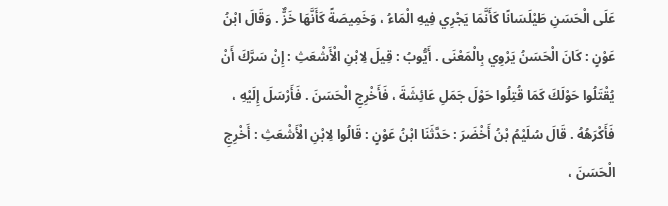عَلَى الْحَسَنِ طَيْلَسَانًا كَأَنَّمَا يَجْرِي فِيهِ الْمَاءُ ، وَخَمِيصَةً كَأَنَّهَا خَزٌّ . وَقَالَ ابْنُ عَوْنٍ : كَانَ الْحَسَنُ يَرْوِي بِالْمَعْنَى . أَيُّوبُ : قِيلَ لِابْنِ الْأَشْعَثِ : إِنْ سَرَّكَ أَنْ يُقْتَلُوا حَوْلَكَ كَمَا قُتِلُوا حَوْلَ جَمَلِ عَائِشَةَ ، فَأَخْرِجِ الْحَسَنَ . فَأَرْسَلَ إِلَيْهِ ، فَأَكْرَهُهُ . قَالَ سُلَيْمُ بْنُ أَخْضَرَ : حَدَّثَنَا ابْنُ عَوْنٍ : قَالُوا لِابْنِ الْأَشْعَثِ : أَخْرِجِ الْحَسَنَ ،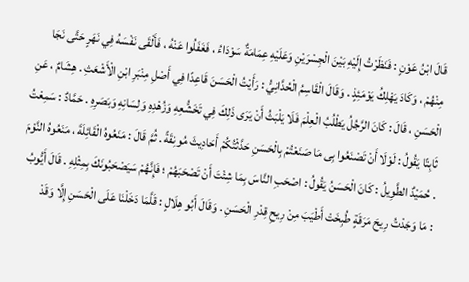قَالَ ابْنُ عَوْنٍ : فَنَظَرْتُ إِلَيْهِ بَيْنَ الْجِسْرَيْنِ وَعَلَيْهِ عِمَامَةٌ سَوْدَاءُ ، فَغَفَلُوا عَنْهُ ، فَأَلْقَى نَفْسَهُ فِي نَهَرٍ حَتَّى نَجَا مِنْهُمْ ، وَكَادَ يَهْلِكُ يَوْمَئِذٍ . وَقَالَ الْقَاسِمُ الْحُدَّانِيُّ : رَأَيْتُ الْحَسَنَ قَاعِدًا فِي أَصْلِ مِنْبَرِ ابْنِ الْأَشْعَثِ . هِشَامٌ ، عَنِ الْحَسَنِ ، قَالَ : كَانَ الرَّجُلُ يَطْلُبُ الْعِلْمَ فَلَا يَلْبَثُ أَنْ يَرَى ذَلِكَ فِي تَخَشُّعِهِ وَزُهْدِهِ وَلِسَانِهِ وَبَصَرِهِ . حَمَّادٌ : سَمِعْتُ ثَابِتًا يَقُولُ : لَوْلَا أَنْ تَصْنَعُوا بِى مَا صَنَعْتُمْ بِالْحَسَنِ حَدَّثْتُكُمْ أَحَادِيثَ مُونِقَةً . ثُمَّ قَالَ : مَنَعُوهُ الْقَائِلَةَ ، مَنَعُوهُ النَّوْمَ . حُمَيْدٌ الطَّوِيلُ : كَانَ الْحَسَنُ يَقُولُ : اصْحَبِ النَّاسَ بِمَا شِئْتَ أَنْ تَصْحَبَهُمْ ؛ فَإِنَّهُمْ سَيَصْحَبُونَكَ بِمِثْلِهِ . قَالَ أَيُّوبُ : مَا وَجَدْتُ رِيحَ مَرَقَةٍ طُبِخَتْ أَطْيَبَ مِنْ رِيحِ قِدْرِ الْحَسَنِ . وَقَالَ أَبُو هِلَالٍ : قَلَّمَا دَخَلْنَا عَلَى الْحَسَنِ إِلَّا وَقَدْ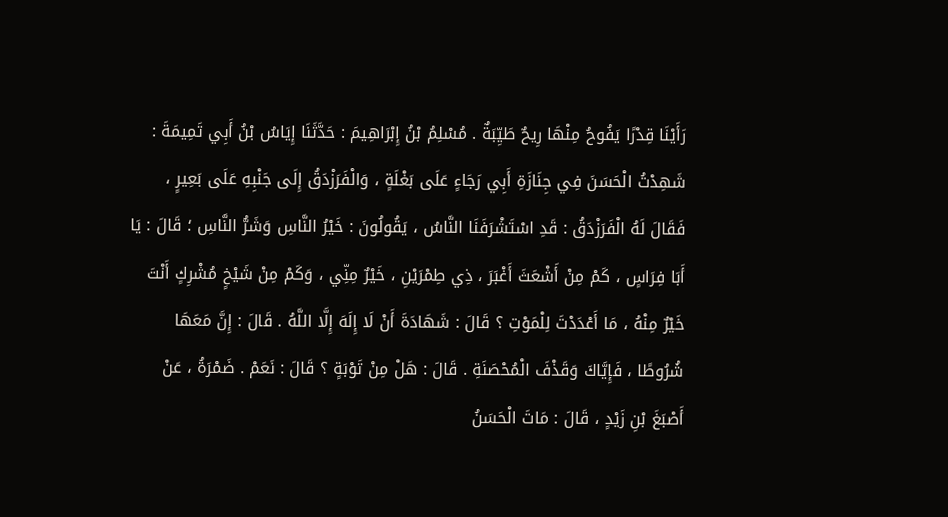رَأَيْنَا قِدْرًا يَفُوحُ مِنْهَا رِيحٌ طَيِّبَةٌ . مُسْلِمُ بْنُ إِبْرَاهِيمَ : حَدَّثَنَا إِيَاسُ بْنُ أَبِي تَمِيمَةَ : شَهِدْتُ الْحَسَنَ فِي جِنَازَةِ أَبِي رَجَاءٍ عَلَى بَغْلَةٍ ، وَالْفَرَزْدَقُ إِلَى جَنْبِهِ عَلَى بَعِيرٍ ، فَقَالَ لَهُ الْفَرَزْدَقُ : قَدِ اسْتَشْرَفَنَا النَّاسُ ، يَقُولُونَ : خَيْرُ النَّاسِ وَشَرُّ النَّاسِ ؛ قَالَ : يَا أَبَا فِرَاسٍ ، كَمْ مِنْ أَشْعَثَ أَغْبَرَ ، ذِي طِمْرَيْنِ ، خَيْرٌ مِنِّي ، وَكَمْ مِنْ شَيْخٍ مُشْرِكٍ أَنْتَ خَيْرٌ مِنْهُ ، مَا أَعْدَدْتَ لِلْمَوْتِ ؟ قَالَ : شَهَادَةَ أَنْ لَا إِلَهَ إِلَّا اللَّهُ . قَالَ : إِنَّ مَعَهَا شُرُوطًا ، فَإِيَّاكَ وَقَذْفَ الْمُحْصَنَةِ . قَالَ : هَلْ مِنْ تَوْبَةٍ ؟ قَالَ : نَعَمْ . ضَمْرَةُ ، عَنْ أَصْبَغَ بْنِ زَيْدٍ ، قَالَ : مَاتَ الْحَسَنُ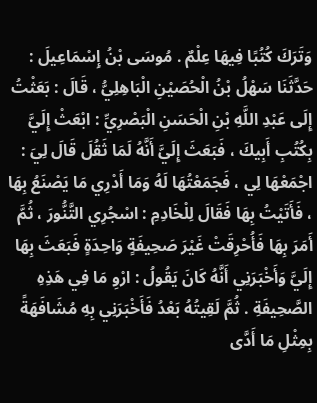وَتَرَكَ كُتُبًا فِيهَا عِلْمٌ . مُوسَى بْنُ إِسْمَاعِيلَ : حَدَّثَنَا سَهْلُ بْنُ الْحُصَيْنِ الْبَاهِلِيُّ ، قَالَ : بَعَثْتُ إِلَى عَبْدِ اللَّهِ بْنِ الْحَسَنِ الْبَصْرِيِّ : ابْعَثْ إِلَيَّ بِكُتُبِ أَبِيكَ ، فَبَعَثَ إِلَيَّ أَنَّهُ لَمَا ثَقُلَ قَالَ لِيَ : اجْمَعْهَا لِي ، فَجَمَعْتُهَا لَهُ وَمَا أَدْرِي مَا يَصْنَعُ بِهَا ، فَأَتَيْتُ بِهَا فَقَالَ لِلْخَادِمِ : اسْجُرِي التَّنُّورَ ، ثُمَّ أَمَرَ بِهَا فَأُحْرِقَتْ غَيْرَ صَحِيفَةٍ وَاحِدَةٍ فَبَعَثَ بِهَا إِلَيَّ وَأَخْبَرَنِي أَنَّهُ كَانَ يَقُولُ : ارْوِ مَا فِي هَذِهِ الصَّحِيفَةِ . ثُمَّ لَقِيتُهُ بَعْدُ فَأَخْبَرَنِي بِهِ مُشَافَهَةً بِمِثْلِ مَا أَدَّى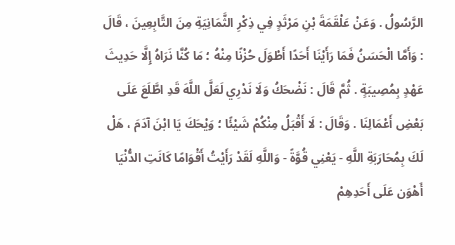الرَّسُولُ . وَعَنْ عَلْقَمَةَ بْنِ مَرْثَدٍ فِي ذِكْرِ الثَّمَانِيَةِ مِنَ التَّابِعِينَ ، قَالَ : وَأَمَّا الْحَسَنُ فَمَا رَأَيْنَا أَحَدًا أَطْوَلَ حُزْنًا مِنْهُ ؛ مَا كُنَّا نَرَاهُ إِلَّا حَدِيثَ عَهْدٍ بِمُصِيبَةٍ . ثُمَّ قَالَ : نَضْحَكُ وَلَا نَدْرِي لَعَلَّ اللَّهَ قَدِ اطَّلَعَ عَلَى بَعْضِ أَعْمَالِنَا . وَقَالَ : لَا أَقْبَلُ مِنْكُمْ شَيْئًا ؛ وَيْحَكَ يَا ابْنَ آدَمَ ، هَلْ لَكَ بِمُحَارَبَةِ اللَّهِ - يَعْنِي قُوَّةً - وَاللَّهِ لَقَدْ رَأَيْتُ أَقْوَامًا كَانَتِ الدُّنْيَا أَهْوَن عَلَى أَحَدِهِمْ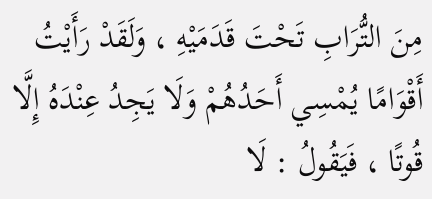مِنَ التُّرَابِ تَحْتَ قَدَمَيْهِ ، وَلَقَدْ رَأَيْتُ أَقْوَامًا يُمْسِي أَحَدُهُمْ وَلَا يَجِدُ عِنْدَهُ إِلَّا قُوتًا ، فَيَقُولُ : لَا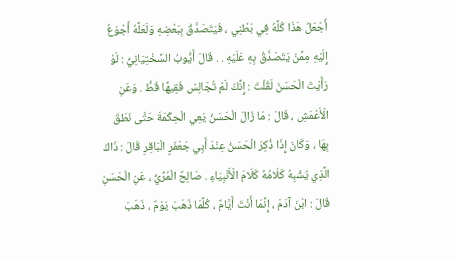أَجْعَلُ هَذَا كُلَّهُ فِي بَطْنِي ، فَيَتَصَدَّقُ بِبَعْضِهِ وَلَعَلَّهُ أَجْوَعُ إِلَيْهِ مِمَّنْ يَتَصَدَّقُ بِهِ عَلَيْهِ . . قَالَ أَيُّوبُ السَّخْتِيَانِيُّ : لَوْ رَأَيْتَ الْحَسَنَ لَقُلْتَ : إِنَّكَ لَمْ تُجَالِسْ فَقِيهًا قَطُّ . وَعَنِ الْأَعْمَشِ ، قَالَ : مَا زَالَ الْحَسَنُ يَعِي الْحِكْمَةَ حَتَّى نَطَقَ بِهَا ، وَكَانَ إِذَا ذُكِرَ الْحَسَنُ عِنْدَ أَبِي جَعْفَرٍ الْبَاقِرِ قَالَ : ذَاكَ الَّذِي يُشْبِهُ كَلَامُهُ كَلَامَ الْأَنْبِيَاءِ . صَالِحٌ الْمُرِّيُّ ، عَنِ الْحَسَنِ قَالَ : ابْنَ آدَمَ ، إِنَّمَا أَنْتَ أَيَّامٌ ، كُلَّمَا ذَهَبَ يَوْمٌ ، ذَهَبَ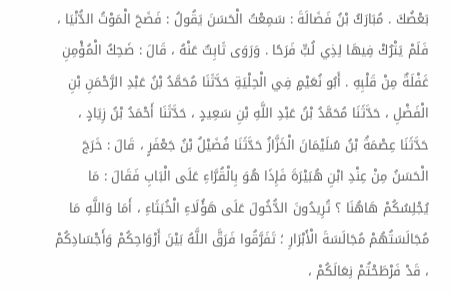بَعْضُكَ . مُبَارَكُ بْنُ فَضَالَةَ : سَمِعْتُ الْحَسَنَ يَقُولُ : فَضَحَ الْمَوْتُ الدُّنْيَا ، فَلَمْ يَتْرُكْ فِيهَا لِذِي لُبٍّ فَرَحًا . وَرَوَى ثَابِتٌ عَنْهُ ، قَالَ : ضَحِكُ الْمُؤْمِنِ غَفْلَةٌ مِنْ قَلْبِهِ . أَبُو نُعَيْمٍ فِي الْحِلْيَةِ حَدَّثَنَا مُحَمَّدُ بْنُ عَبْدِ الرَّحْمَنِ بْنِ الْفَضْلِ ، حَدَّثَنَا مُحَمَّدُ بْنُ عَبْدِ اللَّهِ بْنِ سَعِيدٍ ، حَدَّثَنَا أَحْمَدُ بْنُ زِيَادٍ ، حَدَّثَنَا عِصْمَةُ بْنُ سُلَيْمَانَ الْخَزَّازُ حَدَّثَنَا فُضَيْلُ بْنُ جَعْفَرٍ ، قَالَ : خَرَجَ الْحَسَنُ مِنْ عِنْدِ ابْنِ هُبَيْرَةَ فَإِذَا هُوَ بِالْقُرَّاءِ عَلَى الْبَابِ فَقَالَ : مَا يُجْلِسُكُمْ هَاهُنَا ؟ تُرِيدُونَ الدُّخُولَ عَلَى هَؤُلَاءِ الْخُبَثَاءِ ، أَمَا وَاللَّهِ مَا مُجَالَسَتُهُمْ مُجَالَسَةَ الْأَبْرَارِ ؛ تَفَرَّقُوا فَرَقَّ اللَّهُ بَيْنَ أَرْوَاحِكُمْ وَأَجْسَادِكُمْ ، قَدْ فَرْطَحْتُمْ نِعَالَكُمْ ،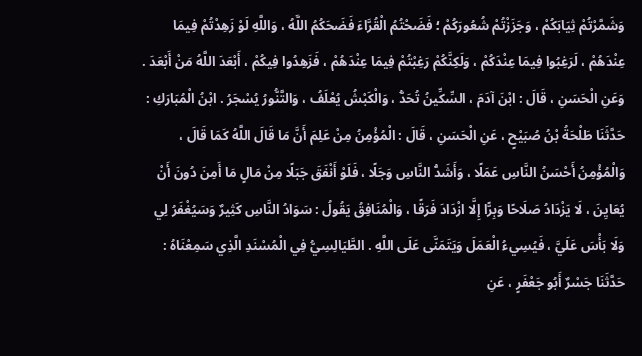وَشَمَّرْتُمْ ثِيَابَكُمْ ، وَجَزَزْتُمْ شُعُورَكُمْ ؛ فَضَحْتُمُ الْقُرَّاءَ فَضَحَكُمُ اللَّهُ ، وَاللَّهِ لَوْ زَهِدْتُمْ فِيمَا عِنْدَهُمْ ، لَرَغِبُوا فِيمَا عِنْدَكُمْ ، وَلَكِنَّكُمْ رَغِبْتُمْ فِيمَا عِنْدَهُمْ ، فَزَهِدُوا فِيكُمْ ، أَبْعَدَ اللَّهُ مَنْ أَبْعَدَ . وَعَنِ الْحَسَنِ ، قَالَ : ابْنَ آدَمَ ، السِّكِّينُ تُحَدُّ ، وَالْكَبْشُ يُعْلَفُ ، وَالتَّنُّورُ يُسْجَرُ . ابْنُ الْمُبَارَكِ : حَدَّثَنَا طَلْحَةُ بْنُ صُبَيْحٍ ، عَنِ الْحَسَنِ ، قَالَ : الْمُؤْمِنُ مِنْ عَلِمَ أَنَّ مَا قَالَ اللَّهُ كَمَا قَالَ ، وَالْمُؤْمِنُ أَحْسَنُ النَّاسِ عَمَلًا ، وَأَشَدُّ النَّاسِ وَجَلًا ، فَلَوْ أَنْفَقَ جَبَلًا مِنْ مَالٍ مَا أَمِنَ دُونَ أَنْ يُعَايِنَ ، لَا يَزْدَادُ صَلَاحًا وَبِرًّا إِلَّا ازْدَادَ فَرَقًا ، وَالْمُنَافِقُ يَقُولُ : سَوَادُ النَّاسِ كَثِيرٌ وَسَيُغْفَرُ لِي وَلَا بَأْسَ عَلَيَّ ، فَيُسِيءُ الْعَمَلَ وَيَتَمَنَّى عَلَى اللَّهِ . الطَّيَالِسِيُّ فِي الْمُسْنَدِ الَّذِي سَمِعْنَاهُ : حَدَّثَنَا جَسْرٌ أَبُو جَعْفَرٍ ، عَنِ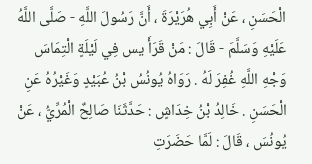الْحَسَنِ ، عَنْ أَبِي هُرَيْرَةَ ، أَنَّ رَسُولَ اللَّهِ - صَلَّى اللَّهُ عَلَيْهِ وَسَلَّمَ - قَالَ : مَنْ قَرَأَ يس فِي لَيْلَةٍ الْتِمَاسَ وَجْهِ اللَّهِ غُفِرَ لَهُ . رَوَاهُ يُونُسُ بْنُ عُبَيْدٍ وَغَيْرُهُ عَنِ الْحَسَنِ . خَالِدُ بْنُ خِدَاشٍ : حَدَّثَنَا صَالِحٌ الْمُرِّيُّ ، عَنْ يُونُسَ ، قَالَ : لَمَّا حَضَرَتِ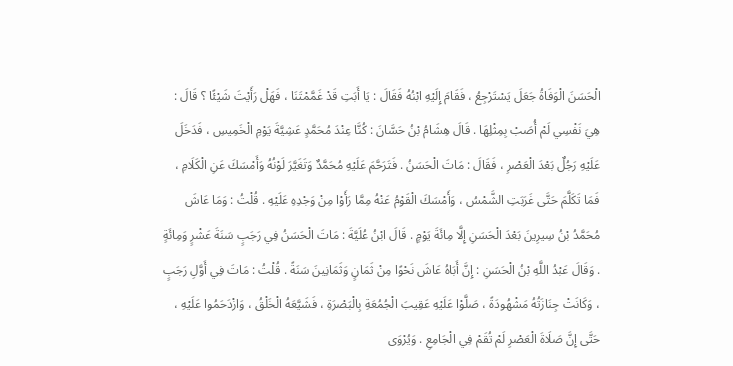الْحَسَنَ الْوَفَاةُ جَعَلَ يَسْتَرْجِعُ ، فَقَامَ إِلَيْهِ ابْنُهُ فَقَالَ : يَا أَبَتِ قَدْ غَمَّمْتَنَا ، فَهَلْ رَأَيْتَ شَيْئًا ؟ قَالَ : هِيَ نَفْسِي لَمْ أُصَبْ بِمِثْلِهَا . قَالَ هِشَامُ بْنُ حَسَّانَ : كُنَّا عِنْدَ مُحَمَّدٍ عَشِيَّةَ يَوْمِ الْخَمِيسِ ، فَدَخَلَ عَلَيْهِ رَجُلٌ بَعْدَ الْعَصْرِ ، فَقَالَ : مَاتَ الْحَسَنُ . فَتَرَحَّمَ عَلَيْهِ مُحَمَّدٌ وَتَغَيَّرَ لَوْنُهُ وَأَمْسَكَ عَنِ الْكَلَامِ ، فَمَا تَكَلَّمَ حَتَّى غَرَبَتِ الشَّمْسُ ، وَأَمْسَكَ الْقَوْمُ عَنْهُ مِمَّا رَأَوْا مِنْ وَجْدِهِ عَلَيْهِ . قُلْتُ : وَمَا عَاشَ مُحَمَّدُ بْنُ سِيرِينَ بَعْدَ الْحَسَنِ إِلَّا مِائَةَ يَوْمٍ . قَالَ ابْنُ عُلَيَّةَ : مَاتَ الْحَسَنُ فِي رَجَبٍ سَنَةَ عَشْرٍ وَمِائَةٍ . وَقَالَ عَبْدُ اللَّهِ بْنُ الْحَسَنِ : إِنَّ أَبَاهُ عَاشَ نَحْوًا مِنْ ثَمَانٍ وَثَمَانِينَ سَنَةً . قُلْتُ : مَاتَ فِي أَوَّلِ رَجَبٍ ، وَكَانَتْ جِنَازَتُهُ مَشْهُودَةً ، صَلَّوْا عَلَيْهِ عَقِيبَ الْجُمُعَةِ بِالْبَصْرَةِ ، فَشَيَّعَهُ الْخَلْقُ ، وَازْدَحَمُوا عَلَيْهِ ، حَتَّى إِنَّ صَلَاةَ الْعَصْرِ لَمْ تُقَمْ فِي الْجَامِعِ . وَيُرْوَى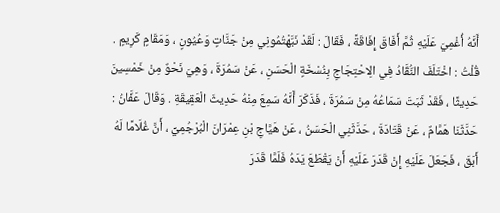أَنَّهُ أُغْمِيَ عَلَيْهِ ثُمَّ أَفَاقَ إِفَاقَةً ، فَقَالَ : لَقَدْ نَبَّهْتُمُونِي مِنْ جَنَّاتٍ وَعُيُونٍ ، وَمَقَامٍ كَرِيمٍ . قُلْتُ : اخْتَلَفَ النُّقَّادُ فِي الِاحْتِجَاجِ بِنُسْخَةٍ الْحَسَنِ ، عَنْ سَمُرَةَ ، وَهِيَ نَحْوٌ مِنْ خَمْسِينَ حَدِيثًا ، فَقَدْ ثَبَتَ سَمَاعُهُ مِنْ سَمُرَةَ ، فَذَكَرَ أَنَّهُ سَمِعَ مِنْهُ حَدِيثَ الْعَقِيقَةِ . وَقَالَ عَفَّانُ : حَدَّثَنَا هَمَّامٌ ، عَنْ قَتَادَةَ ، حَدَّثَنِي الْحَسَنُ ، عَنْ هَيَّاجِ بْنِ عِمْرَانَ الْبُرْجُمِيِّ ، أَنَّ غُلَامًا لَهُ أَبَقَ ، فَجَعَلَ عَلَيْهِ إِنْ قَدَرَ عَلَيْهِ أَنْ يَقْطَعَ يَدَهُ فَلَمَّا قَدَرَ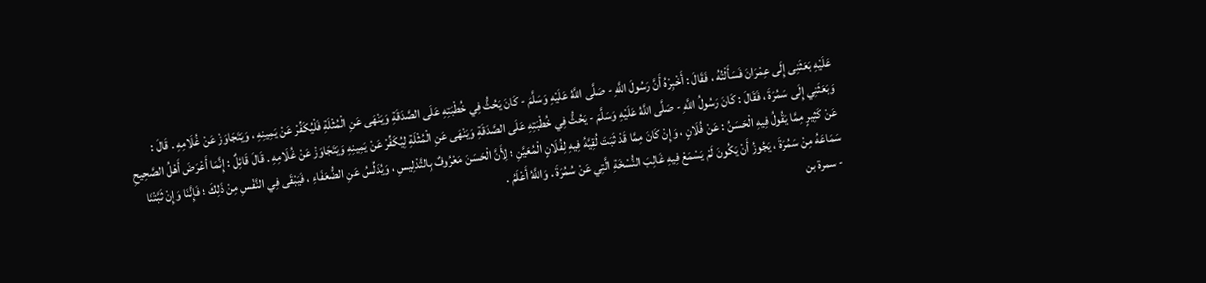عَلَيْهِ بَعَثَنِى إِلَى عِمْرَانَ فَسَأَلْتُهُ ، فَقَالَ : أَخْبِرْهُ أَنَّ رَسُولَ اللَّهِ - صَلَّى اللَّهُ عَلَيْهِ وَسَلَّمَ - كَانَ يَحُثُّ فِي خُطْبَتِهِ عَلَى الصَّدَقَةِ وَيَنْهَى عَنِ الْمُثْلَةِ فَلْيُكَفِّرْ عَنْ يَمِينِهِ ، وَيَتَجَاوَزْ عَنْ غُلَامِهِ . قَالَ : وَبَعَثَنِي إِلَى سَمُرَةَ ، فَقَالَ : كَانَ رَسُولُ اللَّهِ - صَلَّى اللَّهُ عَلَيْهِ وَسَلَّمَ - يَحُثُّ فِي خُطْبَتِهِ عَلَى الصَّدَقَةِ وَيَنْهَى عَنِ الْمُثْلَةِ لِيُكَفِّرْ عَنْ يَمِينِهِ وَيَتَجَاوَزْ عَنْ غُلَامِهِ . قَالَ قَائِلٌ : إِنَّمَا أَعْرَضَ أَهْلُ الصَّحِيحِ عَنْ كَثِيرٍ مِمَّا يَقُولُ فِيهِ الْحَسَنُ : عَنْ فُلَانٍ ، وَإِنْ كَانَ مِمَّا قَدْ ثَبَتَ لُقِيَّهُ فِيهِ لِفُلَانٍ الْمُعَيَّنِ ؛ لِأَنَّ الْحَسَنَ مَعْرُوفٌ بِالتَّدْلِيسِ ، وَيُدَلِّسُ عَنِ الضُّعَفَاءِ ، فَيَبْقَى فِي النَّفْسِ مِنْ ذَلِكَ ؛ فَإِنَّنَا وَإِنْ ثَبَّتْنَا سَمَاعَهُ مِنْ سَمُرَةَ ، يَجُوزُ أَنْ يَكُونَ لَمْ يَسْمَعْ فِيهِ غَالِبَ النُّسْخَةِ الَّتِي عَنْ سُمُرَةَ . وَاللَّهُ أَعْلَمُ .
- سمرة بن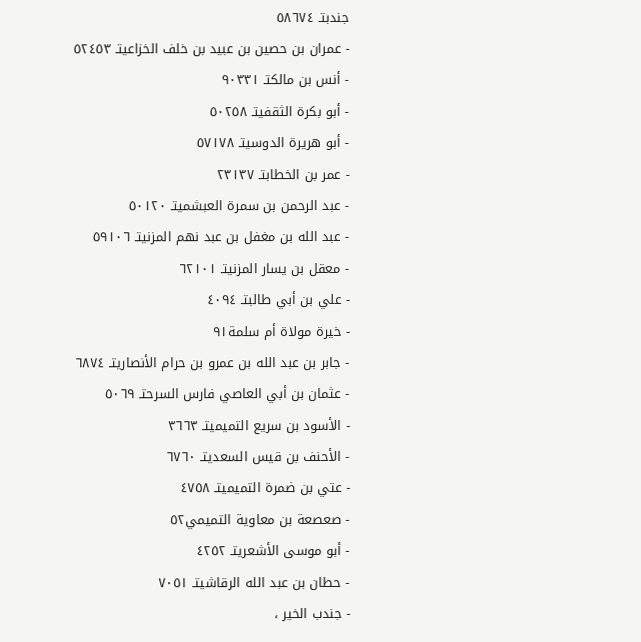جندبتـ ٥٨٦٧٤
- عمران بن حصين بن عبيد بن خلف الخزاعيتـ ٥٢٤٥٣
- أنس بن مالكتـ ٩٠٣٣١
- أبو بكرة الثقفيتـ ٥٠٢٥٨
- أبو هريرة الدوسيتـ ٥٧١٧٨
- عمر بن الخطابتـ ٢٣١٣٧
- عبد الرحمن بن سمرة العبشميتـ ٥٠١٢٠
- عبد الله بن مغفل بن عبد نهم المزنيتـ ٥٩١٠٦
- معقل بن يسار المزنيتـ ٦٢١٠١
- علي بن أبي طالبتـ ٤٠٩٤
- خيرة مولاة أم سلمة٩١
- جابر بن عبد الله بن عمرو بن حرام الأنصاريتـ ٦٨٧٤
- عثمان بن أبي العاصي فارس السرحتـ ٥٠٦٩
- الأسود بن سريع التميميتـ ٣٦٦٣
- الأحنف بن قيس السعديتـ ٦٧٦٠
- عتي بن ضمرة التميميتـ ٤٧٥٨
- صعصعة بن معاوية التميمي٥٢
- أبو موسى الأشعريتـ ٤٢٥٢
- حطان بن عبد الله الرقاشيتـ ٧٠٥١
- جندب الخير ،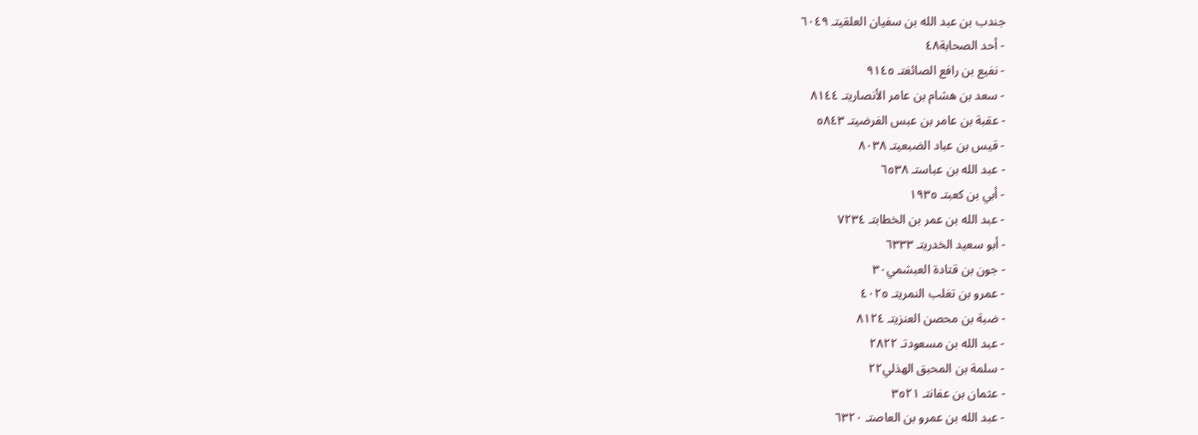جندب بن عبد الله بن سفيان العلقيتـ ٦٠٤٩
- أحد الصحابة٤٨
- نفيع بن رافع الصائغتـ ٩١٤٥
- سعد بن هشام بن عامر الأنصاريتـ ٨١٤٤
- عقبة بن عامر بن عبس الفرضيتـ ٥٨٤٣
- قيس بن عباد الضبعيتـ ٨٠٣٨
- عبد الله بن عباستـ ٦٥٣٨
- أبي بن كعبتـ ١٩٣٥
- عبد الله بن عمر بن الخطابتـ ٧٢٣٤
- أبو سعيد الخدريتـ ٦٣٣٣
- جون بن قتادة العبشمي٣٠
- عمرو بن تغلب النمريتـ ٤٠٢٥
- ضبة بن محصن العنزيتـ ٨١٢٤
- عبد الله بن مسعودتـ ٢٨٢٢
- سلمة بن المحبق الهذلي٢٢
- عثمان بن عفانتـ ٣٥٢١
- عبد الله بن عمرو بن العاصتـ ٦٣٢٠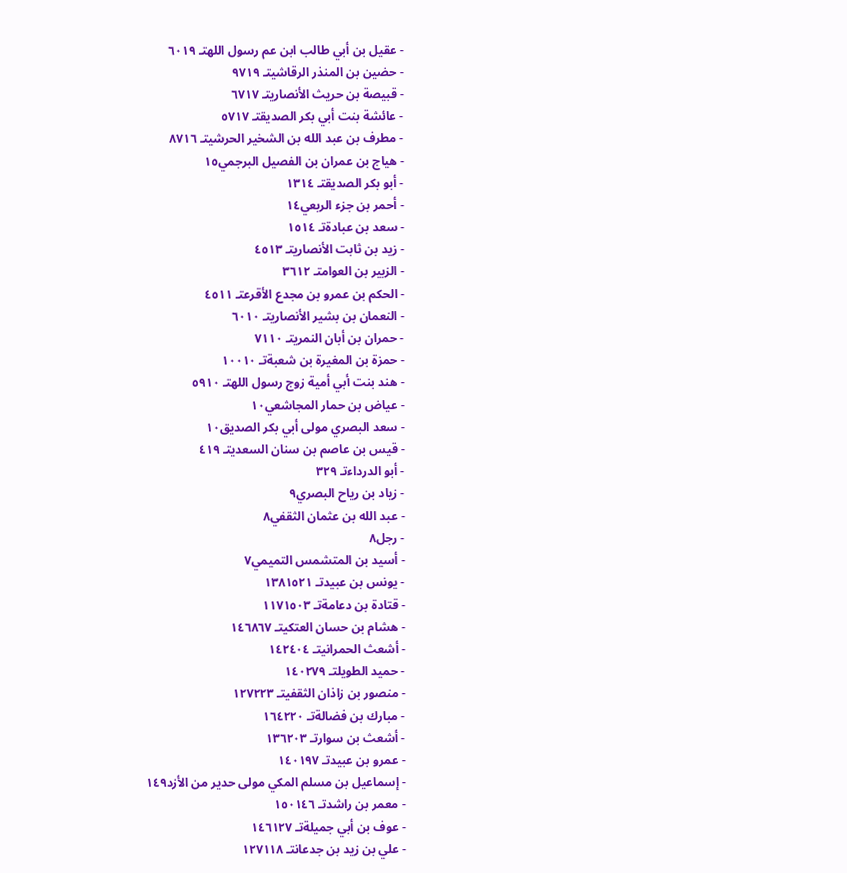- عقيل بن أبي طالب ابن عم رسول اللهتـ ٦٠١٩
- حضين بن المنذر الرقاشيتـ ٩٧١٩
- قبيصة بن حريث الأنصاريتـ ٦٧١٧
- عائشة بنت أبي بكر الصديقتـ ٥٧١٧
- مطرف بن عبد الله بن الشخير الحرشيتـ ٨٧١٦
- هياج بن عمران بن الفصيل البرجمي١٥
- أبو بكر الصديقتـ ١٣١٤
- أحمر بن جزء الربعي١٤
- سعد بن عبادةتـ ١٥١٤
- زيد بن ثابت الأنصاريتـ ٤٥١٣
- الزبير بن العوامتـ ٣٦١٢
- الحكم بن عمرو بن مجدع الأقرعتـ ٤٥١١
- النعمان بن بشير الأنصاريتـ ٦٠١٠
- حمران بن أبان النمريتـ ٧١١٠
- حمزة بن المغيرة بن شعبةتـ ١٠٠١٠
- هند بنت أبي أمية زوج رسول اللهتـ ٥٩١٠
- عياض بن حمار المجاشعي١٠
- سعد البصري مولى أبي بكر الصديق١٠
- قيس بن عاصم بن سنان السعديتـ ٤١٩
- أبو الدرداءتـ ٣٢٩
- زياد بن رياح البصري٩
- عبد الله بن عثمان الثقفي٨
- رجل٨
- أسيد بن المتشمس التميمي٧
- يونس بن عبيدتـ ١٣٨١٥٢١
- قتادة بن دعامةتـ ١١٧١٥٠٣
- هشام بن حسان العتكيتـ ١٤٦٨٦٧
- أشعث الحمرانيتـ ١٤٢٤٠٤
- حميد الطويلتـ ١٤٠٢٧٩
- منصور بن زاذان الثقفيتـ ١٢٧٢٢٣
- مبارك بن فضالةتـ ١٦٤٢٢٠
- أشعث بن سوارتـ ١٣٦٢٠٣
- عمرو بن عبيدتـ ١٤٠١٩٧
- إسماعيل بن مسلم المكي مولى حدير من الأزد١٤٩
- معمر بن راشدتـ ١٥٠١٤٦
- عوف بن أبي جميلةتـ ١٤٦١٢٧
- علي بن زيد بن جدعانتـ ١٢٧١١٨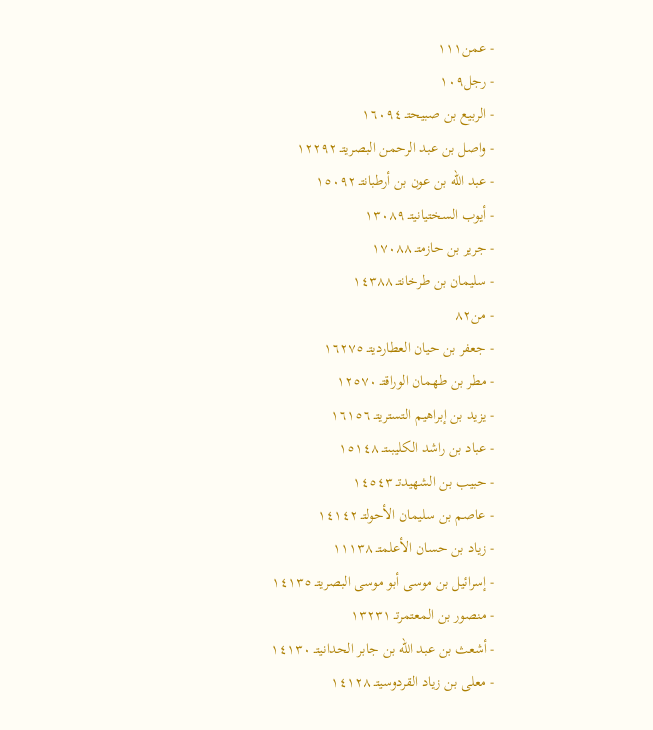- عمن١١١
- رجل١٠٩
- الربيع بن صبيحتـ ١٦٠٩٤
- واصل بن عبد الرحمن البصريتـ ١٢٢٩٢
- عبد الله بن عون بن أرطبانتـ ١٥٠٩٢
- أيوب السختيانيتـ ١٣٠٨٩
- جرير بن حازمتـ ١٧٠٨٨
- سليمان بن طرخانتـ ١٤٣٨٨
- من٨٢
- جعفر بن حيان العطارديتـ ١٦٢٧٥
- مطر بن طهمان الوراقتـ ١٢٥٧٠
- يزيد بن إبراهيم التستريتـ ١٦١٥٦
- عباد بن راشد الكليبىتـ ١٥١٤٨
- حبيب بن الشهيدتـ ١٤٥٤٣
- عاصم بن سليمان الأحولتـ ١٤١٤٢
- زياد بن حسان الأعلمتـ ١١١٣٨
- إسرائيل بن موسى أبو موسى البصريتـ ١٤١٣٥
- منصور بن المعتمرتـ ١٣٢٣١
- أشعث بن عبد الله بن جابر الحدانيتـ ١٤١٣٠
- معلى بن زياد القردوسيتـ ١٤١٢٨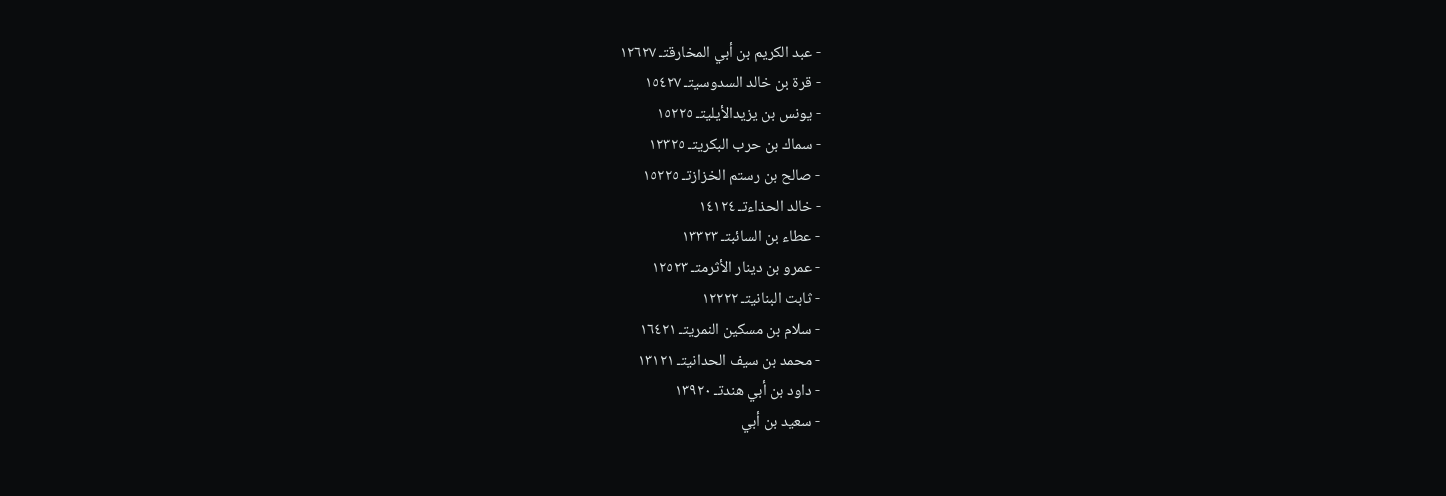- عبد الكريم بن أبي المخارقتـ ١٢٦٢٧
- قرة بن خالد السدوسيتـ ١٥٤٢٧
- يونس بن يزيدالأيليتـ ١٥٢٢٥
- سماك بن حرب البكريتـ ١٢٣٢٥
- صالح بن رستم الخزازتـ ١٥٢٢٥
- خالد الحذاءتـ ١٤١٢٤
- عطاء بن السائبتـ ١٣٣٢٣
- عمرو بن دينار الأثرمتـ ١٢٥٢٣
- ثابت البنانيتـ ١٢٢٢٢
- سلام بن مسكين النمريتـ ١٦٤٢١
- محمد بن سيف الحدانيتـ ١٣١٢١
- داود بن أبي هندتـ ١٣٩٢٠
- سعيد بن أبي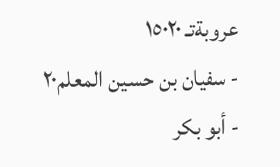عروبةتـ ١٥٠٢٠
- سفيان بن حسين المعلم٢٠
- أبو بكر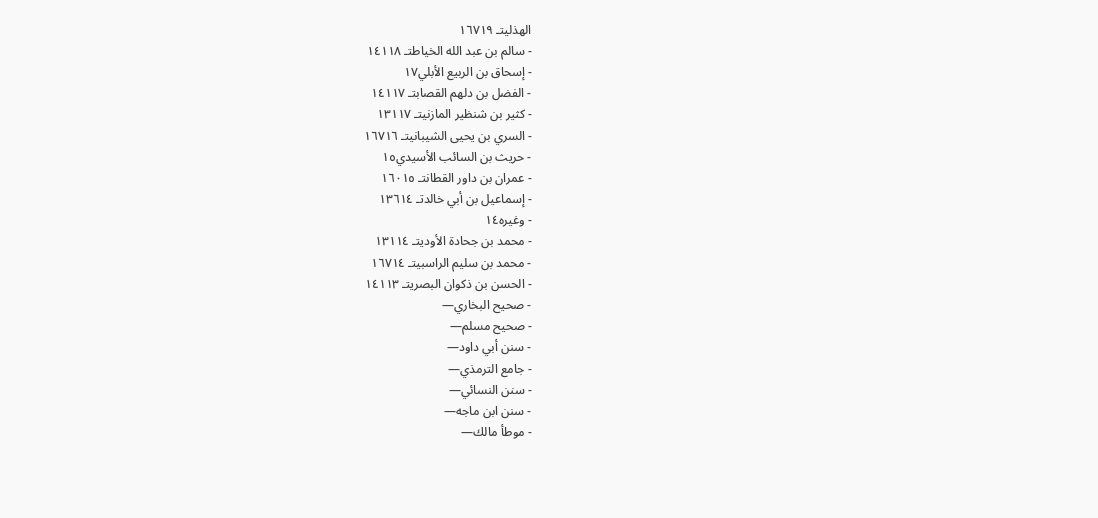الهذليتـ ١٦٧١٩
- سالم بن عبد الله الخياطتـ ١٤١١٨
- إسحاق بن الربيع الأبلي١٧
- الفضل بن دلهم القصابتـ ١٤١١٧
- كثير بن شنظير المازنيتـ ١٣١١٧
- السري بن يحيى الشيبانيتـ ١٦٧١٦
- حريث بن السائب الأسيدي١٥
- عمران بن داور القطانتـ ١٦٠١٥
- إسماعيل بن أبي خالدتـ ١٣٦١٤
- وغيره١٤
- محمد بن جحادة الأوديتـ ١٣١١٤
- محمد بن سليم الراسبيتـ ١٦٧١٤
- الحسن بن ذكوان البصريتـ ١٤١١٣
- صحيح البخاري—
- صحيح مسلم—
- سنن أبي داود—
- جامع الترمذي—
- سنن النسائي—
- سنن ابن ماجه—
- موطأ مالك—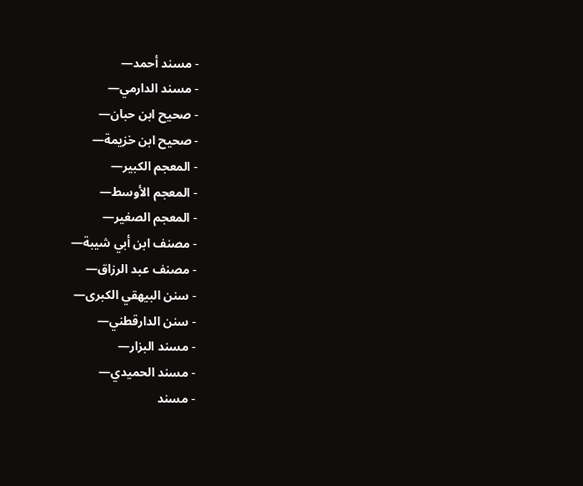- مسند أحمد—
- مسند الدارمي—
- صحيح ابن حبان—
- صحيح ابن خزيمة—
- المعجم الكبير—
- المعجم الأوسط—
- المعجم الصغير—
- مصنف ابن أبي شيبة—
- مصنف عبد الرزاق—
- سنن البيهقي الكبرى—
- سنن الدارقطني—
- مسند البزار—
- مسند الحميدي—
- مسند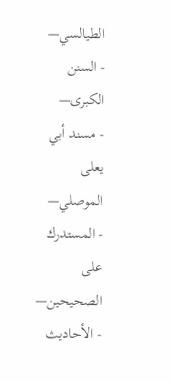الطيالسي—
- السنن الكبرى—
- مسند أبي يعلى الموصلي—
- المستدرك على الصحيحين—
- الأحاديث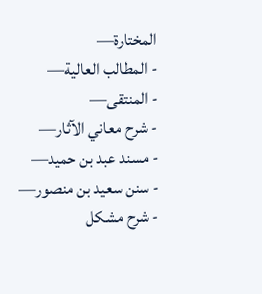المختارة—
- المطالب العالية—
- المنتقى—
- شرح معاني الآثار—
- مسند عبد بن حميد—
- سنن سعيد بن منصور—
- شرح مشكل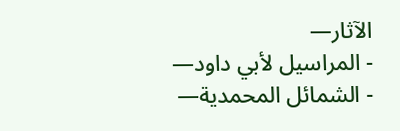الآثار—
- المراسيل لأبي داود—
- الشمائل المحمدية—